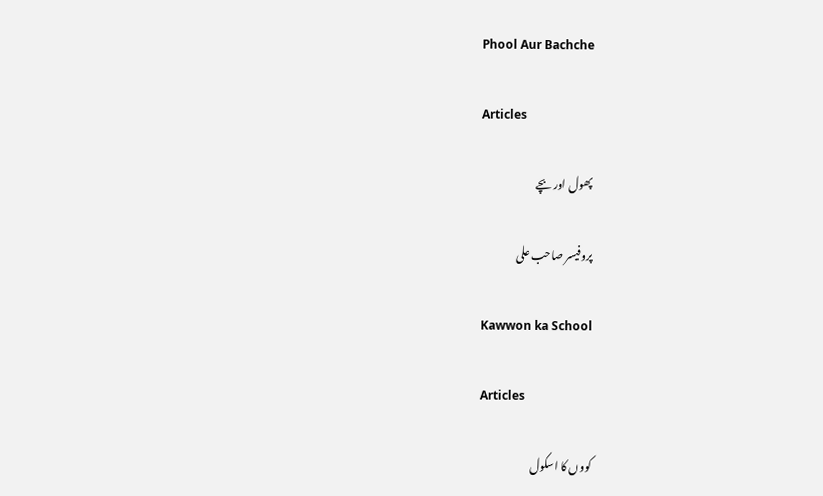Phool Aur Bachche

Articles

پھول اور بچے

پروفیسر صاحب علی

Kawwon ka School

Articles

کووں کا اسکول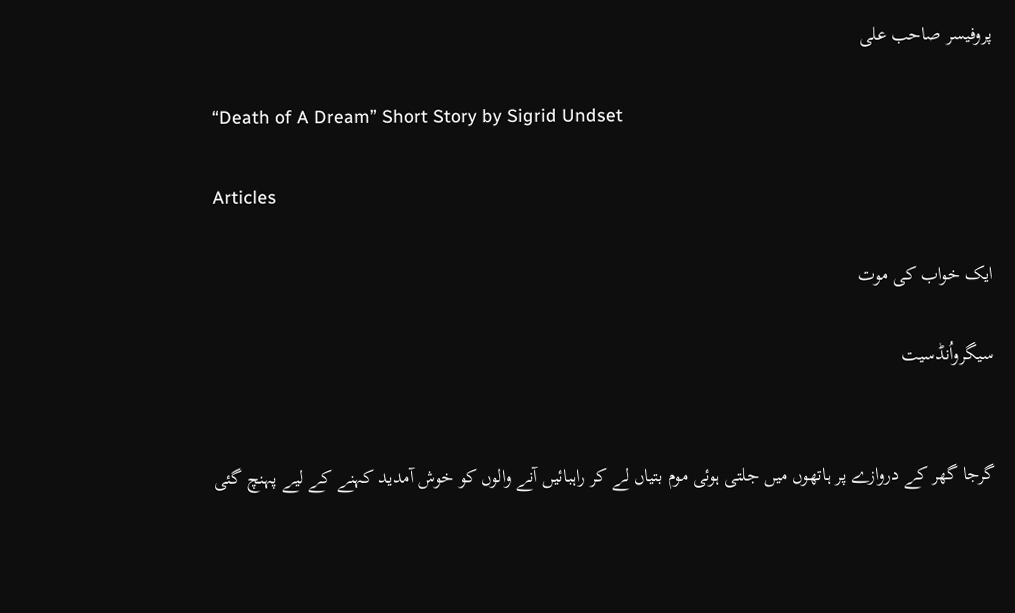پروفیسر صاحب علی

“Death of A Dream” Short Story by Sigrid Undset

Articles

ایک خواب کی موت

سیگرواُنڈسیت


گرجا گھر کے دروازے پر ہاتھوں میں جلتی ہوئی موم بتیاں لے کر راہبائیں آنے والوں کو خوش آمدید کہنے کے لیے پہنچ گئی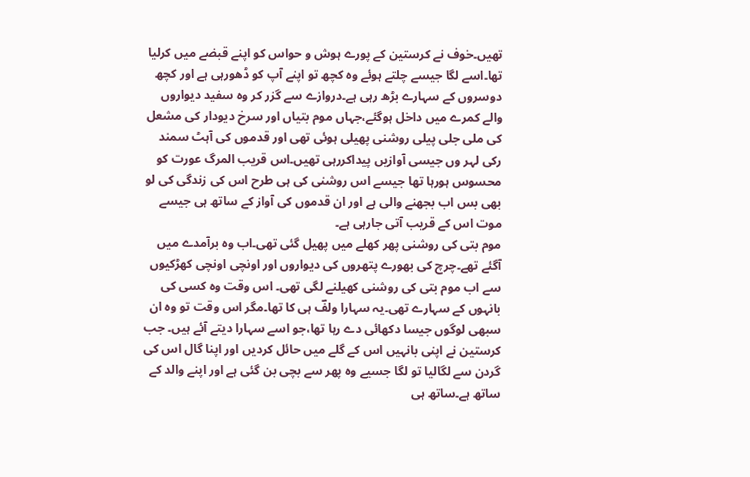تھیں۔خوف نے کرستین کے پورے ہوش و حواس کو اپنے قبضے میں کرلیا تھا۔اسے لگا جیسے چلتے ہوئے وہ کچھ تو اپنے آپ کو ڈھورہی ہے اور کچھ دوسروں کے سہارے بڑھ رہی ہے۔دروازے سے گزر کر وہ سفید دیواروں والے کمرے میں داخل ہوگئے،جہاں موم بتیاں اور سرخ دیودار کی مشعل کی ملی جلی پیلی روشنی پھیلی ہوئی تھی اور قدموں کی آہٹ سمند رکی لہر وں جیسی آوازیں پیداکررہی تھیں۔اس قریب المرگ عورت کو محسوس ہورہا تھا جیسے اس روشنی کی ہی طرح اس کی زندگی کی لو بھی بس اب بجھنے والی ہے اور ان قدموں کی آواز کے ساتھ ہی جیسے موت اس کے قریب آتی جارہی ہے۔
موم بتی کی روشنی پھر کھلے میں پھیل گئی تھی۔اب وہ برآمدے میں آگئے تھے۔چرچ کی بھورے پتھروں کی دیواروں اور اونچی اونچی کھڑکیوں سے اب موم بتی کی روشنی کھیلنے لگی تھی۔ اس وقت وہ کسی کی بانہوں کے سہارے تھی۔یہ سہارا ولفؔ ہی کا تھا۔مگر اس وقت تو وہ ان سبھی لوگوں جیسا دکھائی دے رہا تھا،جو اسے سہارا دیتے آئے ہیں۔ جب کرستین نے اپنی بانہیں اس کے گلے میں حائل کردیں اور اپنا گال اس کی گردن سے لگالیا تو لگا جسیے وہ پھر سے بچی بن گئی ہے اور اپنے والد کے ساتھ ہے۔ساتھ ہی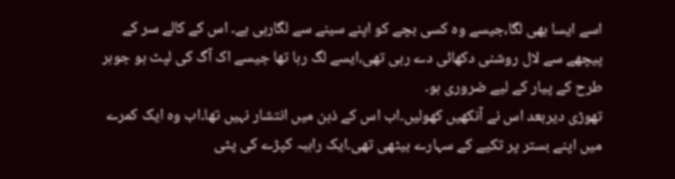اسے ایسا بھی لگا،جیسے وہ کسی بچے کو اپنے سینے سے لگارہی ہے۔ اس کے کالے سر کے پیچھے سے لال روشنی دکھائی دے رہی تھی،ایسے لگ رہا تھا جیسے اک آگ کی لپٹ ہو جوہر طرح کے پیار کے لیے ضروری ہو۔
تھوڑی دیربعد اس نے آنکھیں کھولیں۔اب اس کے ذہن میں انتشار نہیں تھا۔اب وہ ایک کمرے میں اپنے بستر پر تکیے کے سہارے بیٹھی تھی۔ایک راہبہ کپڑے کی پٹی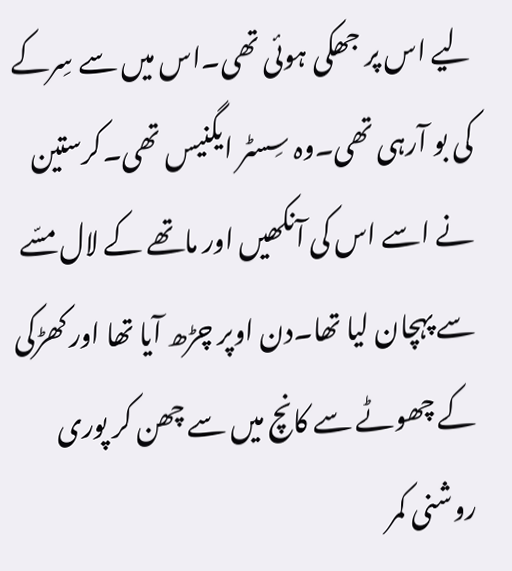لیے اس پر جھکی ہوئی تھی۔اس میں سے سِرکے کی بو آرہی تھی۔وہ سِسٹر ایگنیس تھی۔کرستین نے اسے اس کی آنکھیں اور ماتھے کے لال مسّے سے پہچان لیا تھا۔دن اوپر چڑھ آیا تھا اور کھڑکی کے چھوٹے سے کانچ میں سے چھن کر پوری روشنی کمر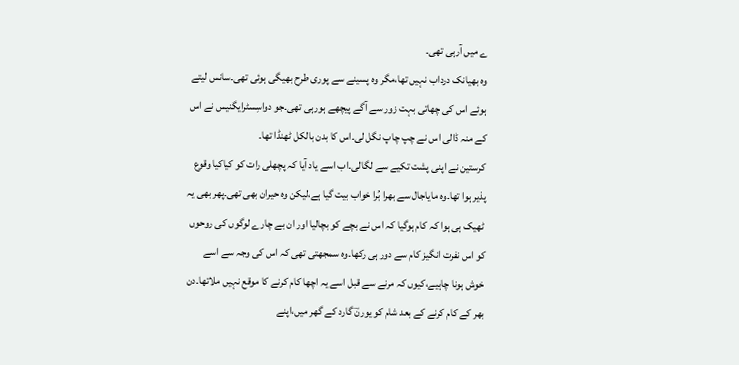ے میں آرہی تھی۔
وہ بھیانک درداب نہیں تھا،مگر وہ پسینے سے پوری طرح بھیگی ہوئی تھی۔سانس لیتے ہوئے اس کی چھاتی بہت زور سے آگے پیچھے ہورہی تھی۔جو دواسِسٹرایگنیس نے اس کے منہ ڈالی اس نے چپ چاپ نگل لی۔اس کا بدن بالکل ٹھنڈا تھا۔
کرستین نے اپنی پشت تکیے سے لگالی۔اب اسے یاد آیا کہ پچھلی رات کو کیاکیا وقوع پذیر ہوا تھا۔وہ مایاجال سے بھرا بُرا خواب بیت گیا ہے،لیکن وہ حیران بھی تھی۔پھر بھی یہ ٹھیک ہی ہوا کہ کام ہوگیا کہ اس نے بچے کو بچالیا اور ان بے چارے لوگوں کی روحوں کو اس نفرت انگیز کام سے دور ہی رکھا۔وہ سمجھتی تھی کہ اس کی وجہ سے اسے خوش ہونا چاہیے،کیوں کہ مرنے سے قبل اسے یہ اچھا کام کرنے کا موقع نہیں ملاتھا۔دن بھر کے کام کرنے کے بعد شام کو یورنؔ گارد کے گھر میں،اپنے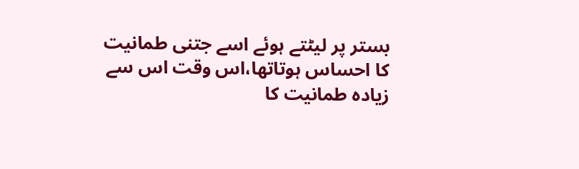بستر پر لیٹتے ہوئے اسے جتنی طمانیت کا احساس ہوتاتھا،اس وقت اس سے زیادہ طمانیت کا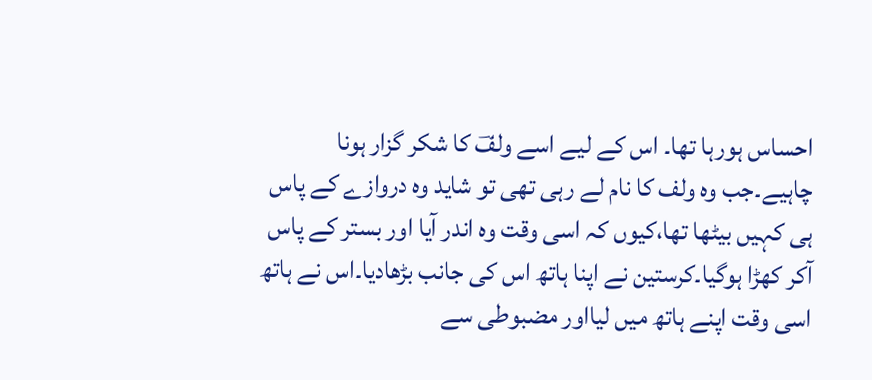احساس ہورہا تھا۔ اس کے لیے اسے ولفؔ کا شکر گزار ہونا چاہیے۔جب وہ ولف کا نام لے رہی تھی تو شاید وہ دروازے کے پاس ہی کہیں بیٹھا تھا،کیوں کہ اسی وقت وہ اندر آیا اور بستر کے پاس آکر کھڑا ہوگیا۔کرستین نے اپنا ہاتھ اس کی جانب بڑھادیا۔اس نے ہاتھ اسی وقت اپنے ہاتھ میں لیااور مضبوطی سے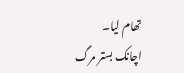تھام لیا۔
اچانک بستر مرگ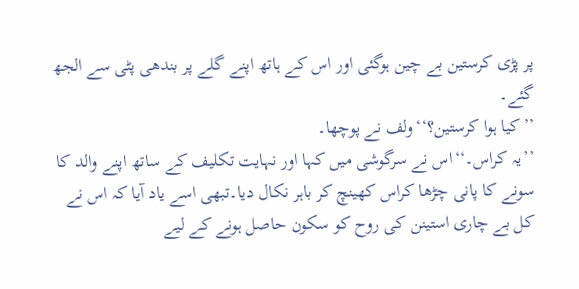پر پڑی کرستین بے چین ہوگئی اور اس کے ہاتھ اپنے گلے پر بندھی پٹی سے الجھ گئے۔
’’کیا ہوا کرستین؟‘‘ولف نے پوچھا۔
’’یہ کراس۔‘‘اس نے سرگوشی میں کہا اور نہایت تکلیف کے ساتھ اپنے والد کا سونے کا پانی چڑھا کراس کھینچ کر باہر نکال دیا۔تبھی اسے یاد آیا کہ اس نے کل بے چاری استینن کی روح کو سکون حاصل ہونے کے لیے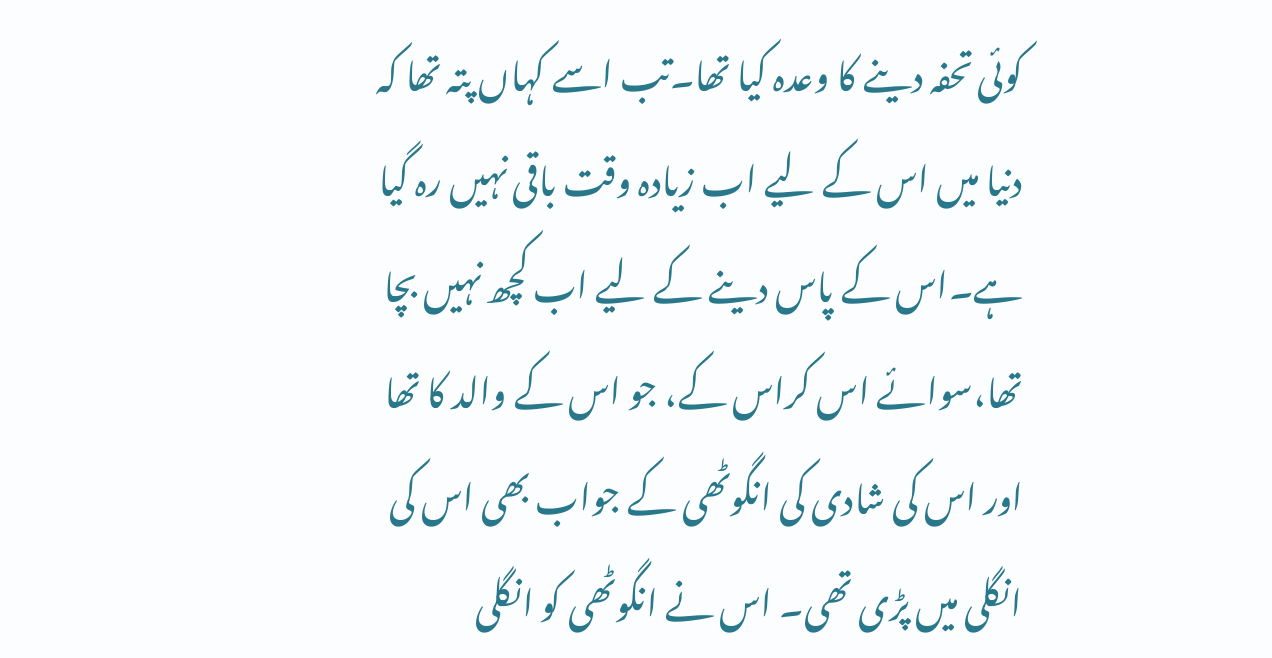کوئی تحفہ دینے کا وعدہ کیا تھا۔تب اسے کہاں پتہ تھا کہ دنیا میں اس کے لیے اب زیادہ وقت باقی نہیں رہ گیا ہے۔اس کے پاس دینے کے لیے اب کچھ نہیں بچا تھا،سوائے اس کراس کے، جو اس کے والد کا تھا اور اس کی شادی کی انگوٹھی کے جواب بھی اس کی انگلی میں پڑی تھی۔ اس نے انگوٹھی کو انگلی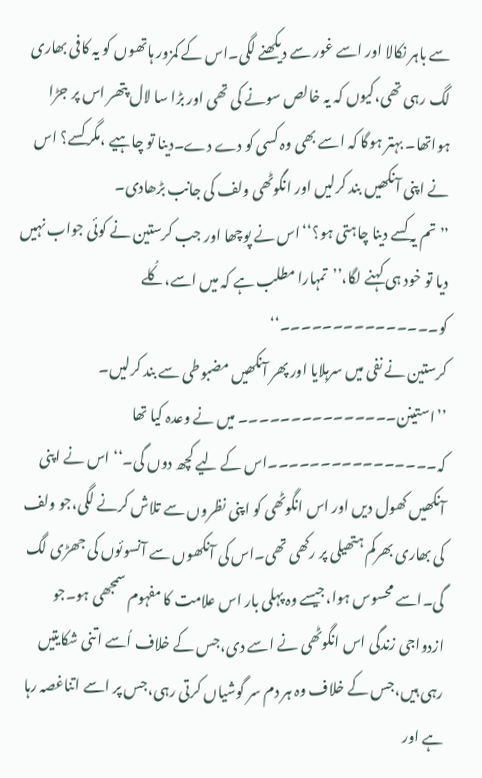سے باہر نکالا اور اسے غور سے دیکھنے لگی۔اس کے کمزور ہاتھوں کو یہ کافی بھاری لگ رہی تھی،کیوں کہ یہ خالص سونے کی تھی اور بڑا سا لال پتھر اس پر جڑا ہواتھا۔ بہتر ہوگا کہ اسے بھی وہ کسی کو دے دے۔دینا تو چاہیے ،مگر کسے؟ اس نے اپنی آنکھیں بند کرلیں اور انگوٹھی ولف کی جانب بڑھادی۔
’’تم یہ کسے دینا چاہتی ہو؟‘‘اس نے پوچھا اور جب کرستین نے کوئی جواب نہیں دیا تو خود ہی کہنے لگا،’’تمہارا مطلب ہے کہ میں اسے،کُلے کو۔۔۔۔۔۔۔۔۔۔۔۔۔۔۔‘‘
کرستین نے نفی میں سرہلایا اور پھر آنکھیں مضبوطی سے بند کرلیں۔
’’استینن۔۔۔۔۔۔۔۔۔۔۔۔۔۔۔ میں نے وعدہ کیا تھا کہ۔۔۔۔۔۔۔۔۔۔۔۔۔۔۔۔اس کے لیے کچھ دوں گی۔‘‘ اس نے اپنی آنکھیں کھول دیں اور اس انگوٹھی کو اپنی نظروں سے تلاش کرنے لگی،جو ولف کی بھاری بھرکم ہتھیلی پر رکھی تھی۔اس کی آنکھوں سے آنسوئوں کی جھڑی لگ گی۔اسے محسوس ہوا،جیسے وہ پہلی بار اس علامت کا مفہوم سمجھی ہو۔جو ازدواجی زندگی اس انگوٹھی نے اسے دی،جس کے خلاف اُسے اتنی شکایتیں رہی ہیں،جس کے خلاف وہ ہر دم سر گوشیاں کرتی رہی،جس پر اسے اتناغصہ رہا ہے اور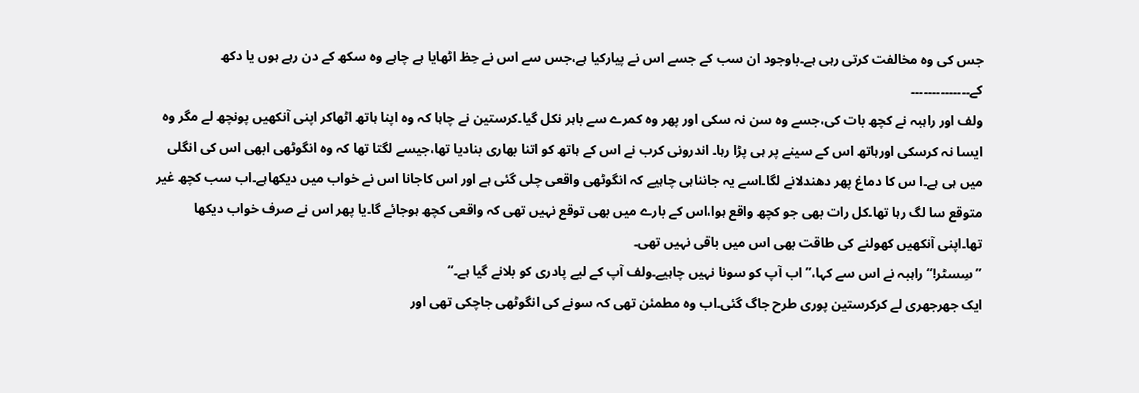جس کی وہ مخالفت کرتی رہی ہے۔باوجود ان سب کے جسے اس نے پیارکیا ہے،جس سے اس نے حِظ اٹھایا ہے چاہے وہ سکھ کے دن رہے ہوں یا دکھ کے۔۔۔۔۔۔۔۔۔۔۔۔۔۔
ولف اور راہبہ نے کچھ بات کی،جسے وہ سن نہ سکی اور پھر وہ کمرے سے باہر نکل گیا۔کرستین نے چاہا کہ وہ اپنا ہاتھ اٹھاکر اپنی آنکھیں پونچھ لے مگر وہ ایسا نہ کرسکی اورہاتھ اس کے سینے پر ہی پڑا رہا۔ اندرونی کرب نے اس کے ہاتھ کو اتنا بھاری بنادیا تھا،جیسے لگتا تھا کہ وہ انگوٹھی ابھی اس کی انگلی میں ہی ہے۔ا س کا دماغ پھر دھندلانے لگا۔اسے یہ جانناہی چاہیے کہ انگوٹھی واقعی چلی گئی ہے اور اس کاجانا اس نے خواب میں دیکھاہے۔اب سب کچھ غیر متوقع سا لگ رہا تھا۔کل رات بھی جو کچھ واقع ہوا،اس کے بارے میں بھی توقع نہیں تھی کہ واقعی کچھ ہوجائے گا۔یا پھر اس نے صرف خواب دیکھا تھا۔اپنی آنکھیں کھولنے کی طاقت بھی اس میں باقی نہیں تھی۔
’’سِسٹر!‘‘راہبہ نے اس سے کہا،’’اب آپ کو سونا نہیں چاہیے۔ولف آپ کے لیے پادری کو بلانے گیا ہے۔‘‘
ایک جھرجھری لے کرکرستین پوری طرح جاگ گئی۔اب وہ مطمئن تھی کہ سونے کی انگوٹھی جاچکی تھی اور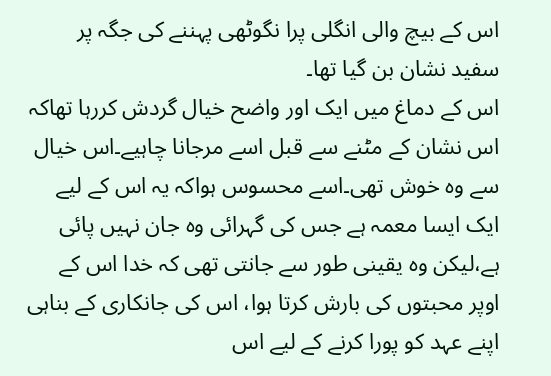اس کے بیچ والی انگلی پرا نگوٹھی پہننے کی جگہ پر سفید نشان بن گیا تھا۔
اس کے دماغ میں ایک اور واضح خیال گردش کررہا تھاکہ اس نشان کے مٹنے سے قبل اسے مرجانا چاہیے۔اس خیال سے وہ خوش تھی۔اسے محسوس ہواکہ یہ اس کے لیے ایک ایسا معمہ ہے جس کی گہرائی وہ جان نہیں پائی ہے،لیکن وہ یقینی طور سے جانتی تھی کہ خدا اس کے اوپر محبتوں کی بارش کرتا ہوا، اس کی جانکاری کے بناہی اپنے عہد کو پورا کرنے کے لیے اس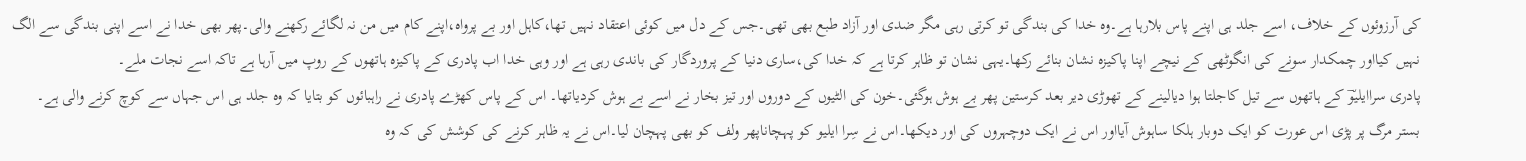کی آرزوئوں کے خلاف، اسے جلد ہی اپنے پاس بلارہا ہے۔وہ خدا کی بندگی تو کرتی رہی مگر ضدی اور آزاد طبع بھی تھی۔جس کے دل میں کوئی اعتقاد نہیں تھا،کاہل اور بے پرواہ،اپنے کام میں من نہ لگائے رکھنے والی۔پھر بھی خدا نے اسے اپنی بندگی سے الگ نہیں کیااور چمکدار سونے کی انگوٹھی کے نیچے اپنا پاکیزہ نشان بنائے رکھا۔یہی نشان تو ظاہر کرتا ہے کہ خدا کی،ساری دنیا کے پروردگار کی باندی رہی ہے اور وہی خدا اب پادری کے پاکیزہ ہاتھوں کے روپ میں آرہا ہے تاکہ اسے نجات ملے۔
پادری سراایلیوؔ کے ہاتھوں سے تیل کاجلتا ہوا دیالینے کے تھوڑی دیر بعد کرستین پھر بے ہوش ہوگئی۔خون کی الٹیوں کے دوروں اور تیز بخار نے اسے بے ہوش کردیاتھا۔ اس کے پاس کھڑے پادری نے راہبائوں کو بتایا کہ وہ جلد ہی اس جہاں سے کوچ کرنے والی ہے۔
بستر مرگ پر پڑی اس عورت کو ایک دوبار ہلکا ساہوش آیااور اس نے ایک دوچہروں کی اور دیکھا۔اس نے سِرا ایلیو کو پہچاناپھر ولف کو بھی پہچان لیا۔اس نے یہ ظاہر کرنے کی کوشش کی کہ وہ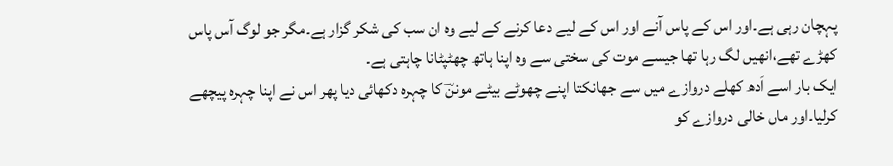پہچان رہی ہے۔اور اس کے پاس آنے اور اس کے لیے دعا کرنے کے لیے وہ ان سب کی شکر گزار ہے۔مگر جو لوگ آس پاس کھڑے تھے،انھیں لگ رہا تھا جیسے موت کی سختی سے وہ اپنا ہاتھ چھٹپٹانا چاہتی ہے۔
ایک بار اسے اَدھ کھلے دروازے میں سے جھانکتا اپنے چھوٹے بیٹے موننؔ کا چہرہ دکھائی دیا پھر اس نے اپنا چہرہ پیچھے کرلیا۔اور ماں خالی دروازے کو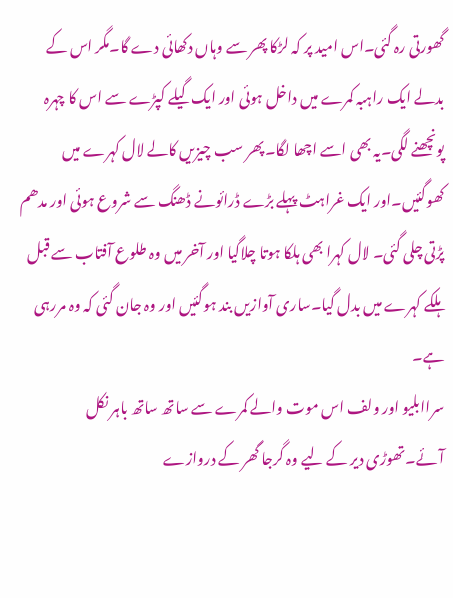گھورتی رہ گئی۔اس امید پر کہ لڑکا پھر سے وہاں دکھائی دے گا۔مگر اس کے بدلے ایک راہبہ کمرے میں داخل ہوئی اور ایک گیلے کپڑے سے اس کا چہرہ پونچھنے لگی۔یہ بھی اسے اچھا لگا۔پھر سب چیزیں کالے لال کہرے میں کھوگئیں۔اور ایک غراہٹ پہلے بڑے ڈرائونے ڈھنگ سے شروع ہوئی اور مدھم پڑتی چلی گئی۔ لال کہرا بھی ہلکا ہوتا چلاگیا اور آخر میں وہ طلوع آفتاب سے قبل ہلکے کہرے میں بدل گیا۔ساری آوازیں بند ہوگئیں اور وہ جان گئی کہ وہ مررہی ہے۔
سراابلیو اور ولف اس موت والے کمرے سے ساتھ ساتھ باہر نکل آئے۔تھوڑی دیر کے لیے وہ گرجا گھر کے دروازے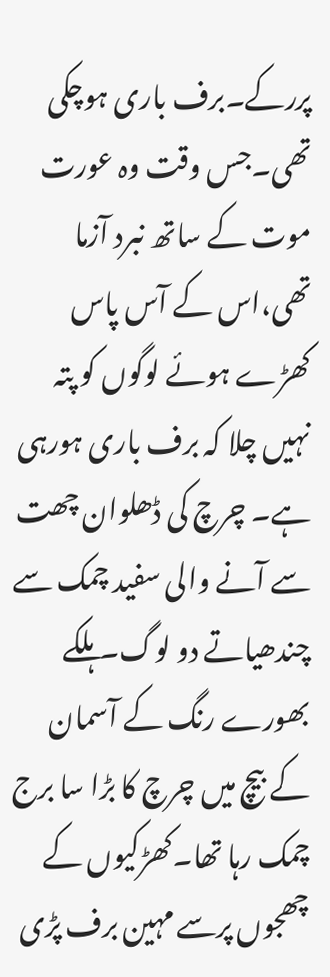پررکے۔برف باری ہوچکی تھی۔جس وقت وہ عورت موت کے ساتھ نبرد آزما تھی،اس کے آس پاس کھڑے ہوئے لوگوں کو پتہ نہیں چلا کہ برف باری ہورہی ہے۔ چرچ کی ڈھلوان چھت سے آنے والی سفید چمک سے چندھیاتے دو لوگ۔ہلکے بھورے رنگ کے آسمان کے بیچ میں چرچ کا بڑا سا برج چمک رہا تھا۔کھڑکیوں کے چھجوں پرسے مہین برف پڑی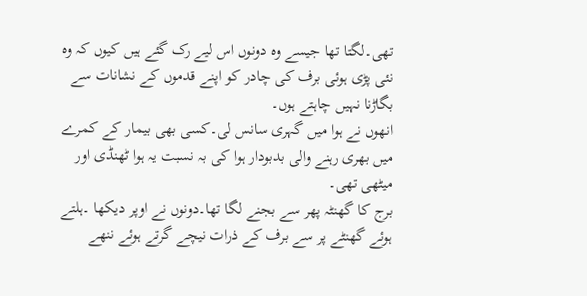تھی۔لگتا تھا جیسے وہ دونوں اس لیے رک گئے ہیں کیوں کہ وہ نئی پڑی ہوئی برف کی چادر کو اپنے قدموں کے نشانات سے بگاڑنا نہیں چاہتے ہوں۔
انھوں نے ہوا میں گہری سانس لی۔کسی بھی بیمار کے کمرے میں بھری رہنے والی بدبودار ہوا کی بہ نسبت یہ ہوا ٹھنڈی اور میٹھی تھی۔
برج کا گھنٹہ پھر سے بجنے لگا تھا۔دونوں نے اوپر دیکھا ۔ہلتے ہوئے گھنٹے پر سے برف کے ذرات نیچے گرتے ہوئے ننھے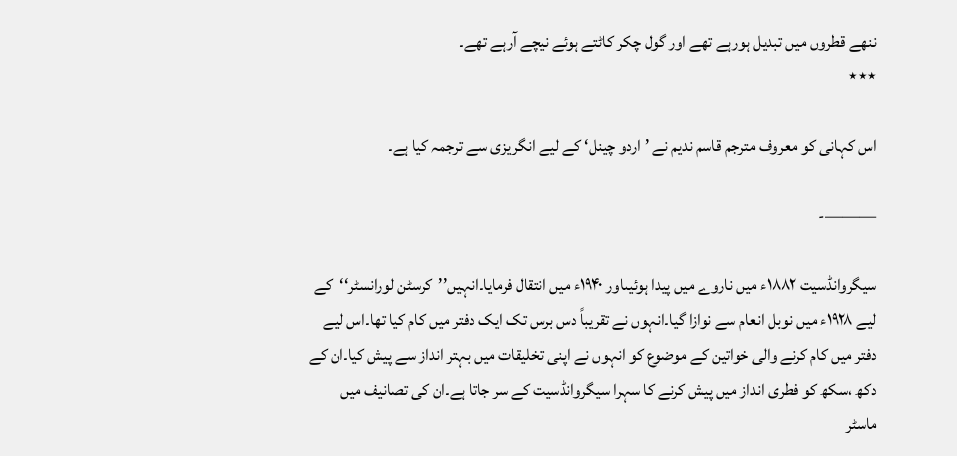ننھے قطروں میں تبدیل ہورہے تھے اور گول چکر کاٹتے ہوئے نیچے آرہے تھے۔
٭٭٭

اس کہانی کو معروف مترجم قاسم ندیم نے ’اردو چینل‘ کے لیے انگریزی سے ترجمہ کیا ہے۔

———-

سیگروانڈسیت ۱۸۸۲ء میں ناروے میں پیدا ہوئیںاور ۱۹۴۰ء میں انتقال فرمایا۔انہیں’’کرسٹن لورانسٹر‘‘کے لیے ۱۹۲۸ء میں نوبل انعام سے نوازا گیا۔انہوں نے تقریباً دس برس تک ایک دفتر میں کام کیا تھا۔اس لیے دفتر میں کام کرنے والی خواتین کے موضوع کو انہوں نے اپنی تخلیقات میں بہتر انداز سے پیش کیا۔ان کے دکھ ،سکھ کو فطری انداز میں پیش کرنے کا سہرا سیگروانڈسیت کے سر جاتا ہے۔ان کی تصانیف میں ماسٹر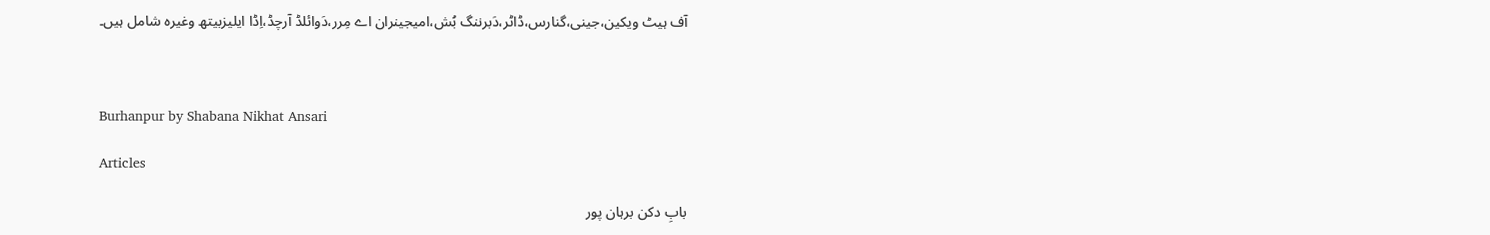آف ہیٹ ویکین،جینی،گنارس،ڈاٹر،دَبرننگ بُش،امیجینران اے مِرر،دَوائلڈ آرچڈ،اِڈا ایلیزبیتھ وغیرہ شامل ہیں۔



Burhanpur by Shabana Nikhat Ansari

Articles

بابِ دکن برہان پور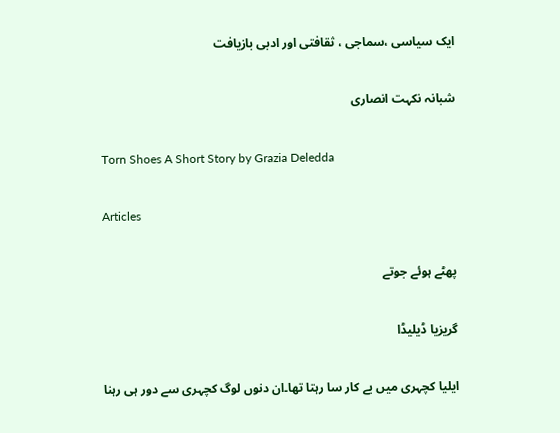ایک سیاسی ،سماجی ، ثقافتی اور ادبی بازیافت

شبانہ نکہت انصاری

Torn Shoes A Short Story by Grazia Deledda

Articles

پھٹے ہوئے جوتے

گریزیا ڈیلیڈا

ایلیا کچہری میں بے کار سا رہتا تھا۔ان دنوں لوگ کچہری سے دور ہی رہنا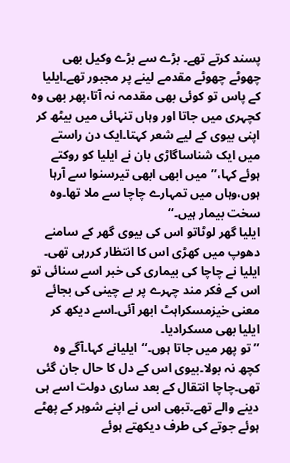پسند کرتے تھے۔ بڑے سے بڑے وکیل بھی چھوٹے چھوٹے مقدمے لینے پر مجبور تھے۔ایلیا کے پاس تو کوئی بھی مقدمہ نہ آتا،پھر بھی وہ کچہری میں جاتا اور وہاں تنہائی میں بیٹھ کر اپنی بیوی کے لیے شعر کہتا۔ایک دن راستے میں ایک شناساگاڑی بان نے ایلیا کو روکتے ہوئے کہا،’’میں ابھی ابھی تیرسنوا سے آرہا ہوں،وہاں میں تمہارے چاچا سے ملا تھا۔وہ سخت بیمار ہیں۔‘‘
ایلیا گھر لوٹاتو اس کی بیوی گھر کے سامنے دھوپ میں کھڑی اس کا انتظار کررہی تھی۔ ایلیا نے چاچا کی بیماری کی خبر اسے سنائی تو اس کے فکر مند چہرے پر بے چینی کی بجائے معنی خیزمسکراہٹ ابھر آئی۔اسے دیکھ کر ایلیا بھی مسکرادیا۔
’’تو پھر میں جاتا ہوں۔‘‘ایلیانے کہا۔آگے وہ کچھ نہ بولا۔بیوی اس کے دل کا حال جان گئی تھی۔چاچا انتقال کے بعد ساری دولت اسے ہی دینے والے تھے۔تبھی اس نے اپنے شوہر کے پھٹے ہوئے جوتے کی طرف دیکھتے ہوئے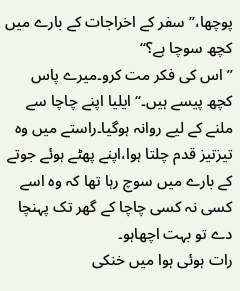پوچھا،’’سفر کے اخراجات کے بارے میں کچھ سوچا ہے؟‘‘
’’اس کی فکر مت کرو۔میرے پاس کچھ پیسے ہیں۔‘‘ایلیا اپنے چاچا سے ملنے کے لیے روانہ ہوگیا۔راستے میں وہ تیزتیز قدم چلتا ہوا،اپنے پھٹے ہوئے جوتے کے بارے میں سوچ رہا تھا کہ وہ اسے کسی نہ کسی چاچا کے گھر تک پہنچا دے تو بہت اچھاہو۔
رات ہوئی ہوا میں خنکی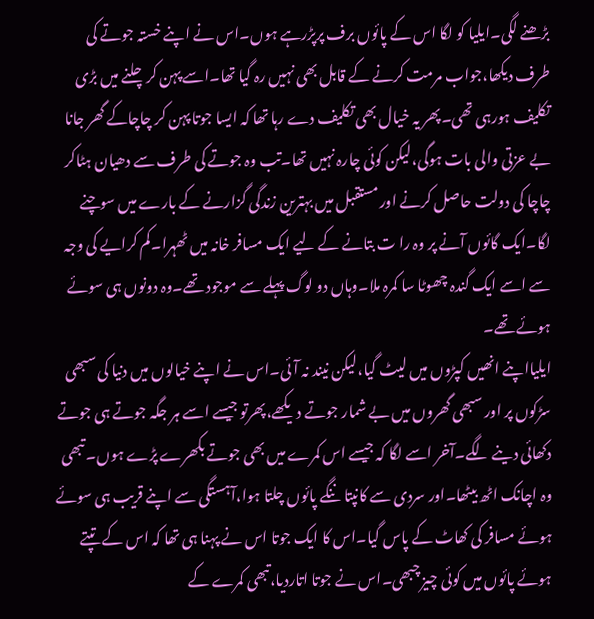بڑھنے لگی۔ایلیا کو لگا اس کے پائوں برف پرپڑرہے ہوں۔اس نے اپنے خستہ جوتے کی طرف دیکھا،جواب مرمت کرنے کے قابل بھی نہیں رہ گیا تھا۔اسے پہن کرچلنے میں بڑی تکلیف ہورہی تھی۔پھر یہ خیال بھی تکلیف دے رہا تھا کہ ایسا جوتا پہن کر چاچاکے گھر جانا بے عزتی والی بات ہوگی،لیکن کوئی چارہ نہیں تھا۔تب وہ جوتے کی طرف سے دھیان ہٹاکر چاچا کی دولت حاصل کرنے اور مستقبل میں بہترین زندگی گزارنے کے بارے میں سوچنے لگا۔ایک گائوں آنے پر وہ را ت بتانے کے لیے ایک مسافر خانہ میں ٹھہرا۔کم کرایے کی وجہ سے اسے ایک گندہ چھوٹا سا کمرہ ملا۔وہاں دو لوگ پہلے سے موجود تھے۔وہ دونوں ہی سوئے ہوئے تھے۔
ایلیااپنے انھیں کپڑوں میں لیٹ گیا،لیکن نیند نہ آئی۔اس نے اپنے خیالوں میں دنیا کی سبھی سڑکوں پر اور سبھی گھروں میں بے شمار جوتے دیکھے،پھرتو جیسے اسے ہر جگہ جوتے ہی جوتے دکھائی دینے لگے۔آخر اسے لگا کہ جیسے اس کمرے میں بھی جوتے بکھرے پڑے ہوں۔ تبھی وہ اچانک اٹھ بیٹھا۔اور سردی سے کانپتا ننگے پائوں چلتا ہوا،آہستگی سے اپنے قریب ہی سوئے ہوئے مسافر کی کھاٹ کے پاس گیا۔اس کا ایک جوتا اس نے پہنا ہی تھا کہ اس کے تپتے ہوئے پائوں میں کوئی چیز چبھی۔اس نے جوتا اتاردیا،تبھی کمرے کے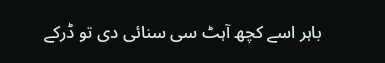باہر اسے کچھ آہٹ سی سنائی دی تو ڈرکے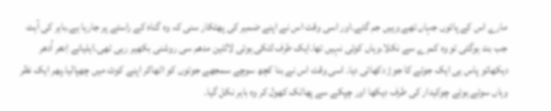مارے اس کے پائوں جہاں تھے وہیں جم گئے۔اور اسی وقت اس نے اپنے ضمیر کی پھٹکار سنی کہ وہ گناہ کے راستے پر جارہا ہے۔باہر کی آہٹ جب بند ہوگئی تو وہ کمرے سے نکلا۔وہاں کوئی نہیں تھا۔ایک طرف لٹکی ہوئی لالٹین مدھم سی روشنی بکھیر رہی تھی۔ایلیانے اِدھر اُدھر دیکھاتو پاس ہی ایک جوتے کا جوڑ دکھائی دیا۔ اسی وقت اس نے بنا کچھ سوچے سمجھے جوتوں کو اٹھاکر اپنے کوٹ میں چھپالیا۔پھر ایک نظر وہاں سوئے ہوئے چوکیدار کی طرف دیکھا اور چپکے سے پھاٹک کھول کر وہ باہر نکل گیا۔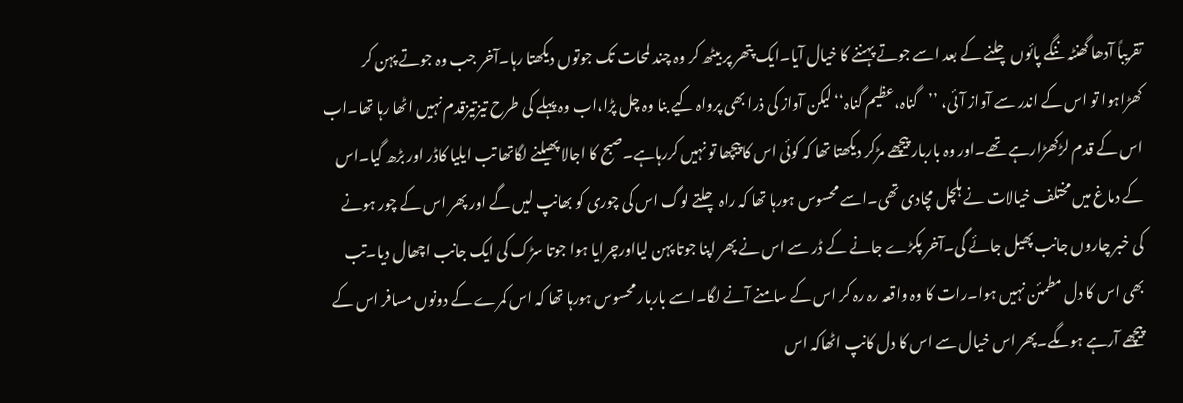تقریباً آدھا گھنٹہ ننگے پائوں چلنے کے بعد اسے جوتے پہننے کا خیال آیا۔ایک پتھر پر بیٹھ کر وہ چند لمحات تک جوتوں دیکھتا رہا۔آخر جب وہ جوتے پہن کر کھڑاہوا تو اس کے اندر سے آواز آئی، ’’گناہ،عظیم گناہ‘‘لیکن آواز کی ذرا بھی پرواہ کیے بنا وہ چل پڑا،اب وہ پہلے کی طرح تیزتیزقدم نہیں اٹھا رہا تھا۔اب اس کے قدم لڑکھڑارہے تھے۔اور وہ باربار پیچھے مڑکر دیکھتا تھا کہ کوئی اس کا پیچھا تو نہیں کررہاہے۔صبح کا اجالا پھیلنے لگاتھا تب ایلیا کاڈر اور بڑھ گیا۔اس کے دماغ میں مختلف خیالات نے ہلچل مچادی تھی۔اسے محسوس ہورہا تھا کہ راہ چلتے لوگ اس کی چوری کو بھانپ لیں گے اور پھر اس کے چور ہونے کی خبر چاروں جانب پھیل جائے گی۔آخر پکڑے جانے کے ڈر سے اس نے پھر اپنا جوتا پہن لیااورچرایا ہوا جوتا سڑک کی ایک جانب اچھال دیا۔تب بھی اس کا دل مطمئن نہیں ہوا۔رات کا وہ واقعہ رہ رہ کر اس کے سامنے آنے لگا۔اسے باربار محسوس ہورہا تھا کہ اس کمرے کے دونوں مسافر اس کے پیچھے آرہے ہوںگے۔پھر اس خیال سے اس کا دل کانپ اٹھاکہ اس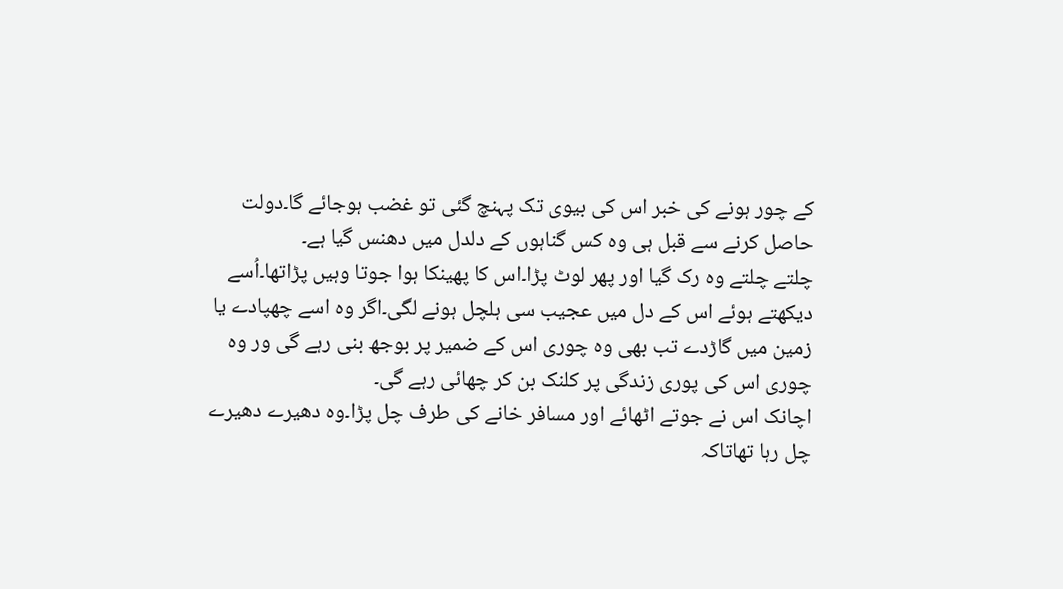کے چور ہونے کی خبر اس کی بیوی تک پہنچ گئی تو غضب ہوجائے گا۔دولت حاصل کرنے سے قبل ہی وہ کس گناہوں کے دلدل میں دھنس گیا ہے۔
چلتے چلتے وہ رک گیا اور پھر لوٹ پڑا۔اس کا پھینکا ہوا جوتا وہیں پڑاتھا۔اُسے دیکھتے ہوئے اس کے دل میں عجیب سی ہلچل ہونے لگی۔اگر وہ اسے چھپادے یا زمین میں گاڑدے تب بھی وہ چوری اس کے ضمیر پر بوجھ بنی رہے گی ور وہ چوری اس کی پوری زندگی پر کلنک بن کر چھائی رہے گی۔
اچانک اس نے جوتے اٹھائے اور مسافر خانے کی طرف چل پڑا۔وہ دھیرے دھیرے چل رہا تھاتاکہ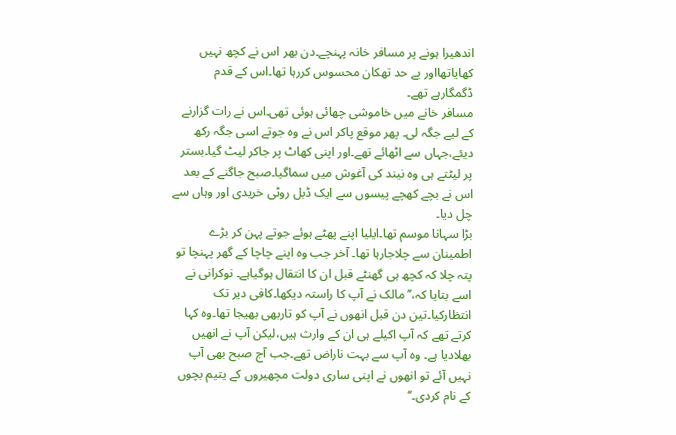اندھیرا ہونے پر مسافر خانہ پہنچے۔دن بھر اس نے کچھ نہیں کھایاتھااور بے حد تھکان محسوس کررہا تھا۔اس کے قدم ڈگمگارہے تھے۔
مسافر خانے میں خاموشی چھائی ہوئی تھی۔اس نے رات گزارنے کے لیے جگہ لی۔ پھر موقع پاکر اس نے وہ جوتے اسی جگہ رکھ دیئے،جہاں سے اٹھائے تھے۔اور اپنی کھاٹ پر جاکر لیٹ گیا۔بستر پر لیٹتے ہی وہ نیند کی آغوش میں سماگیا۔صبح جاگنے کے بعد اس نے بچے کھچے پیسوں سے ایک ڈبل روٹی خریدی اور وہاں سے چل دیا۔
بڑا سہانا موسم تھا۔ایلیا اپنے پھٹے ہوئے جوتے پہن کر بڑے اطمینان سے چلاجارہا تھا۔ آخر جب وہ اپنے چاچا کے گھر پہنچا تو پتہ چلا کہ کچھ ہی گھنٹے قبل ان کا انتقال ہوگیاہے۔ نوکرانی نے اسے بتایا کہ،’’مالک نے آپ کا راستہ دیکھا۔کافی دیر تک انتظارکیا۔تین دن قبل انھوں نے آپ کو تاربھی بھیجا تھا۔وہ کہا کرتے تھے کہ آپ اکیلے ہی ان کے وارث ہیں،لیکن آپ نے انھیں بھلادیا ہے۔ وہ آپ سے بہت ناراض تھے۔جب آج صبح بھی آپ نہیں آئے تو انھوں نے اپنی ساری دولت مچھیروں کے یتیم بچوں کے نام کردی۔‘‘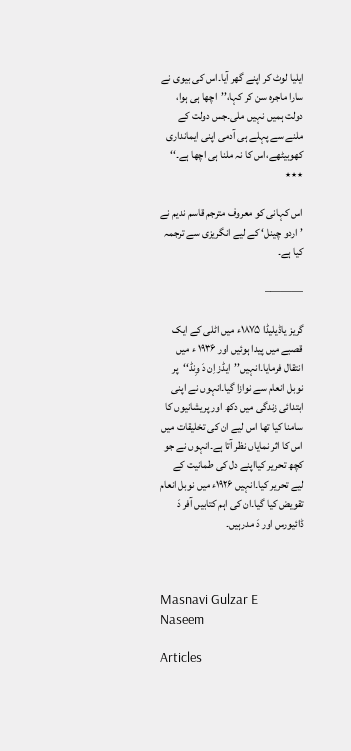ایلیا لوٹ کر اپنے گھر آیا۔اس کی بیوی نے سارا ماجرہ سن کر کہا،’’اچھا ہی ہوا، دولت ہمیں نہیں ملی۔جس دولت کے ملنے سے پہلے ہی آدمی اپنی ایمانداری کھوبیٹھے،اس کا نہ ملنا ہی اچھا ہے۔‘‘
٭٭٭

اس کہانی کو معروف مترجم قاسم ندیم نے ’اردو چینل‘ کے لیے انگریزی سے ترجمہ کیا ہے۔

———–

گریز یاڈیلیڈا ۱۸۷۵ء میں اٹلی کے ایک قصبے میں پیدا ہوئیں اور ۱۹۳۶ ء میں انتقال فرمایا۔انہیں’’ایڈز اِن دَ وِنڈ‘‘پر نوبل انعام سے نوازا گیا۔انہوں نے اپنی ابتدائی زندگی میں دکھ اور پریشانیوں کا سامنا کیا تھا اس لیے ان کی تخلیقات میں اس کا اثر نمایاں نظر آتا ہے۔انہوں نے جو کچھ تحریر کیااپنے دل کی طمانیت کے لیے تحریر کیا۔انہیں ۱۹۲۶ء میں نوبل انعام تقویض کیا گیا۔ان کی اہم کتابیں آفر دَ ڈائیورس اور دَ مدرہیں۔



Masnavi Gulzar E Naseem

Articles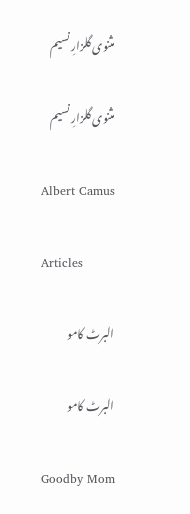مثنوی گلزارِ نسیم

مثنوی گلزارِ نسیم

Albert Camus

Articles

البرٹ کامو

البرٹ کامو

Goodby Mom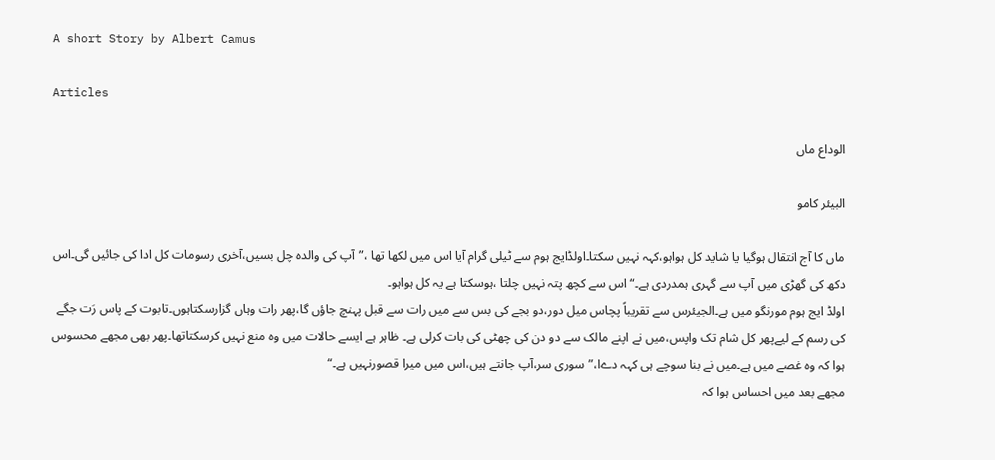A short Story by Albert Camus

Articles

الوداع ماں

البیئر کامو

ماں کا آج انتقال ہوگیا یا شاید کل ہواہو،کہہ نہیں سکتا۔اولڈایج ہوم سے ٹیلی گرام آیا اس میں لکھا تھا ،”آپ کی والدہ چل بسیں،آخری رسومات کل ادا کی جائیں گی۔اس دکھ کی گھڑی میں آپ سے گہری ہمدردی ہے۔“اس سے کچھ پتہ نہیں چلتا ،ہوسکتا ہے یہ کل ہواہو۔
اولڈ ایج ہوم مورنگو میں ہے۔الجیئرس سے تقریباً پچاس میل دور،دو بجے کی بس سے میں رات سے قبل پہنچ جاؤں گا،پھر رات وہاں گزارسکتاہوں۔تابوت کے پاس رَت جگے کی رسم کے لیےپھر کل شام تک واپس،میں نے اپنے مالک سے دو دن کی چھٹی کی بات کرلی ہے۔ ظاہر ہے ایسے حالات میں وہ منع نہیں کرسکتاتھا۔پھر بھی مجھے محسوس ہوا کہ وہ غصے میں ہے۔میں نے بنا سوچے ہی کہہ دےا،”سوری سر،آپ جانتے ہیں،اس میں میرا قصورنہیں ہے۔“
مجھے بعد میں احساس ہوا کہ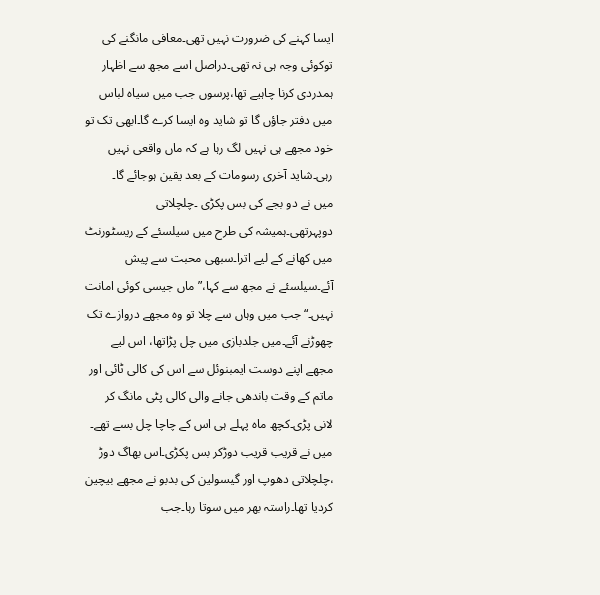ایسا کہنے کی ضرورت نہیں تھی۔معافی مانگنے کی توکوئی وجہ ہی نہ تھی۔دراصل اسے مجھ سے اظہار ہمدردی کرنا چاہیے تھا،پرسوں جب میں سیاہ لباس میں دفتر جاؤں گا تو شاید وہ ایسا کرے گا۔ابھی تک تو خود مجھے ہی نہیں لگ رہا ہے کہ ماں واقعی نہیں رہی۔شاید آخری رسومات کے بعد یقین ہوجائے گا۔
میں نے دو بجے کی بس پکڑی ۔چلچلاتی دوپہرتھی۔ہمیشہ کی طرح میں سیلسئے کے ریسٹورنٹ میں کھانے کے لیے اترا۔سبھی محبت سے پیش آئے۔سیلسئے نے مجھ سے کہا،”ماں جیسی کوئی امانت نہیں۔“جب میں وہاں سے چلا تو وہ مجھے دروازے تک چھوڑنے آئے۔میں جلدبازی میں چل پڑاتھا، اس لیے مجھے اپنے دوست ایمبنوئل سے اس کی کالی ٹائی اور ماتم کے وقت باندھی جانے والی کالی پٹی مانگ کر لانی پڑی۔کچھ ماہ پہلے ہی اس کے چاچا چل بسے تھے۔
میں نے قریب قریب دوڑکر بس پکڑی۔اس بھاگ دوڑ ،چلچلاتی دھوپ اور گیسولین کی بدبو نے مجھے بیچین کردیا تھا۔راستہ بھر میں سوتا رہا۔جب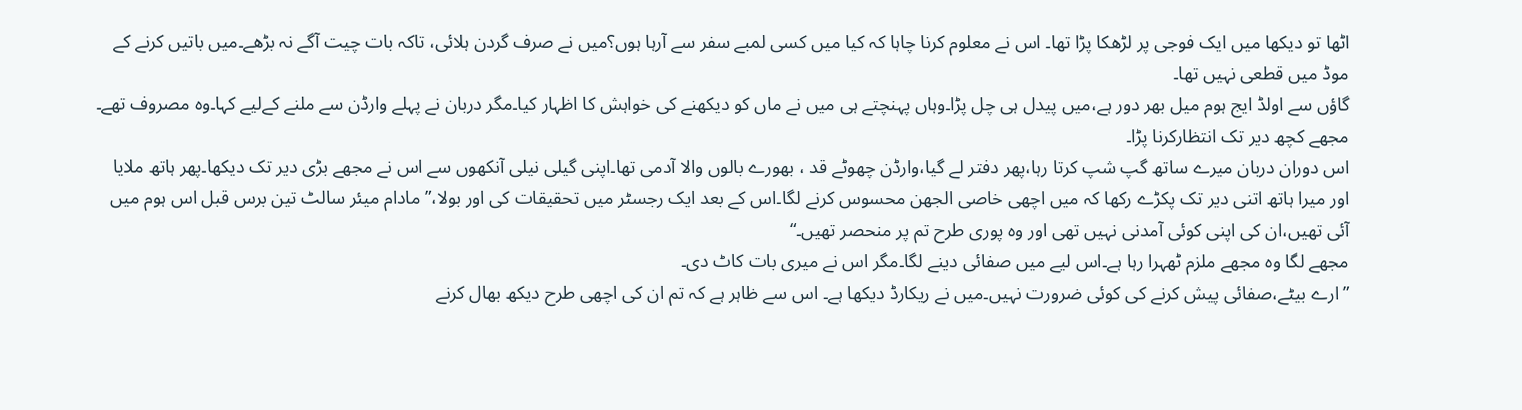اٹھا تو دیکھا میں ایک فوجی پر لڑھکا پڑا تھا۔ اس نے معلوم کرنا چاہا کہ کیا میں کسی لمبے سفر سے آرہا ہوں؟میں نے صرف گردن ہلائی، تاکہ بات چیت آگے نہ بڑھے۔میں باتیں کرنے کے موڈ میں قطعی نہیں تھا۔
گاؤں سے اولڈ ایج ہوم میل بھر دور ہے،میں پیدل ہی چل پڑا۔وہاں پہنچتے ہی میں نے ماں کو دیکھنے کی خواہش کا اظہار کیا۔مگر دربان نے پہلے وارڈن سے ملنے کےلیے کہا۔وہ مصروف تھے۔ مجھے کچھ دیر تک انتظارکرنا پڑا۔
اس دوران دربان میرے ساتھ گپ شپ کرتا رہا،پھر دفتر لے گیا،وارڈن چھوٹے قد ، بھورے بالوں والا آدمی تھا۔اپنی گیلی نیلی آنکھوں سے اس نے مجھے بڑی دیر تک دیکھا۔پھر ہاتھ ملایا اور میرا ہاتھ اتنی دیر تک پکڑے رکھا کہ میں اچھی خاصی الجھن محسوس کرنے لگا۔اس کے بعد ایک رجسٹر میں تحقیقات کی اور بولا،”مادام میئر سالٹ تین برس قبل اس ہوم میں آئی تھیں،ان کی اپنی کوئی آمدنی نہیں تھی اور وہ پوری طرح تم پر منحصر تھیں۔“
مجھے لگا وہ مجھے ملزم ٹھہرا رہا ہے۔اس لیے میں صفائی دینے لگا۔مگر اس نے میری بات کاٹ دی۔
”ارے بیٹے،صفائی پیش کرنے کی کوئی ضرورت نہیں۔میں نے ریکارڈ دیکھا ہے۔ اس سے ظاہر ہے کہ تم ان کی اچھی طرح دیکھ بھال کرنے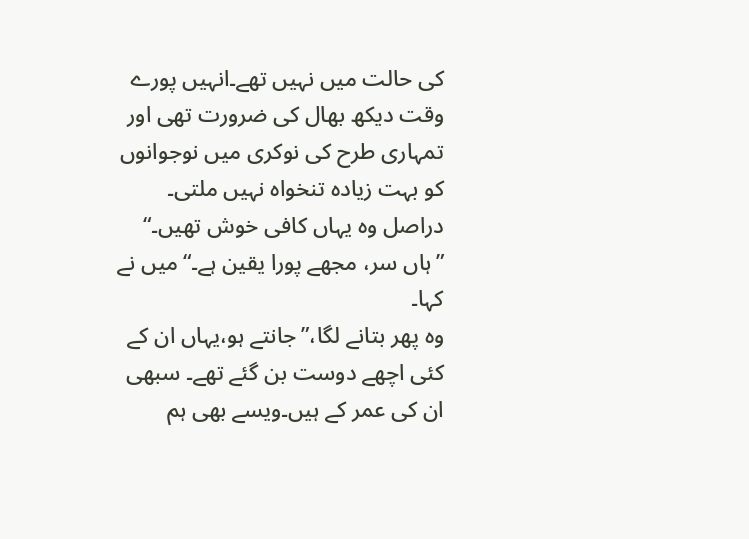کی حالت میں نہیں تھے۔انہیں پورے وقت دیکھ بھال کی ضرورت تھی اور تمہاری طرح کی نوکری میں نوجوانوں کو بہت زیادہ تنخواہ نہیں ملتی۔ دراصل وہ یہاں کافی خوش تھیں۔“
”ہاں سر، مجھے پورا یقین ہے۔“میں نے کہا۔
وہ پھر بتانے لگا،”جانتے ہو،یہاں ان کے کئی اچھے دوست بن گئے تھے۔ سبھی ان کی عمر کے ہیں۔ویسے بھی ہم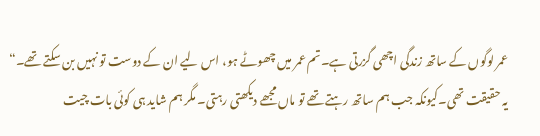عمر لوگوں کے ساتھ زندگی اچھی گزرتی ہے۔تم عمر میں چھوٹے ہو، اس لیے ان کے دوست تو نہیں بن سکتے تھے۔“
یہ حقیقت تھی۔کیونکہ جب ہم ساتھ رہتے تھے تو ماں مجھے دیکھتی رہتی۔ مگر ہم شاید ہی کوئی بات چیت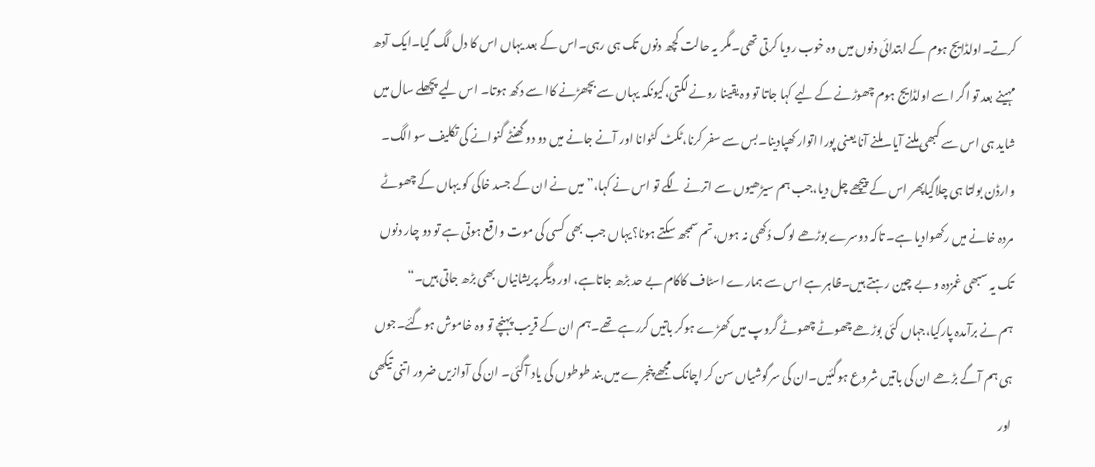کرتے۔اولڈایج ہوم کے ابتدائی دنوں میں وہ خوب رویا کرتی تھی۔مگر یہ حالت کچھ دنوں تک ہی رہی۔اس کے بعد یہاں اس کا دل لگ گیا۔ایک آدھ مہینے بعد تو اگر اسے اولڈایج ہوم چھوڑنے کے لیے کہا جاتا تو وہ یقینا رونے لگتی،کیونکہ یہاں سے بچھڑنے کاا سے دکھ ہوتا۔ اس لیے پچھلے سال میں شاید ہی اس سے کبھی ملنے آیا۔ملنے آنا یعنی پورا اتوار کھپادینا۔بس سے سفر کرنا،ٹکٹ کٹوانا اور آنے جانے میں دو دو گھنٹے گنوانے کی تکلیف سو الگ۔
وارڈن بولتا ہی چلاگیاپھر اس کے پیچھے چل دیا،جب ہم سیڑھیوں سے اترنے لگے تو اس نے کہا،”میں نے ان کے جسد خاکی کو یہاں کے چھوٹے مردہ خانے میں رکھوادیا ہے۔ تاکہ دوسرے بوڑھے لوگ دُکھی نہ ہوں،تم سمجھ سکتے ہونا؟یہاں جب بھی کسی کی موت واقع ہوتی ہے تو دو چار دنوں تک یہ سبھی غمزدہ و بے چین رہتے ہیں۔ظاہر ہے اس سے ہمارے اسٹاف کاکام بے حد بڑھ جاتاہے، اور دیگر پریشانیاں بھی بڑھ جاتی ہیں۔“
ہم نے برآمدہ پارکیا،جہاں کئی بوڑھے چھوٹے چھوٹے گروپ میں کھڑے ہوکر باتیں کررہے تھے۔ہم ان کے قریب پہنچے تو وہ خاموش ہوگئے۔جوں ہی ہم آگے بڑھے ان کی باتیں شروع ہوگئیں۔ان کی سرگوشیاں سن کر اچانک مجھے پنجرے میں بند طوطوں کی یاد آگئی۔ ان کی آوازیں ضرور اتنی تیکھی اور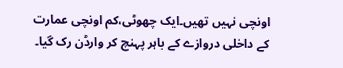اونچی نہیں تھیں۔ایک چھوٹی،کم اونچی عمارت کے داخلی دروازے کے باہر پہنچ کر وارڈن رک گیا۔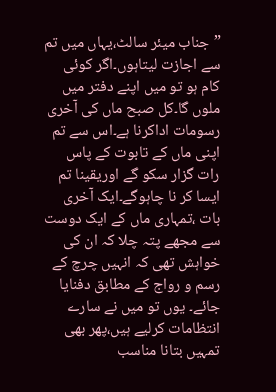”جناب میئر سالٹ،یہاں میں تم سے اجازت لیتاہوں۔اگر کوئی کام ہو تو میں اپنے دفتر میں ملوں گا۔کل صبح ماں کی آخری رسومات اداکرنا ہے۔اس سے تم اپنی ماں کے تابوت کے پاس رات گزار سکو گے اوریقینا تم ایسا کر نا چاہوگے۔ایک آخری بات ،تمہاری ماں کے ایک دوست سے مجھے پتہ چلا کہ ان کی خواہش تھی کہ انہیں چرچ کے رسم و رواج کے مطابق دفنایا جائے۔ یوں تو میں نے سارے انتظامات کرلیے ہیں،پھر بھی تمہیں بتانا مناسب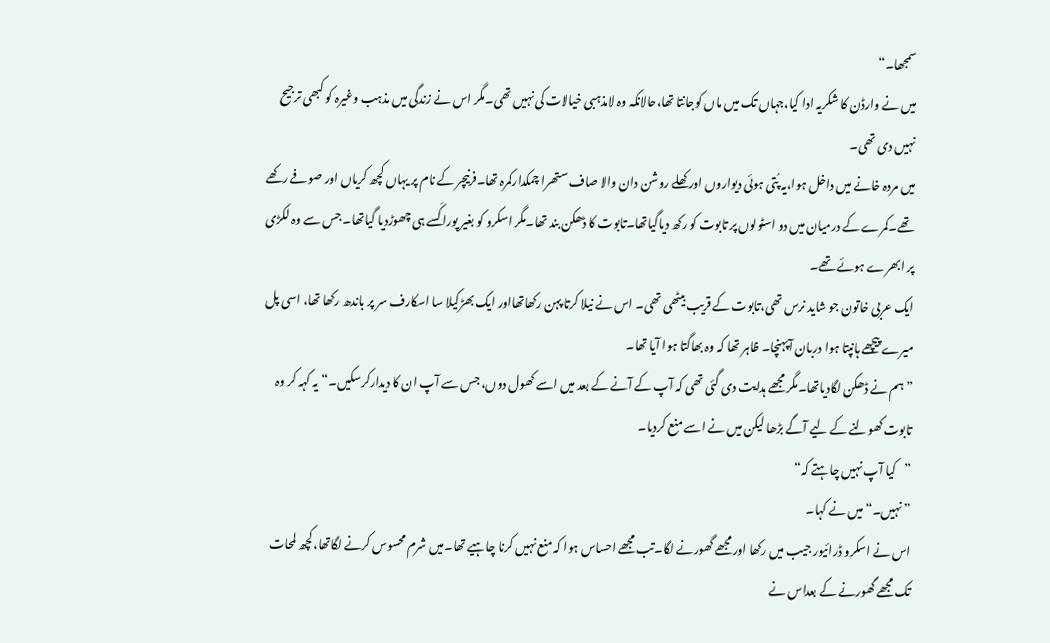سمجھا۔“
میں نے وارڈن کا شکریہ ادا کیا،جہاں تک میں ماں کوجانتا تھا،حالانکہ وہ لامذہبی خیالات کی نہیں تھی۔مگر اس نے زندگی میں مذہب وغیرہ کو کبھی ترجیح نہیں دی تھی۔
میں مردہ خانے میں داخل ہوا،یہ پُتی ہوئی دیواروں اور کھلے روشن دان والا صاف ستھرا چمکدارکمرہ تھا۔فرنیچر کے نام پر یہاں کچھ کریاں اور صوفے رکھے تھے۔کمرے کے درمیان میں دو اسٹولوں پر تابوت کو رکھ دیاگیاتھا۔تابوت کا ڈھکن بند تھا۔مگر اسکرو کو بغیر پورا کَسے ہی چھوڑدیا گیاتھا۔ جس سے وہ لکڑی پر ابھرے ہوئے تھے۔
ایک عربی خاتون جو شاید نرس تھی،تابوت کے قریب بیٹھی تھی۔ اس نے نیلا کرتا پہن رکھاتھااور ایک بھڑکیلا سا اسکارف سر پر باندھ رکھا تھا، اسی پل میرے پیچھے ہانپتا ہوا دربان آپہنچا۔ ظاہر تھا کہ وہ بھاگتا ہوا آیا تھا۔
”ہم نے ڈھکن لگادیاتھا۔مگر مجھے ہدایت دی گئی تھی کہ آپ کے آنے کے بعد میں اسے کھول دوں، جس سے آپ ان کا دیدارکرسکیں۔“یہ کہہ کر وہ تابوت کھولنے کے لیے آگے بڑھا لیکن میں نے اسے منع کردیا۔
”کیا آپ نہیں چاہتے کہ“
”نہیں۔“میں نے کہا۔
اس نے اسکرو ڈرائیور جیب میں رکھا اور مجھے گھورنے لگا۔تب مجھے احساس ہوا کہ منع نہیں کرنا چاہیے تھا۔میں شرم محسوس کرنے لگاتھا،کچھ لمحات تک مجھے گھورنے کے بعداس نے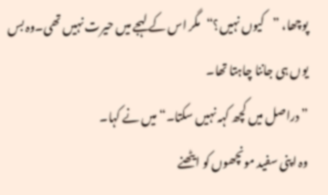پوچھا، ”کیوں نہیں؟“مگر اس کے لہجے میں حیرت نہیں تھی۔وہ بس یوں ہی جاننا چاہتا تھا۔
”دراصل میں کچھ کہہ نہیں سکتا۔“میں نے کہا۔
وہ اپنی سفید مونچھوں کو ایٹھنے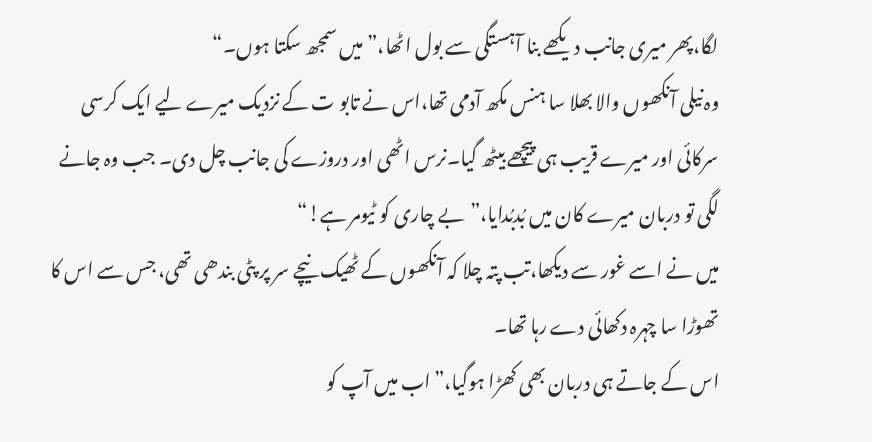لگا،پھر میری جانب دیکھے بنا آہستگی سے بول اٹھا،”میں سمجھ سکتا ہوں۔“
وہ نیلی آنکھوں والا بھلا سا ہنس مکھ آدمی تھا،اس نے تابو ت کے نزدیک میرے لیے ایک کرسی سرکائی اور میرے قریب ہی پیچھے بیٹھ گیا۔نرس اٹھی اور دروزے کی جانب چل دی۔ جب وہ جانے لگی تو دربان میرے کان میں بُدبُدایا،”بے چاری کو ٹیومر ہے!“
میں نے اسے غور سے دیکھا،تب پتہ چلا کہ آنکھوں کے ٹھیک نیچے سر پر پٹی بندھی تھی، جس سے اس کا تھوڑا سا چہرہ دکھائی دے رہا تھا۔
اس کے جاتے ہی دربان بھی کھڑا ہوگیا،”اب میں آپ کو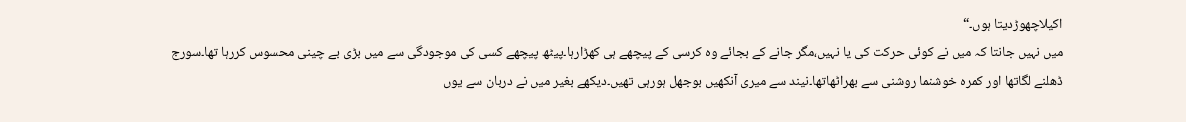اکیلاچھوڑدیتا ہوں۔“
میں نہیں جانتا کہ میں نے کوئی حرکت کی یا نہیں،مگر جانے کے بجائے وہ کرسی کے پیچھے ہی کھڑارہا۔پیٹھ پیچھے کسی کی موجودگی سے میں بڑی بے چینی محسوس کررہا تھا۔سورج ڈھلنے لگاتھا اور کمرہ خوشنما روشنی سے بھراٹھاتھا۔نیند سے میری آنکھیں بوجھل ہورہی تھیں۔دیکھے بغیر میں نے دربان سے یوں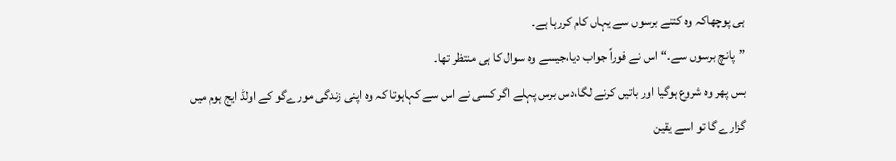ہی پوچھاکہ وہ کتنے برسوں سے یہاں کام کررہا ہے۔
”پانچ برسوں سے۔“اس نے فوراً جواب دیا،جیسے وہ سوال کا ہی منتظر تھا۔
بس پھر وہ شروع ہوگیا اور باتیں کرنے لگا،دس برس پہلے اگر کسی نے اس سے کہاہوتا کہ وہ اپنی زندگی مورےگو کے اولڈ ایج ہوم میں گزارے گا تو اسے یقین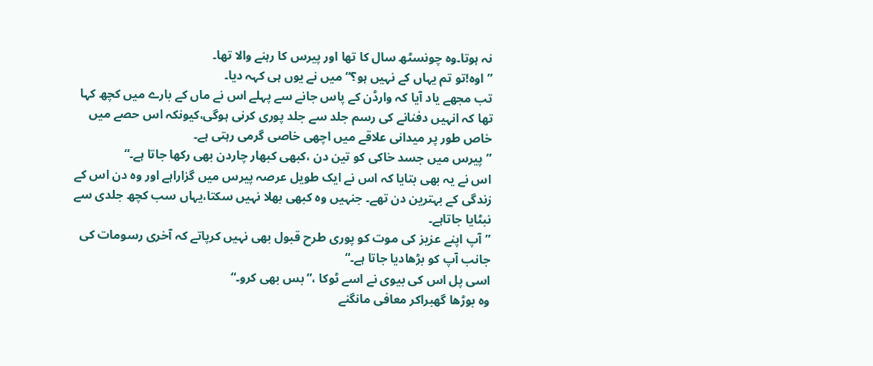نہ ہوتا۔وہ چونسٹھ سال کا تھا اور پیرس کا رہنے والا تھا۔
”اوہ!تو تم یہاں کے نہیں ہو؟“میں نے یوں ہی کہہ دیا۔
تب مجھے یاد آیا کہ وارڈن کے پاس جانے سے پہلے اس نے ماں کے بارے میں کچھ کہا تھا کہ انہیں دفنانے کی رسم جلد سے جلد پوری کرنی ہوگی،کیونکہ اس حصے میں خاص طور پر میدانی علاقے میں اچھی خاصی گرمی رہتی ہے۔
”پیرس میں جسد خاکی کو تین دن ،کبھی کبھار چاردن بھی رکھا جاتا ہے۔“
اس نے یہ بھی بتایا کہ اس نے ایک طویل عرصہ پیرس میں گزاراہے اور وہ دن اس کے زندگی کے بہترین دن تھے۔ جنہیں وہ کبھی بھلا نہیں سکتا،یہاں سب کچھ جلدی سے نبٹایا جاتاہے۔
”آپ اپنے عزیز کی موت کو پوری طرح قبول بھی نہیں کرپاتے کہ آخری رسومات کی جانب آپ کو بڑھادیا جاتا ہے۔“
اسی پل اس کی بیوی نے اسے ٹوکا ،”بس بھی کرو۔“
وہ بوڑھا گھبراکر معافی مانگنے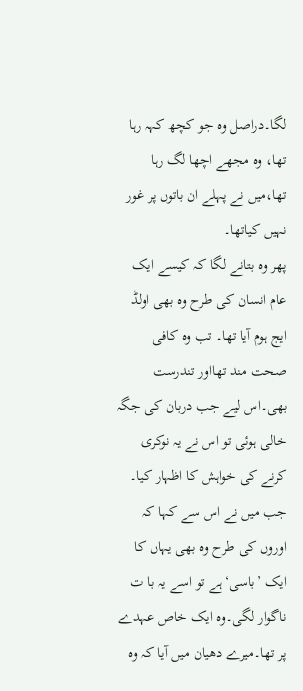لگا۔دراصل وہ جو کچھ کہہ رہا تھا، وہ مجھے اچھا لگ رہا تھا،میں نے پہلے ان باتوں پر غور نہیں کیاتھا۔
پھر وہ بتانے لگا کہ کیسے ایک عام انسان کی طرح وہ بھی اولڈ ایج ہوم آیا تھا۔ تب وہ کافی صحت مند تھااور تندرست بھی۔اس لیے جب دربان کی جگہ خالی ہوئی تو اس نے یہ نوکری کرنے کی خواہش کا اظہار کیا۔
جب میں نے اس سے کہا کہ اوروں کی طرح وہ بھی یہاں کا ایک ’باسی‘ہے تو اسے یہ با ت ناگوار لگی۔وہ ایک خاص عہدے پر تھا۔میرے دھیان میں آیا کہ وہ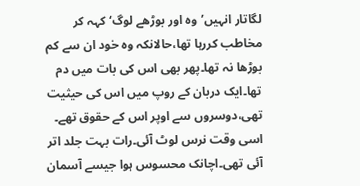لگاتار انہیں’وہ اور بوڑھے لوگ‘ کہہ کر مخاطب کررہا تھا،حالانکہ وہ خود ان سے کم بوڑھا نہ تھا۔پھر بھی اس کی بات میں دم تھا۔ایک دربان کے روپ میں اس کی حیثیت تھی،دوسروں سے اوپر اس کے حقوق تھے۔
اسی وقت نرس لوٹ آئی۔رات بہت جلد اتر آئی تھی۔اچانک محسوس ہوا جیسے آسمان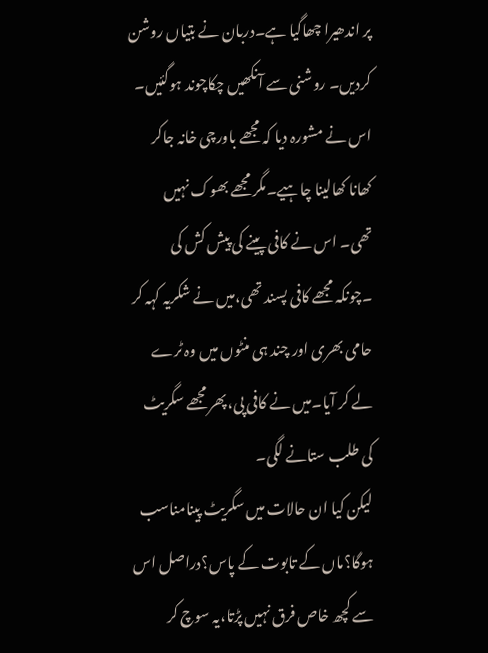پر اندھیرا چھاگیا ہے۔دربان نے بتیاں روشن کردیں۔ روشنی سے آنکھیں چکاچوند ہوگئیں۔
اس نے مشورہ دیا کہ مجھے باورچی خانہ جاکر کھانا کھالینا چاہیے۔مگر مجھے بھوک نہیں تھی۔ اس نے کافی پینے کی پیش کش کی ۔چونکہ مجھے کافی پسند تھی،میں نے شکریہ کہہ کر حامی بھری اور چند ہی منٹوں میں وہ ٹرے لے کر آیا۔میں نے کافی پی،پھر مجھے سگریٹ کی طلب ستانے لگی۔
لیکن کیا ان حالات میں سگریٹ پینامناسب ہوگا؟ماں کے تابوت کے پاس؟دراصل اس سے کچھ خاص فرق نہیں پڑتا،یہ سوچ کر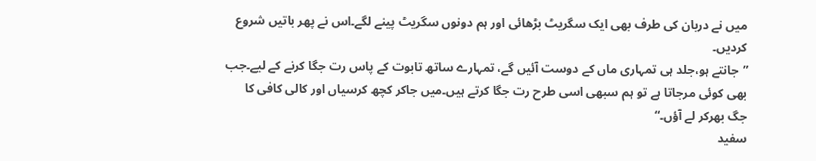میں نے دربان کی طرف بھی ایک سگریٹ بڑھائی اور ہم دونوں سگریٹ پینے لگے۔اس نے پھر باتیں شروع کردیں۔
”جانتے ہو،جلد ہی تمہاری ماں کے دوست آئیں گے، تمہارے ساتھ تابوت کے پاس رت جگا کرنے کے لیے۔جب بھی کوئی مرجاتا ہے تو ہم سبھی اسی طرح رت جگا کرتے ہیں۔میں جاکر کچھ کرسیاں اور کالی کافی کا جگ بھرکر لے آؤں۔“
سفید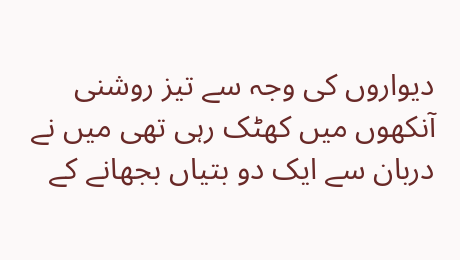دیواروں کی وجہ سے تیز روشنی آنکھوں میں کھٹک رہی تھی میں نے دربان سے ایک دو بتیاں بجھانے کے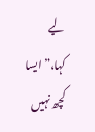لیے کہا،”ایسا کچھ نہیں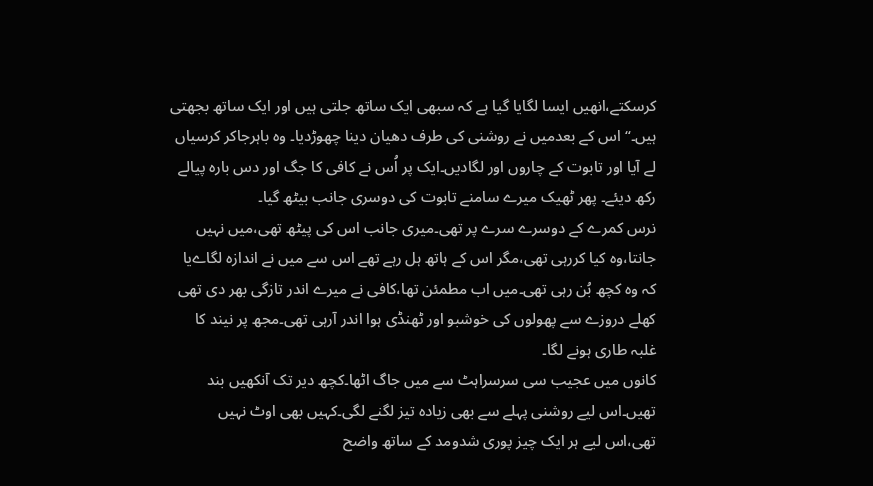کرسکتے،انھیں ایسا لگایا گیا ہے کہ سبھی ایک ساتھ جلتی ہیں اور ایک ساتھ بجھتی ہیں۔“اس کے بعدمیں نے روشنی کی طرف دھیان دینا چھوڑدیا۔ وہ باہرجاکر کرسیاں لے آیا اور تابوت کے چاروں اور لگادیں۔ایک پر اُس نے کافی کا جگ اور دس بارہ پیالے رکھ دیئے۔ پھر ٹھیک میرے سامنے تابوت کی دوسری جانب بیٹھ گیا۔
نرس کمرے کے دوسرے سرے پر تھی۔میری جانب اس کی پیٹھ تھی،میں نہیں جانتا،وہ کیا کررہی تھی،مگر اس کے ہاتھ ہل رہے تھے اس سے میں نے اندازہ لگاےیا کہ وہ کچھ بُن رہی تھی۔میں اب مطمئن تھا،کافی نے میرے اندر تازگی بھر دی تھی کھلے دروزے سے پھولوں کی خوشبو اور ٹھنڈی ہوا اندر آرہی تھی۔مجھ پر نیند کا غلبہ طاری ہونے لگا۔
کانوں میں عجیب سی سرسراہٹ سے میں جاگ اٹھا۔کچھ دیر تک آنکھیں بند تھیں۔اس لیے روشنی پہلے سے بھی زیادہ تیز لگنے لگی۔کہیں بھی اوٹ نہیں تھی،اس لیے ہر ایک چیز پوری شدومد کے ساتھ واضح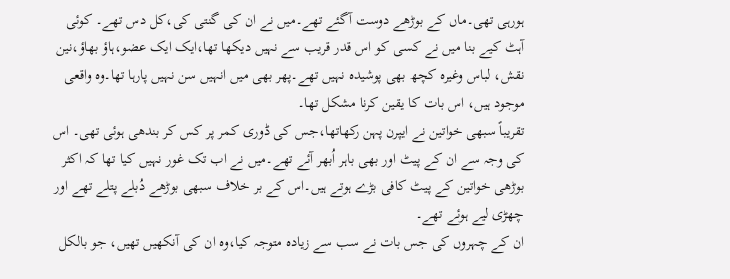ہورہی تھی۔ماں کے بوڑھے دوست آگئے تھے۔میں نے ان کی گنتی کی،کل دس تھے۔ کوئی آہٹ کیے بنا میں نے کسی کو اس قدر قریب سے نہیں دیکھا تھا،ایک ایک عضو،ہاؤ بھاؤ،نین نقش، لباس وغیرہ کچھ بھی پوشیدہ نہیں تھے۔پھر بھی میں انہیں سن نہیں پارہا تھا۔وہ واقعی موجود ہیں، اس بات کا یقین کرنا مشکل تھا۔
تقریباً سبھی خواتین نے ایپرن پہن رکھاتھا،جس کی ڈوری کمر پر کس کر بندھی ہوئی تھی۔ اس کی وجہ سے ان کے پیٹ اور بھی باہر اُبھر آئے تھے۔میں نے اب تک غور نہیں کیا تھا کہ اکثر بوڑھی خواتین کے پیٹ کافی بڑے ہوتے ہیں۔اس کے بر خلاف سبھی بوڑھے دُبلے پتلے تھے اور چھڑی لیے ہوئے تھے۔
ان کے چہروں کی جس بات نے سب سے زیادہ متوجہ کیا،وہ ان کی آنکھیں تھیں، جو بالکل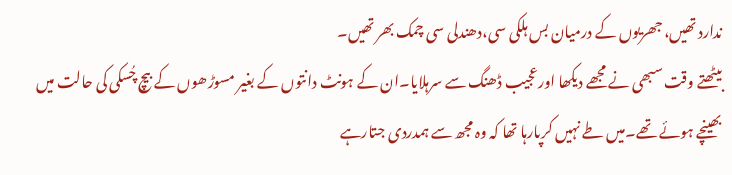ندارد تھیں، جھریوں کے درمیان بس ہلکی سی،دھندلی سی چمک بھر تھیں۔
بیٹھتے وقت سبھی نے مجھے دیکھا اورعجیب ڈھنگ سے سرہلایا۔ان کے ہونٹ دانتوں کے بغیر مسوڑھوں کے بیچ چُسکی کی حالت میں بھینچے ہوئے تھے۔میں طے نہیں کرپارہا تھا کہ وہ مجھ سے ہمدردی جتارہے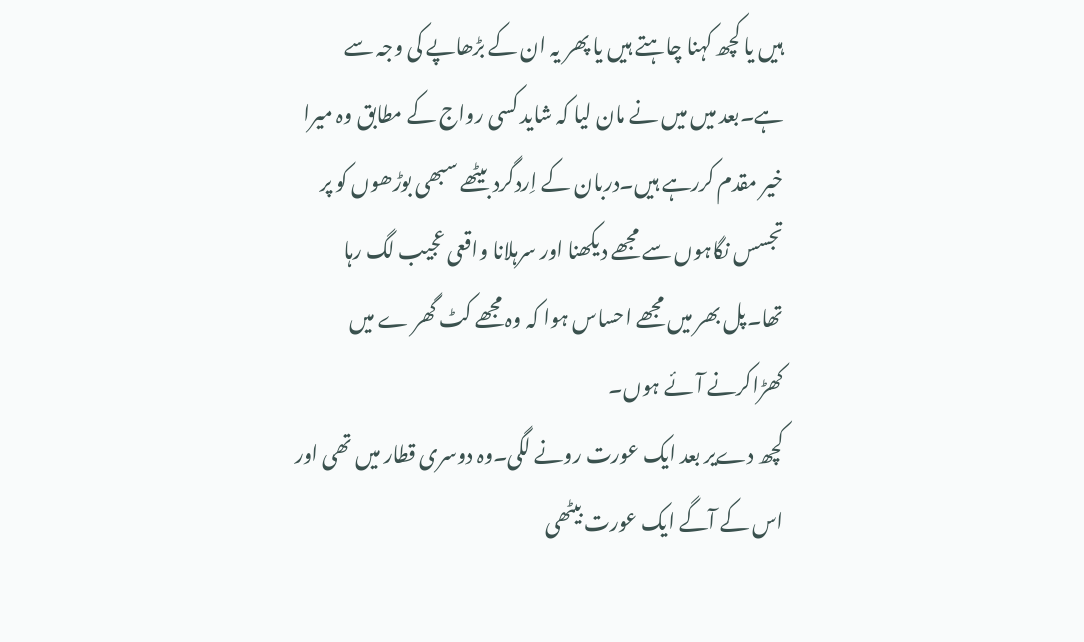ہیں یا کچھ کہنا چاہتے ہیں یا پھر یہ ان کے بڑھاپے کی وجہ سے ہے۔بعد میں میں نے مان لیا کہ شاید کسی رواج کے مطابق وہ میرا خیر مقدم کررہے ہیں۔دربان کے اِردگرد بیٹھے سبھی بوڑھوں کو پر تجسس نگاہوں سے مجھے دیکھنا اور سرہلانا واقعی عجیب لگ رہا تھا۔پل بھر میں مجھے احساس ہوا کہ وہ مجھے کٹ گھر ے میں کھڑاکرنے آئے ہوں۔
کچھ دےیر بعد ایک عورت رونے لگی۔وہ دوسری قطار میں تھی اور اس کے آگے ایک عورت بیٹھی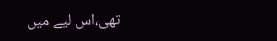تھی،اس لیے میں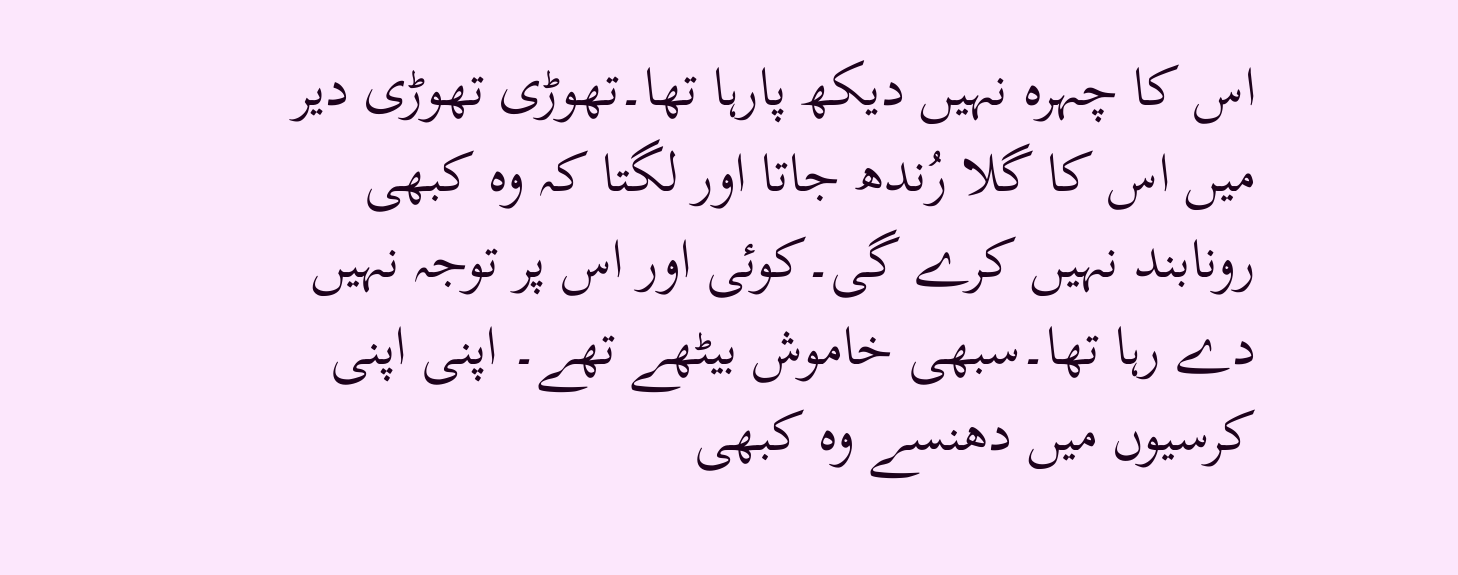اس کا چہرہ نہیں دیکھ پارہا تھا۔تھوڑی تھوڑی دیر میں اس کا گلا رُندھ جاتا اور لگتا کہ وہ کبھی رونابند نہیں کرے گی۔کوئی اور اس پر توجہ نہیں دے رہا تھا۔سبھی خاموش بیٹھے تھے۔ اپنی اپنی کرسیوں میں دھنسے وہ کبھی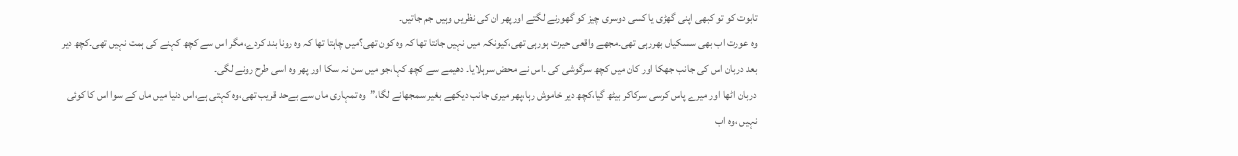تابوت کو تو کبھی اپنی گھڑی یا کسی دوسری چیز کو گھورنے لگتے اورپھر ان کی نظریں وہیں جم جاتیں۔
وہ عورت اب بھی سسکیاں بھررہی تھی۔مجھے واقعی حیرت ہورہی تھی،کیونکہ میں نہیں جانتا تھا کہ وہ کون تھی؟میں چاہتا تھا کہ وہ رونا بند کردے،مگر اس سے کچھ کہنے کی ہمت نہیں تھی۔کچھ دیر بعد دربان اس کی جانب جھکا اور کان میں کچھ سرگوشی کی ۔اس نے محض سرہلایا۔ دھیمے سے کچھ کہا،جو میں سن نہ سکا اور پھر وہ اسی طرح رونے لگی۔
دربان اٹھا اور میرے پاس کرسی سرکاکر بیٹھ گیا،کچھ دیر خاموش رہا،پھر میری جانب دیکھے بغیر سمجھانے لگا،”وہ تمہاری ماں سے بےحد قریب تھی،وہ کہتی ہے،اس دنیا میں ماں کے سوا اس کا کوئی نہیں ،وہ اب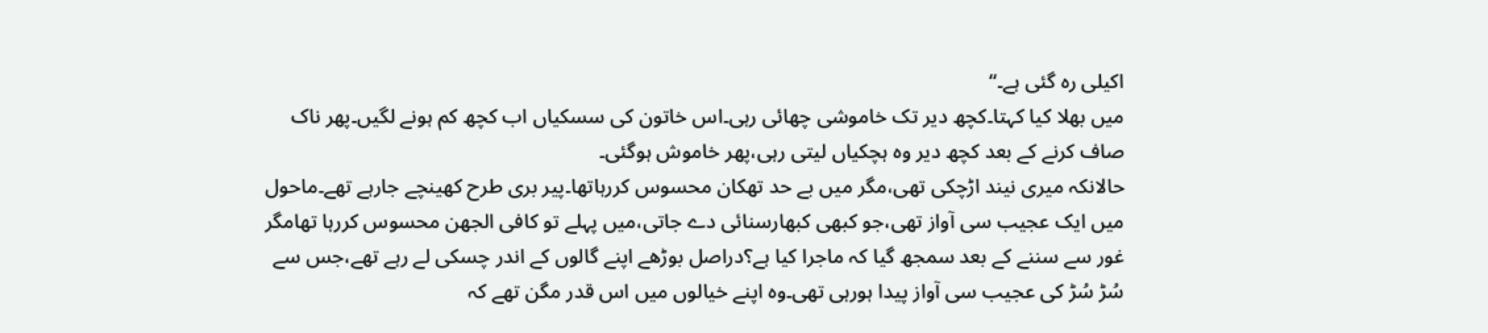اکیلی رہ گئی ہے۔“
میں بھلا کیا کہتا۔کچھ دیر تک خاموشی چھائی رہی۔اس خاتون کی سسکیاں اب کچھ کم ہونے لگیں۔پھر ناک صاف کرنے کے بعد کچھ دیر وہ ہچکیاں لیتی رہی،پھر خاموش ہوگئی۔
حالانکہ میری نیند اڑچکی تھی،مگر میں بے حد تھکان محسوس کررہاتھا۔پیر بری طرح کھینچے جارہے تھے۔ماحول میں ایک عجیب سی آواز تھی،جو کبھی کبھارسنائی دے جاتی،میں پہلے تو کافی الجھن محسوس کررہا تھامگر غور سے سننے کے بعد سمجھ گیا کہ ماجرا کیا ہے؟دراصل بوڑھے اپنے گالوں کے اندر چسکی لے رہے تھے،جس سے سُڑ سُڑ کی عجیب سی آواز پیدا ہورہی تھی۔وہ اپنے خیالوں میں اس قدر مگن تھے کہ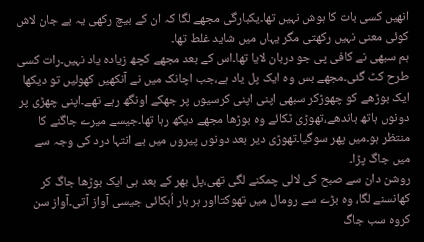انھیں کسی بات کا ہوش نہیں تھا۔یکبارگی مجھے لگا کہ ان کے بیچ رکھی یہ بے جان لاش کوئی معنی نہیں رکھتی مگر یہاں میں شاید غلط تھا۔
ہم سبھی نے کافی پی جو دربان لایا تھا۔اس کے بعد مجھے کچھ زیادہ یاد نہیں۔رات کسی طرح کٹ گئی۔مجھے بس وہ ایک پل یاد ہے،جب اچانک میں نے آنکھیں کھولیں تو دیکھا ایک بوڑھے کو چھوڑکر سبھی اپنی اپنی کرسیوں پر جھکے اونگھ رہے تھے۔اپنی چھڑی پر دونوں ہاتھ باندھے،تھوڑی ٹکائے وہ بوڑھا مجھے دیکھ رہا تھا۔جیسے میرے جاگنے کا منتظر ہو۔میں پھر سوگیا۔تھوڑی دیر بعد دونوں پیروں میں بے انتہا درد کی وجہ سے میں جاگ پڑا۔
روشن دان سے صبح کی لالی چمکنے لگی تھی،پل بھر کے بعد ہی ایک بوڑھا جاگ کر کھانسنے لگا، وہ بڑے سے رومال میں تھوکتااور ہر بار اُبکائی جیسی آواز آتی۔آواز سن کروہ سب جاگ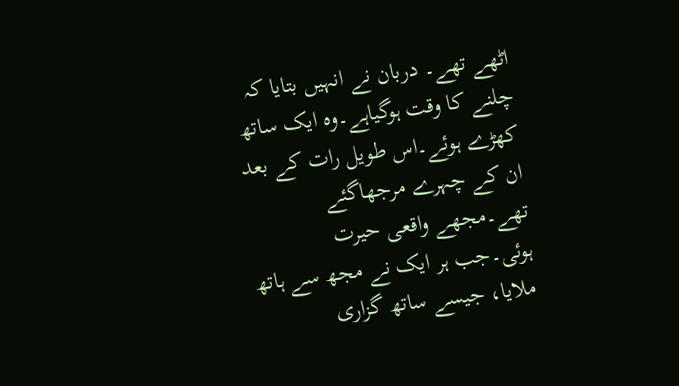اٹھے تھے۔ دربان نے انہیں بتایا کہ چلنے کا وقت ہوگیاہے۔وہ ایک ساتھ کھڑے ہوئے۔اس طویل رات کے بعد ان کے چہرے مرجھاگئے تھے۔مجھے واقعی حیرت ہوئی۔جب ہر ایک نے مجھ سے ہاتھ ملایا، جیسے ساتھ گزاری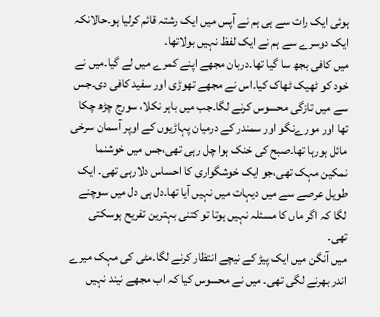ہوئی ایک رات سے ہی ہم نے آپس میں ایک رشتہ قائم کرلیا ہو۔حالانکہ ایک دوسرے سے ہم نے ایک لفظ نہیں بولاتھا۔
میں کافی بجھ سا گیا تھا۔دربان مجھے اپنے کمرے میں لے گیا۔میں نے خود کو ٹھیک ٹھاک کیا۔اس نے مجھے تھوڑی اور سفید کافی دی۔جس سے میں تازگی محسوس کرنے لگا۔جب میں باہر نکلا، سورج چڑھ چکا تھا اور مورےنگو اور سمندر کے درمیان پہاڑیوں کے اوپر آسمان سرخی مائل ہورہا تھا۔صبح کی خنک ہوا چل رہی تھی،جس میں خوشنما نمکین مہک تھی،جو ایک خوشگواری کا احساس دلارہی تھی۔ ایک طویل عرصے سے میں دیہات میں نہیں آیا تھا۔دل ہی دل میں سوچنے لگا کہ اگر ماں کا مسئلہ نہیں ہوتا تو کتنی بہترین تفریح ہوسکتی تھی۔
میں آنگن میں ایک پیڑ کے نیچے انتظار کرنے لگا۔مٹی کی مہک میرے اندر بھرنے لگی تھی۔ میں نے محسوس کیا کہ اب مجھے نیند نہیں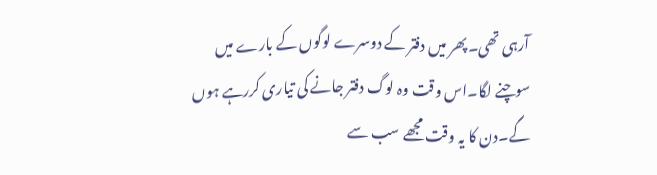آرہی تھی۔پھر میں دفتر کے دوسرے لوگوں کے بارے میں سوچنے لگا۔اس وقت وہ لوگ دفتر جانے کی تیاری کررہے ہوں گے۔دن کا یہ وقت مجھے سب سے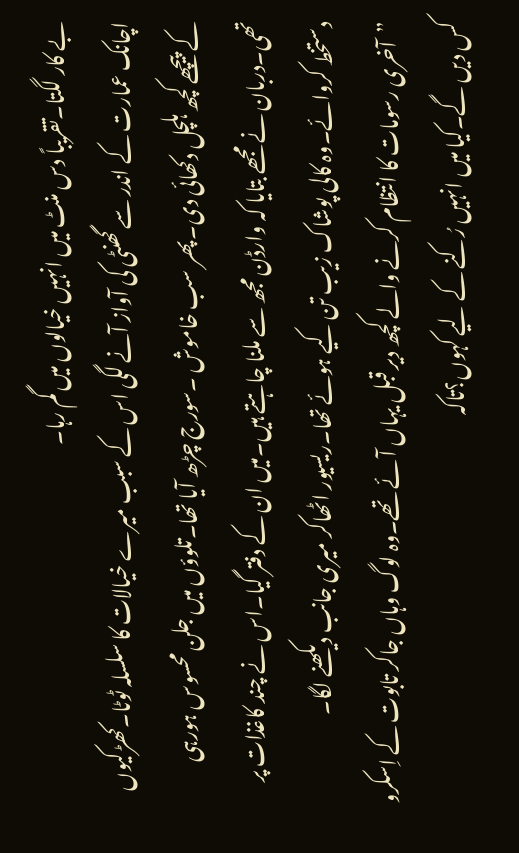بے کار لگتا۔تقریباً دس منٹ میں انہیں خیالوں میں گم رہا۔
اچانک عمارت کے اندر سے گھنٹی کی آواز آنے لگی اس کے سبب میرے خیالات کا سلسلہ ٹوٹا۔کھڑکیوں کے پیچھے کچھ ہلچل دکھائی دی۔پھر سب خاموش ۔سورج چڑھ آیا تھا۔تلوؤں میں جلن محسوس ہورہی تھی۔دربان نے مجھے بتایا کہ وارڈن مجھ سے ملنا چاہتے ہیں۔میں ان کے دفتر گیا۔اس نے چند کاغذات پر دستخط کروائے۔وہ کالی پوشاک زیب تن کیے ہوئے تھا۔ریسیور اٹھاکر میری جانب دیکھنے لگا۔
”آخری رسومات کا انتظام کرنے والے کچھ دیر قبل یہاں آئے تھے۔وہ لوگ وہاں جاکر تابوت کے اِسکرو کس دیں گے۔کیا میں انہیں رُکنے کے لیے کہوں؟تاکہ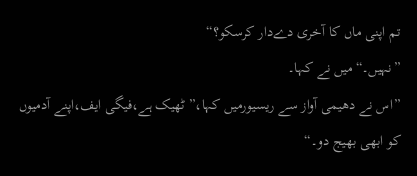تم اپنی ماں کا آخری دےدار کرسکو؟“
”نہیں۔“میں نے کہا۔
”اس نے دھیمی آواز سے ریسیورمیں کہا،”ٹھیک ہے،فیگی ایف،اپنے آدمیوں کو ابھی بھیج دو۔“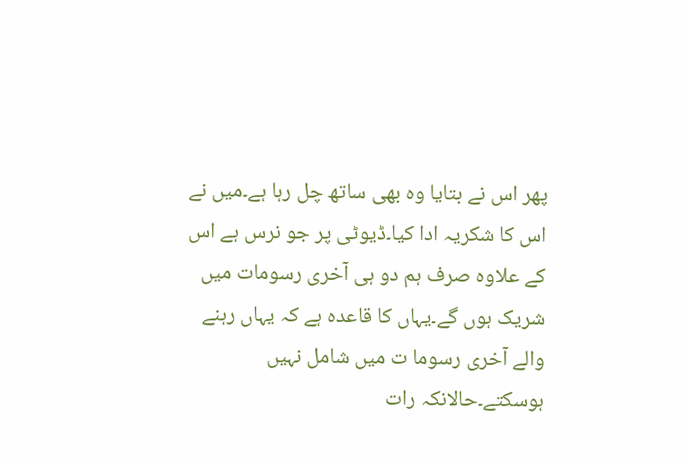پھر اس نے بتایا وہ بھی ساتھ چل رہا ہے۔میں نے اس کا شکریہ ادا کیا۔ڈیوٹی پر جو نرس ہے اس کے علاوہ صرف ہم دو ہی آخری رسومات میں شریک ہوں گے۔یہاں کا قاعدہ ہے کہ یہاں رہنے والے آخری رسوما ت میں شامل نہیں ہوسکتے۔حالانکہ رات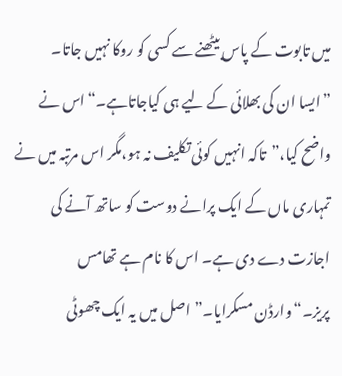میں تابوت کے پاس بیٹھنے سے کسی کو روکا نہیں جاتا۔
”ایسا ان کی بھلائی کے لیے ہی کیاجاتاہے۔“اس نے واضح کیا،”تاکہ انہیں کوئی تکلیف نہ ہو،مگر اس مرتبہ میں نے تمہاری ماں کے ایک پرانے دوست کو ساتھ آنے کی اجازت دے دی ہے۔ اس کا نام ہے تھامس پریز۔“وارڈن مسکرایا۔”اصل میں یہ ایک چھوٹی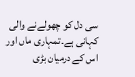سی دل کو چھولےنے والی کہانی ہے۔تمہاری ماں اور اس کے درمیان بڑی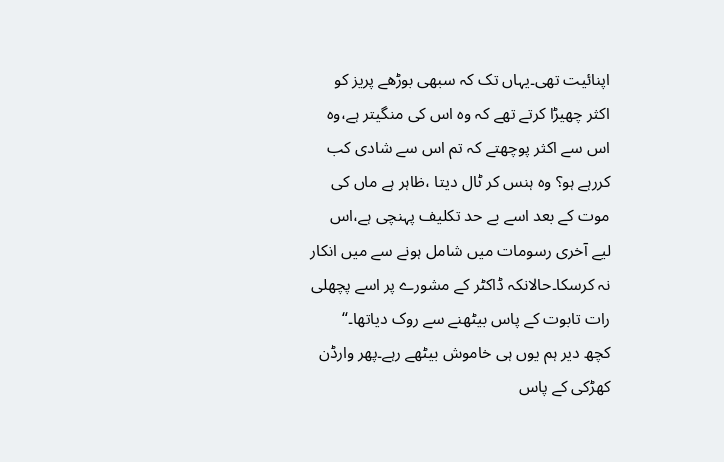اپنائیت تھی۔یہاں تک کہ سبھی بوڑھے پریز کو اکثر چھیڑا کرتے تھے کہ وہ اس کی منگیتر ہے،وہ اس سے اکثر پوچھتے کہ تم اس سے شادی کب کررہے ہو؟ وہ ہنس کر ٹال دیتا ،ظاہر ہے ماں کی موت کے بعد اسے بے حد تکلیف پہنچی ہے،اس لیے آخری رسومات میں شامل ہونے سے میں انکار نہ کرسکا۔حالانکہ ڈاکٹر کے مشورے پر اسے پچھلی رات تابوت کے پاس بیٹھنے سے روک دیاتھا۔“
کچھ دیر ہم یوں ہی خاموش بیٹھے رہے۔پھر وارڈن کھڑکی کے پاس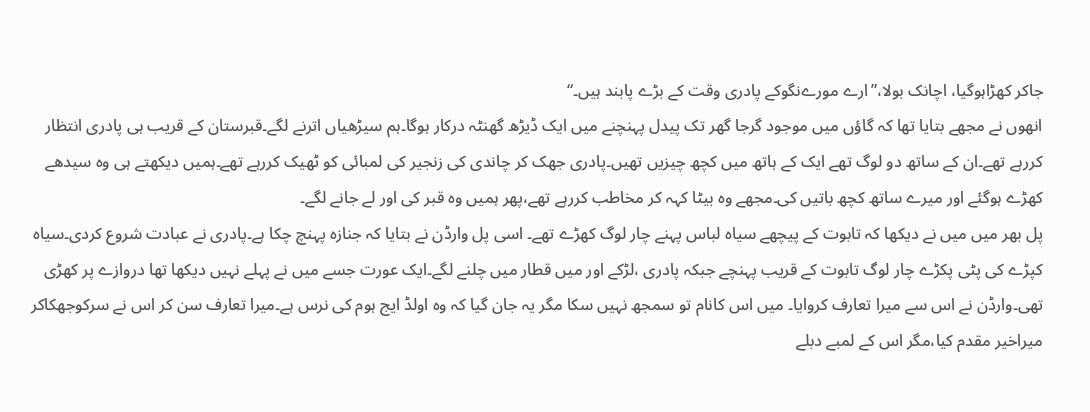جاکر کھڑاہوگیا، اچانک بولا،”ارے مورےنگوکے پادری وقت کے بڑے پابند ہیں۔“
انھوں نے مجھے بتایا تھا کہ گاؤں میں موجود گرجا گھر تک پیدل پہنچنے میں ایک ڈیڑھ گھنٹہ درکار ہوگا۔ہم سیڑھیاں اترنے لگے۔قبرستان کے قریب ہی پادری انتظار کررہے تھے۔ان کے ساتھ دو لوگ تھے ایک کے ہاتھ میں کچھ چیزیں تھیں۔پادری جھک کر چاندی کی زنجیر کی لمبائی کو ٹھیک کررہے تھے۔ہمیں دیکھتے ہی وہ سیدھے کھڑے ہوگئے اور میرے ساتھ کچھ باتیں کی۔مجھے وہ بیٹا کہہ کر مخاطب کررہے تھے،پھر ہمیں وہ قبر کی اور لے جانے لگے۔
پل بھر میں میں نے دیکھا کہ تابوت کے پیچھے سیاہ لباس پہنے چار لوگ کھڑے تھے۔ اسی پل وارڈن نے بتایا کہ جنازہ پہنچ چکا ہے۔پادری نے عبادت شروع کردی۔سیاہ کپڑے کی پٹی پکڑے چار لوگ تابوت کے قریب پہنچے جبکہ پادری ،لڑکے اور میں قطار میں چلنے لگے۔ایک عورت جسے میں نے پہلے نہیں دیکھا تھا دروازے پر کھڑی تھی۔وارڈن نے اس سے میرا تعارف کروایا۔ میں اس کانام تو سمجھ نہیں سکا مگر یہ جان گیا کہ وہ اولڈ ایج ہوم کی نرس ہے۔میرا تعارف سن کر اس نے سرکوجھکاکر میراخیر مقدم کیا،مگر اس کے لمبے دبلے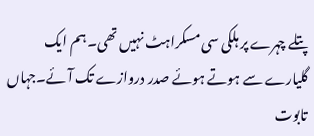پتلے چہرے پر ہلکی سی مسکراہٹ نہیں تھی۔ ہم ایک گلیارے سے ہوتے ہوئے صدر دروازے تک آئے۔جہاں تابوت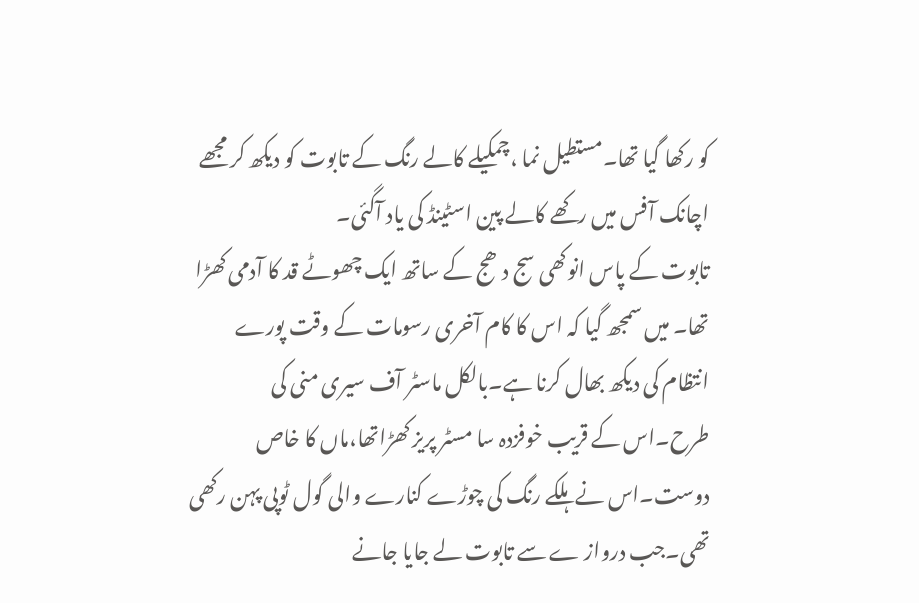کو رکھا گیا تھا۔مستطیل نما ،چمکیلے کالے رنگ کے تابوت کو دیکھ کر مجھے اچانک آفس میں رکھے کالے پین اسٹینڈ کی یاد آگئی۔
تابوت کے پاس انوکھی سج دھج کے ساتھ ایک چھوٹے قد کا آدمی کھڑا تھا۔ میں سمجھ گیا کہ اس کا کام آخری رسومات کے وقت پورے انتظام کی دیکھ بھال کرنا ہے۔بالکل ماسٹر آف سیری منی کی طرح۔اس کے قریب خوفزدہ سا مسٹر پریز کھڑاتھا،ماں کا خاص دوست۔اس نے ہلکے رنگ کی چوڑے کنارے والی گول ٹوپی پہن رکھی تھی۔جب درواز ے سے تابوت لے جایا جانے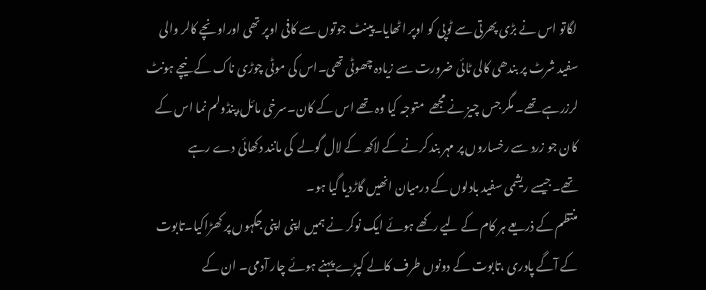لگاتو اس نے بڑی پھرتی سے ٹوپی کو اوپر اٹھایا۔پینٹ جوتوں سے کافی اوپر تھی اوراونچے کالر والی سفید شرٹ پر بندھی کالی ٹائی ضرورت سے زیادہ چھوٹی تھی۔اس کی موٹی چوڑی ناک کے نیچے ہونٹ لرزرہے تھے۔ مگر جس چیز نے مجھے  متوجہ کیا وہ تھے اس کے کان۔سرخی مائل،پنڈولم نما اس کے کان جو زرد سے رخساروں پر مہر بند کرنے کے لاکھ کے لال گولے  کی مانند دکھائی دے رہے تھے۔جیسے ریشمی سفید بادلوں کے درمیان انھیں گاڑدیا گیا ہو۔
منتظم کے ذریعے ہر کام کے لیے رکھے ہوئے ایک نوکر نے ہمیں اپنی اپنی جگہوں پر کھڑاکیا۔تابوت کے آگے پادری ،تابوت کے دونوں طرف کالے کپڑے پہنے ہوئے چار آدمی۔ ان کے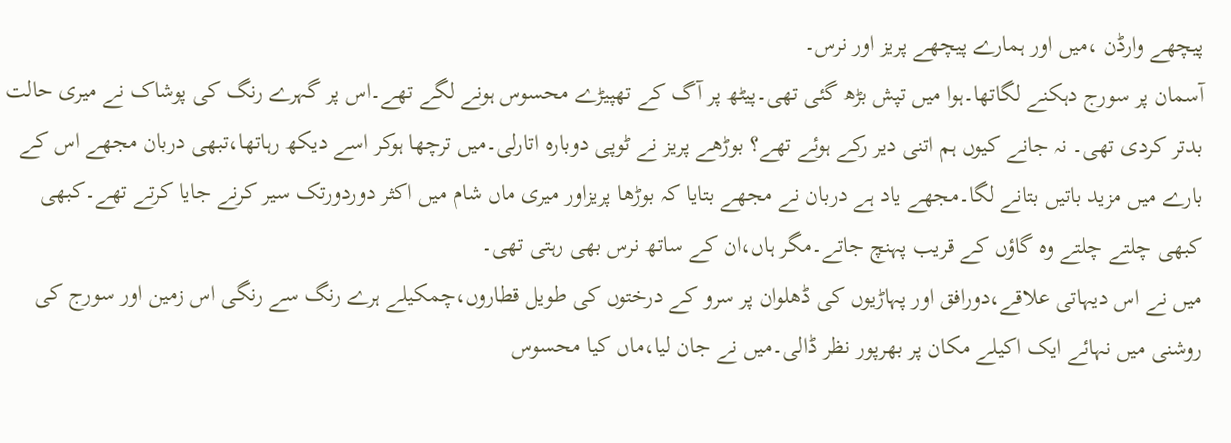پیچھے وارڈن ،میں اور ہمارے پیچھے پریز اور نرس۔
آسمان پر سورج دہکنے لگاتھا۔ہوا میں تپش بڑھ گئی تھی۔پیٹھ پر آگ کے تھپیڑے محسوس ہونے لگے تھے۔اس پر گہرے رنگ کی پوشاک نے میری حالت بدتر کردی تھی۔ نہ جانے کیوں ہم اتنی دیر رکے ہوئے تھے؟ بوڑھے پریز نے ٹوپی دوبارہ اتارلی۔میں ترچھا ہوکر اسے دیکھ رہاتھا،تبھی دربان مجھے اس کے بارے میں مزید باتیں بتانے لگا۔مجھے یاد ہے دربان نے مجھے بتایا کہ بوڑھا پریزاور میری ماں شام میں اکثر دوردورتک سیر کرنے جایا کرتے تھے۔کبھی کبھی چلتے چلتے وہ گاؤں کے قریب پہنچ جاتے۔مگر ہاں،ان کے ساتھ نرس بھی رہتی تھی۔
میں نے اس دیہاتی علاقے،دورافق اور پہاڑیوں کی ڈھلوان پر سرو کے درختوں کی طویل قطاروں،چمکیلے ہرے رنگ سے رنگی اس زمین اور سورج کی روشنی میں نہائے ایک اکیلے مکان پر بھرپور نظر ڈالی۔میں نے جان لیا،ماں کیا محسوس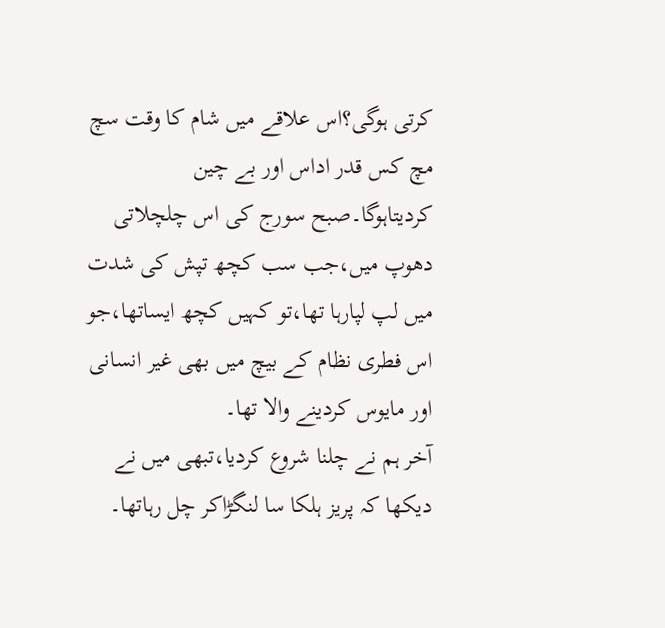کرتی ہوگی؟اس علاقے میں شام کا وقت سچ مچ کس قدر اداس اور بے چین کردیتاہوگا۔صبح سورج کی اس چلچلاتی دھوپ میں،جب سب کچھ تپش کی شدت میں لپ لپارہا تھا،تو کہیں کچھ ایساتھا،جو اس فطری نظام کے بیچ میں بھی غیر انسانی اور مایوس کردینے والا تھا۔
آخر ہم نے چلنا شروع کردیا،تبھی میں نے دیکھا کہ پریز ہلکا سا لنگڑاکر چل رہاتھا۔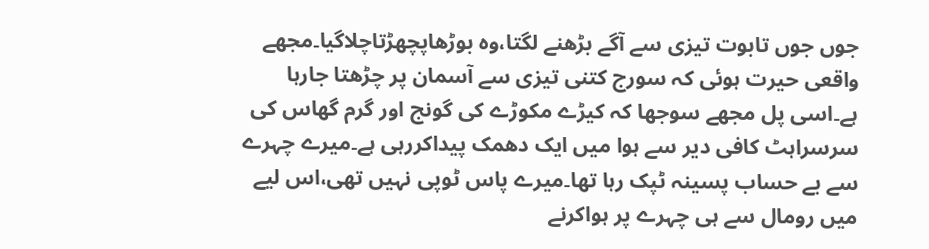جوں جوں تابوت تیزی سے آگے بڑھنے لگتا،وہ بوڑھاپچھڑتاچلاگیا۔مجھے واقعی حیرت ہوئی کہ سورج کتنی تیزی سے آسمان پر چڑھتا جارہا ہے۔اسی پل مجھے سوجھا کہ کیڑے مکوڑے کی گونج اور گرم گھاس کی سرسراہٹ کافی دیر سے ہوا میں ایک دھمک پیداکررہی ہے۔میرے چہرے سے بے حساب پسینہ ٹپک رہا تھا۔میرے پاس ٹوپی نہیں تھی،اس لیے میں رومال سے ہی چہرے پر ہواکرنے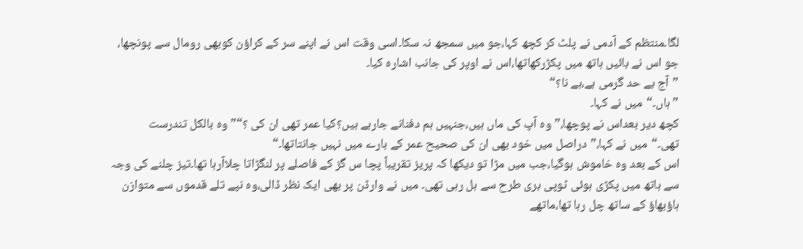لگا۔منتظم کے آدمی نے پلٹ کر کچھ کہا،جو میں سمجھ نہ سکا۔اسی وقت اس نے اپنے سر کے کراؤن کوبھی رومال سے پونچھا، جو اس نے بائیں ہاتھ میں پکڑرکھاتھا،اس نے اوپر کی جانب اشارہ کیا۔
”آج بے حد گرمی ہے،ہے نا؟“
”ہاں۔“میں نے کہا۔
کچھ دیر بعداس نے پوچھا،”وہ آپ کی ماں ہیں،جنہیں ہم دفنانے جارہے ہیں؟کیا عمر تھی ان کی ؟“”وہ بالکل تندرست تھی۔“میں نے کہا،”دراصل میں خود بھی ان کی صحیح عمر کے بارے میں نہیں جانتاتھا۔“
اس کے بعد وہ خاموش ہوگیا،جب میں مڑا تو دیکھا کہ پریز تقریباً پچا س گز کے فاصلے پر لنگڑاتا چلاآرہا تھا۔تیز چلنے کی وجہ سے ہاتھ میں پکڑی ہوئی ٹوپی بری طرح سے ہل رہی تھی۔ میں نے وارڈن پر بھی ایک نظر ڈالی،وہ نپے تلے قدموں سے متوازن ہاؤبھاؤ کے ساتھ چل رہا تھا،ماتھے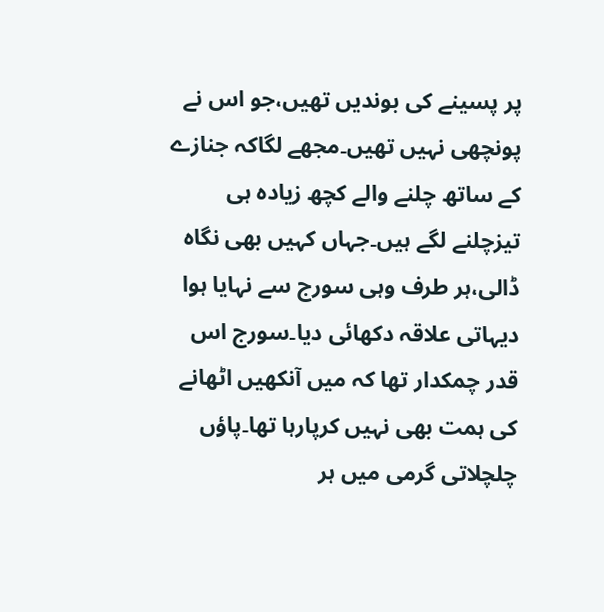پر پسینے کی بوندیں تھیں،جو اس نے پونچھی نہیں تھیں۔مجھے لگاکہ جنازے کے ساتھ چلنے والے کچھ زیادہ ہی تیزچلنے لگے ہیں۔جہاں کہیں بھی نگاہ ڈالی،ہر طرف وہی سورج سے نہایا ہوا دیہاتی علاقہ دکھائی دیا۔سورج اس قدر چمکدار تھا کہ میں آنکھیں اٹھانے کی ہمت بھی نہیں کرپارہا تھا۔پاؤں چلچلاتی گرمی میں ہر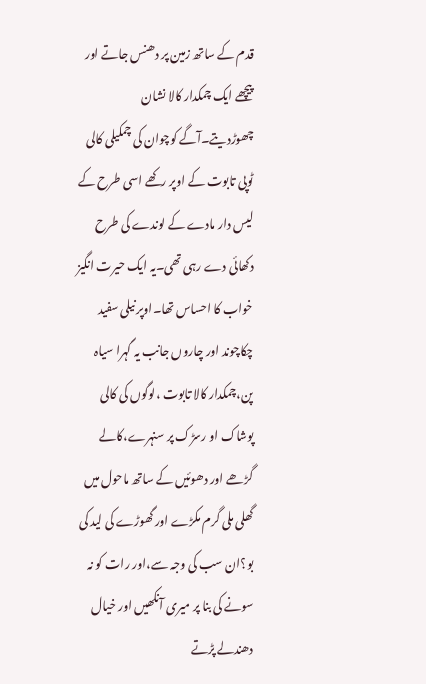قدم کے ساتھ زمین پر دھنس جاتے اور پیچھے ایک چمکدار کالا نشان چھوڑدیتے۔آگے کوچوان کی چمکیلی کالی ٹوپی تابوت کے اوپر رکھے اسی طرح کے لیس دار مادے کے لوندے کی طرح دکھائی دے رہی تھی۔یہ ایک حیرت انگیز خواب کا احساس تھا۔اوپر نیلی سفید چکاچوند اور چاروں جانب یہ گہرا سیاہ پن،چمکدار کالا تابوت ،لوگوں کی کالی پوشاک او رسڑک پر سنہرے،کالے گڑھے اور دھوئیں کے ساتھ ماحول میں گھلی ملی گرم مکڑے اور گھوڑے کی لید کی بو؟ان سب کی وجہ سے،اور رات کو نہ سونے کی بنا پر میری آنکھیں اور خیال دھندلے پڑتے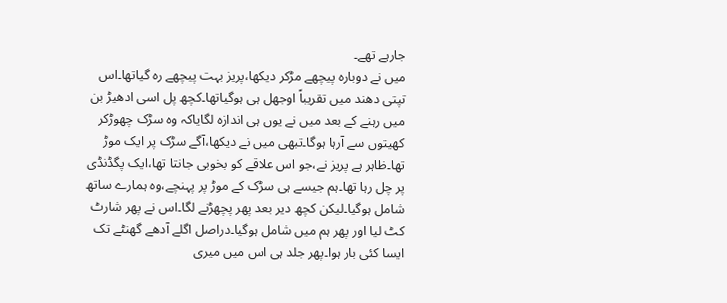جارہے تھے۔
میں نے دوبارہ پیچھے مڑکر دیکھا،پریز بہت پیچھے رہ گیاتھا۔اس تپتی دھند میں تقریباً اوجھل ہی ہوگیاتھا۔کچھ پل اسی ادھیڑ بن میں رہنے کے بعد میں نے یوں ہی اندازہ لگایاکہ وہ سڑک چھوڑکر کھیتوں سے آرہا ہوگا۔تبھی میں نے دیکھا،آگے سڑک پر ایک موڑ تھا۔ظاہر ہے پریز نے،جو اس علاقے کو بخوبی جانتا تھا،ایک پگڈنڈی پر چل رہا تھا۔ہم جیسے ہی سڑک کے موڑ پر پہنچے،وہ ہمارے ساتھ شامل ہوگیا۔لیکن کچھ دیر بعد پھر پچھڑنے لگا۔اس نے پھر شارٹ کٹ لیا اور پھر ہم میں شامل ہوگیا۔دراصل اگلے آدھے گھنٹے تک ایسا کئی بار ہوا۔پھر جلد ہی اس میں میری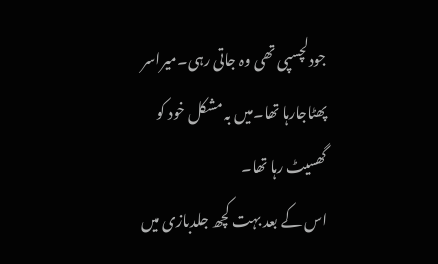جودلچسپی تھی وہ جاتی رہی۔میراسر پھٹاجارہا تھا۔میں بہ مشکل خود کو گھسیٹ رہا تھا۔
اس کے بعد بہت کچھ جلدبازی میں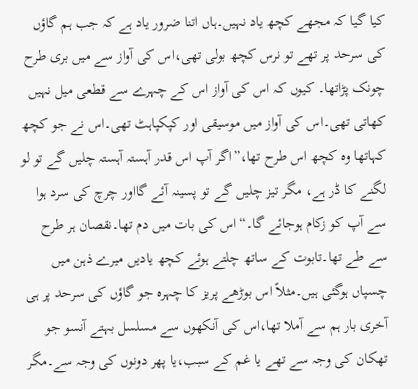کیا گیا کہ مجھے کچھ یاد نہیں۔ہاں اتنا ضرور یاد ہے کہ جب ہم گاؤں کی سرحد پر تھے تو نرس کچھ بولی تھی،اس کی آواز سے میں بری طرح چونک پڑاتھا۔ کیوں کہ اس کی آواز اس کے چہرے سے قطعی میل نہیں کھاتی تھی۔اس کی آواز میں موسیقی اور کپکپاہٹ تھی۔اس نے جو کچھ کہاتھا وہ کچھ اس طرح تھا،”اگر آپ اس قدر آہستہ آہستہ چلیں گے تو لو لگنے کا ڈر ہے، مگر تیز چلیں گے تو پسینہ آئے گااور چرچ کی سرد ہوا سے آپ کو زکام ہوجائے گا۔“اس کی بات میں دم تھا۔نقصان ہر طرح سے طے تھا۔تابوت کے ساتھ چلتے ہوئے کچھ یادیں میرے ذہن میں چسپاں ہوگئی ہیں۔مثلاً اس بوڑھے پریز کا چہرہ جو گاؤں کی سرحد پر ہی آخری بار ہم سے آملا تھا،اس کی آنکھوں سے مسلسل بہتے آنسو جو تھکان کی وجہ سے تھے یا غم کے سبب،یا پھر دونوں کی وجہ سے۔مگر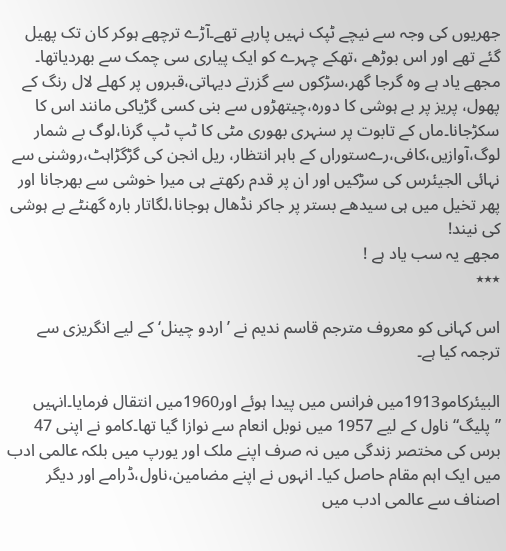جھریوں کی وجہ سے نیچے ٹپک نہیں پارہے تھے۔آڑے ترچھے ہوکر کان تک پھیل گئے تھے اور اس بوڑھے ،تھکے چہرے کو ایک پیاری سی چمک سے بھردیاتھا۔
مجھے یاد ہے وہ گرجا گھر،سڑکوں سے گزرتے دیہاتی،قبروں پر کھلے لال رنگ کے پھول، پریز پر بے ہوشی کا دورہ،چیتھڑوں سے بنی کسی گڑیاکی مانند اس کا سکڑجانا۔ماں کے تابوت پر سنہری بھوری مٹی کا ٹپ ٹپ گرنا،لوگ بے شمار لوگ،آوازیں،کافی،رےستوراں کے باہر انتظار، ریل انجن کی گڑگڑاہٹ،روشنی سے نہائی الجیئرس کی سڑکیں اور ان پر قدم رکھتے ہی میرا خوشی سے بھرجانا اور پھر تخیل میں ہی سیدھے بستر پر جاکر نڈھال ہوجانا،لگاتار بارہ گھنٹے بے ہوشی کی نیند!
مجھے یہ سب یاد ہے !
٭٭٭

اس کہانی کو معروف مترجم قاسم ندیم نے ’اردو چینل‘ کے لیے انگریزی سے ترجمہ کیا ہے۔

البیئرکامو1913میں فرانس میں پیدا ہوئے اور1960میں انتقال فرمایا۔انہیں ”پلیگ“ ناول کے لیے 1957 میں نوبل انعام سے نوازا گیا تھا۔کامو نے اپنی 47 برس کی مختصر زندگی میں نہ صرف اپنے ملک اور یورپ میں بلکہ عالمی ادب میں ایک اہم مقام حاصل کیا۔ انہوں نے اپنے مضامین،ناول،ڈرامے اور دیگر اصناف سے عالمی ادب میں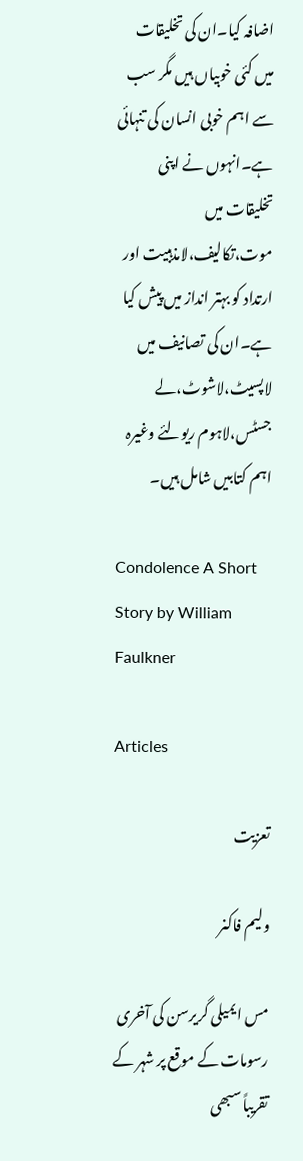اضافہ کیا۔ان کی تخلیقات میں کئی خوبیاں ہیں مگر سب سے اہم خوبی انسان کی تنہائی ہے۔انہوں نے اپنی تخلیقات میں موت،تکالیف،لامذہبیت اور ارتداد کو بہتر انداز میں پیش کیا ہے۔ان کی تصانیف میں لاپسیٹ،لاشوٹ،لے جسٹس،لاہوم ریولئے وغیرہ اہم کتابیں شامل ہیں۔

Condolence A Short Story by William Faulkner

Articles

تعزیت

ولیم فاکنر

مس ایمیلی گریرسن کی آخری رسومات کے موقع پر شہر کے تقریباً سبھی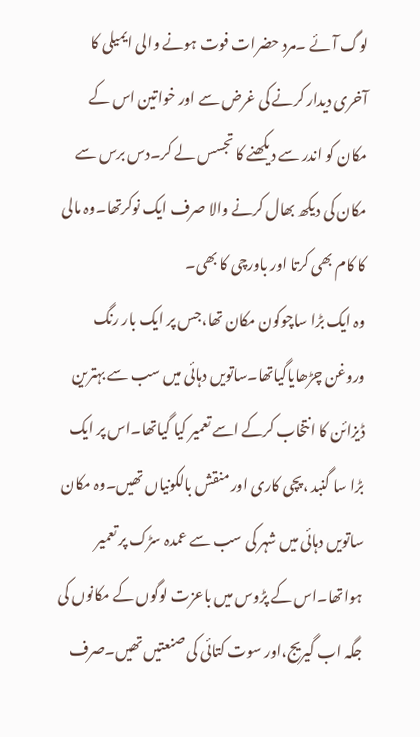لوگ آئے ۔مرد حضرات فوت ہونے والی ایمیلی کا آخری دیدار کرنے کی غرض سے اور خواتین اس کے مکان کو اندر سے دیکھنے کا تجسس لے کر۔دس برس سے مکان کی دیکھ بھال کرنے والا صرف ایک نوکرتھا۔وہ مالی کا کام بھی کرتا اور باورچی کا بھی۔
وہ ایک بڑا ساچوکون مکان تھا،جس پر ایک بار رنگ وروغن چڑھایاگیاتھا۔ساتویں دہائی میں سب سے بہترین ڈیزائن کا انتخاب کرکے اسے تعمیر کیا گیاتھا۔اس پر ایک بڑا سا گنبد ،پچی کاری اور منقش بالکونیاں تھیں۔وہ مکان ساتویں دہائی میں شہر کی سب سے عمدہ سڑک پر تعمیر ہواتھا۔اس کے پڑوس میں باعزت لوگوں کے مکانوں کی جگہ اب گیریج،اور سوت کتائی کی صنعتیں تھیں۔صرف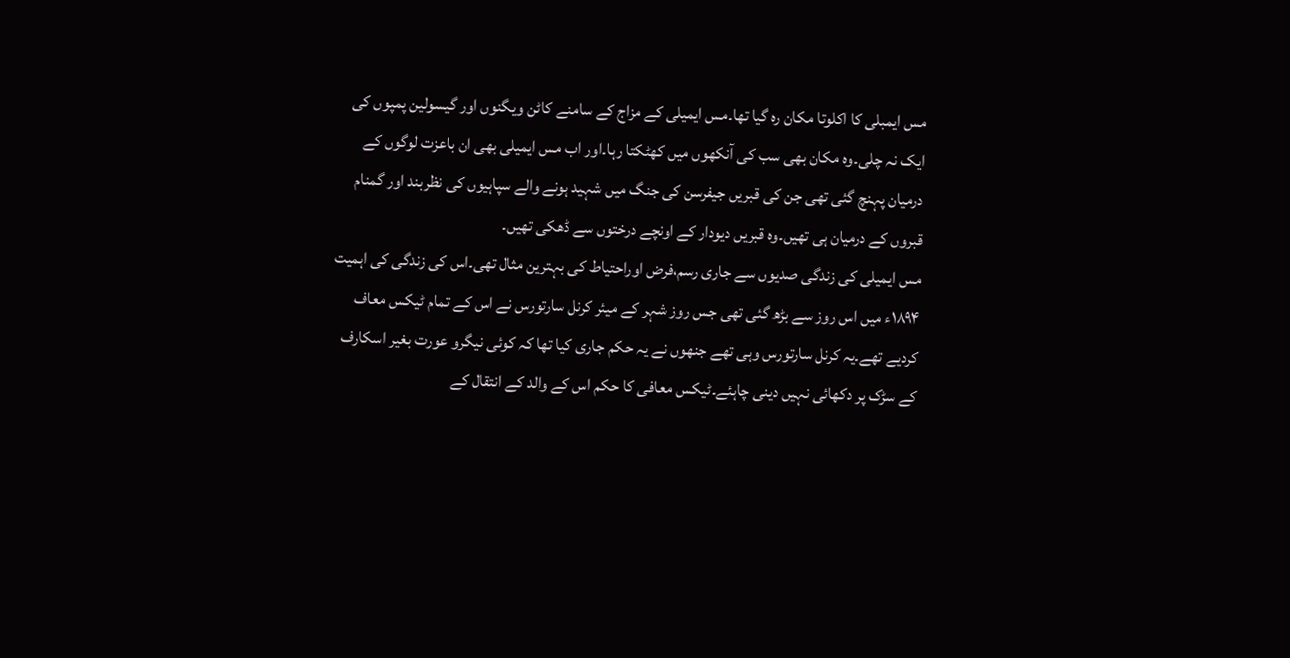مس ایمبلی کا اکلوتا مکان رہ گیا تھا۔مس ایمیلی کے مزاج کے سامنے کاٹن ویگنوں اور گیسولین پمپوں کی ایک نہ چلی۔وہ مکان بھی سب کی آنکھوں میں کھٹکتا رہا۔اور اب مس ایمیلی بھی ان باعزت لوگوں کے درمیان پہنچ گئی تھی جن کی قبریں جیفرسن کی جنگ میں شہید ہونے والے سپاہیوں کی نظربند اور گمنام قبروں کے درمیان ہی تھیں۔وہ قبریں دیودار کے اونچے درختوں سے ڈھکی تھیں۔
مس ایمیلی کی زندگی صدیوں سے جاری رسم،فرض اوراحتیاط کی بہترین مثال تھی۔اس کی زندگی کی اہمیت ۱۸۹۴ء میں اس روز سے بڑھ گئی تھی جس روز شہر کے میئر کرنل سارتورس نے اس کے تمام ٹیکس معاف کردیے تھے۔یہ کرنل سارتورس وہی تھے جنھوں نے یہ حکم جاری کیا تھا کہ کوئی نیگرو عورت بغیر اسکارف کے سڑک پر دکھائی نہیں دینی چاہئے۔ٹیکس معافی کا حکم اس کے والد کے انتقال کے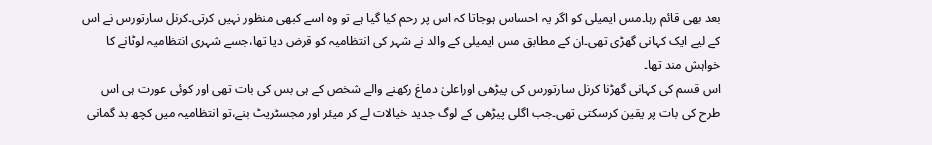بعد بھی قائم رہا۔مس ایمیلی کو اگر یہ احساس ہوجاتا کہ اس پر رحم کیا گیا ہے تو وہ اسے کبھی منظور نہیں کرتی۔کرنل سارتورس نے اس کے لیے ایک کہانی گھڑی تھی۔ان کے مطابق مس ایمیلی کے والد نے شہر کی انتظامیہ کو قرض دیا تھا،جسے شہری انتظامیہ لوٹانے کا خواہش مند تھا۔
اس قسم کی کہانی گھڑنا کرنل سارتورس کی پیڑھی اوراعلیٰ دماغ رکھنے والے شخص کے ہی بس کی بات تھی اور کوئی عورت ہی اس طرح کی بات پر یقین کرسکتی تھی۔جب اگلی پیڑھی کے لوگ جدید خیالات لے کر میئر اور مجسٹریٹ بنے،تو انتظامیہ میں کچھ بد گمانی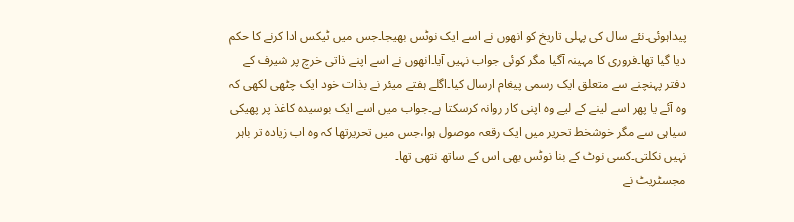پیداہوئی۔نئے سال کی پہلی تاریخ کو انھوں نے اسے ایک نوٹس بھیجا۔جس میں ٹیکس ادا کرنے کا حکم دیا گیا تھا۔فروری کا مہینہ آگیا مگر کوئی جواب نہیں آیا۔انھوں نے اسے اپنے ذاتی خرچ پر شیرف کے دفتر پہنچنے سے متعلق ایک رسمی پیغام ارسال کیا۔اگلے ہفتے میئر نے بذات خود ایک چٹھی لکھی کہ وہ آئے یا پھر اسے لینے کے لیے وہ اپنی کار روانہ کرسکتا ہے۔جواب میں اسے ایک بوسیدہ کاغذ پر پھیکی سیاہی سے مگر خوشخط تحریر میں ایک رقعہ موصول ہوا،جس میں تحریرتھا کہ وہ اب زیادہ تر باہر نہیں نکلتی۔کسی نوٹ کے بنا نوٹس بھی اس کے ساتھ نتھی تھا۔
مجسٹریٹ نے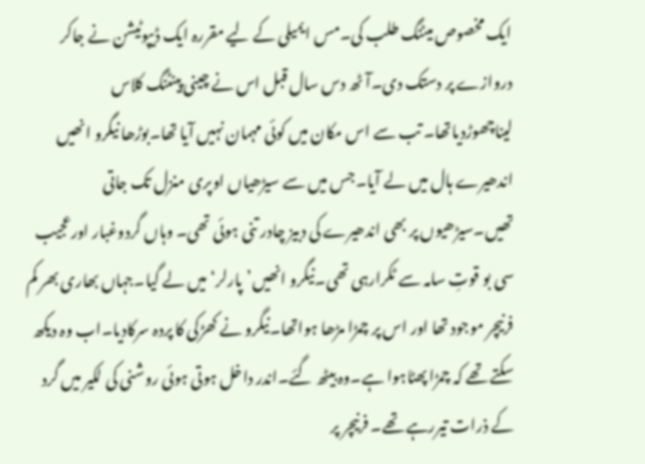ایک مخصوص میٹنگ طلب کی۔مس ایمیلی کے لیے مقررہ ایک ڈیپوٹیشن نے جاکر دروازے پر دستک دی۔آٹھ دس سال قبل اس نے چینی پینٹنگ کلاس لیناچھوڑدیاتھا۔ تب سے اس مکان میں کوئی مہمان نہیں آیا تھا۔بوڑھا نیگرو انھیں اندھیرے ہال میں لے آیا۔جس میں سے سیڑھیاں اوپری منزل تک جاتی تھیں۔سیڑھیوں پر بھی اندھیرے کی دبیز چادر تنی ہوئی تھی۔ وہاں گردوغبار اورعجیب سی بو قوتِ سامہ سے ٹکرارہی تھی۔نیگرو انھیں’پارلر‘میں لے گیا۔جہاں بھاری بھر کم فرنیچر موجود تھا اور اس پر چمڑا مڑھا ہواتھا۔نیگرو نے کھڑکی کا پردہ سرکادیا۔اب وہ دیکھ سکتے تھے کہ چمڑا پھٹاہوا ہے۔وہ بیٹھ گئے۔اندر داخل ہوتی ہوئی روشنی کی لکیر میں گرد کے ذرات تیررہے تھے۔ فرنیچر پر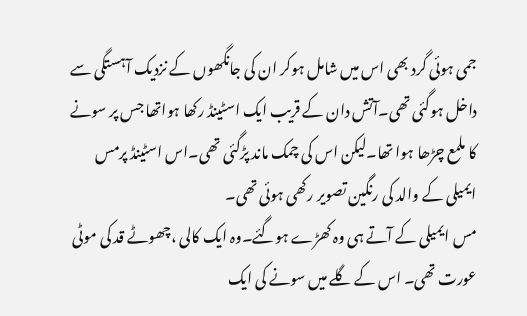جمی ہوئی گرد بھی اس میں شامل ہوکر ان کی جانگھوں کے نزدیک آہستگی سے داخل ہوگئی تھی۔آتش دان کے قریب ایک اسٹینڈ رکھا ہواتھا جس پر سونے کا ملمع چڑھا ہوا تھا۔لیکن اس کی چمک ماند پڑگئی تھی۔اس اسٹینڈ پرمس ایمیلی کے والد کی رنگین تصویر رکھی ہوئی تھی۔
مس ایمیلی کے آتے ہی وہ کھڑے ہوگئے۔وہ ایک کالی ،چھوٹے قد کی موٹی عورت تھی۔ اس کے گلے میں سونے کی ایک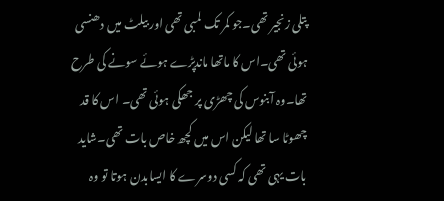پتلی زنجیر تھی۔جو کمر تک لمبی تھی اور بیلٹ میں دھنسی ہوئی تھی۔اس کا ماتھا ماندپڑے ہوئے سونے کی طرح تھا۔وہ آبنوس کی چھڑی پر جھکی ہوئی تھی۔ اس کا قد چھوٹا سا تھا لیکن اس میں کچھ خاص بات تھی۔شاید بات یہی تھی کہ کسی دوسرے کا ایسابدن ہوتا تو وہ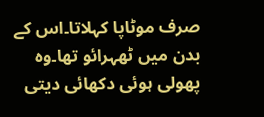صرف موٹاپا کہلاتا۔اس کے بدن میں ٹھہرائو تھا۔وہ پھولی ہوئی دکھائی دیتی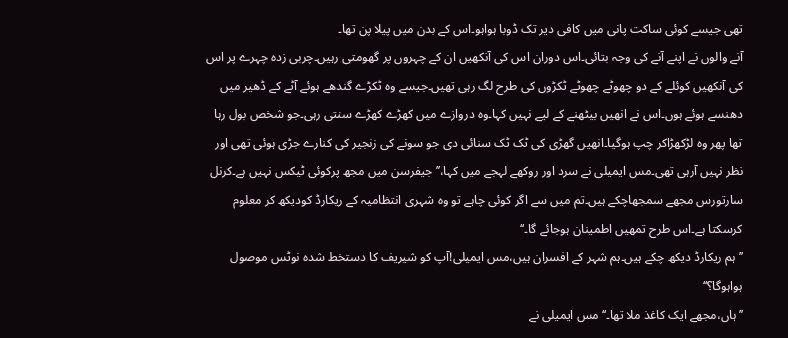تھی جیسے کوئی ساکت پانی میں کافی دیر تک ڈوبا ہواہو۔اس کے بدن میں پیلا پن تھا۔
آنے والوں نے اپنے آنے کی وجہ بتائی۔اس دوران اس کی آنکھیں ان کے چہروں پر گھومتی رہیں۔چربی زدہ چہرے پر اس کی آنکھیں کوئلے کے دو چھوٹے چھوٹے ٹکڑوں کی طرح لگ رہی تھیں۔جیسے وہ ٹکڑے گندھے ہوئے آٹے کے ڈھیر میں دھنسے ہوئے ہوں۔اس نے انھیں بیٹھنے کے لیے نہیں کہا۔وہ دروازے میں کھڑے کھڑے سنتی رہی۔جو شخص بول رہا تھا پھر وہ لڑکھڑاکر چپ ہوگیا۔انھیں گھڑی کی ٹک ٹک سنائی دی جو سونے کی زنجیر کی کنارے جڑی ہوئی تھی اور نظر نہیں آرہی تھی۔مس ایمیلی نے سرد اور روکھے لہجے میں کہا،’’جیفرسن میں مجھ پرکوئی ٹیکس نہیں ہے۔کرنل سارتورس مجھے سمجھاچکے ہیں۔تم میں سے اگر کوئی چاہے تو وہ شہری انتظامیہ کے ریکارڈ کودیکھ کر معلوم کرسکتا ہے۔اس طرح تمھیں اطمینان ہوجائے گا۔‘‘
’’ہم ریکارڈ دیکھ چکے ہیں۔ہم شہر کے افسران ہیں،مس ایمیلی!آپ کو شیریف کا دستخط شدہ نوٹس موصول ہواہوگا؟‘‘
’’ہاں،مجھے ایک کاغذ ملا تھا۔‘‘مس ایمیلی نے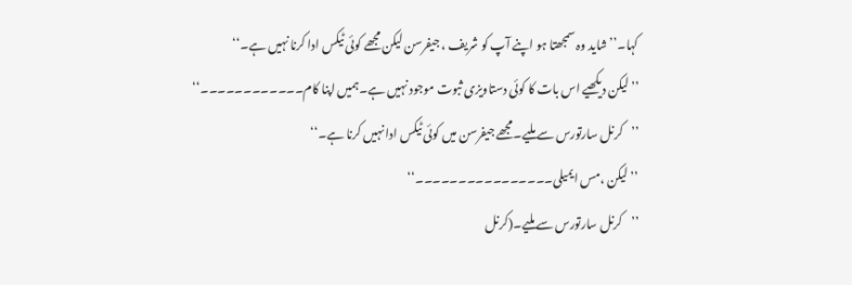کہا۔’’شاید وہ سمجھتا ہو اپنے آپ کو شریف ، جیفرسن لیکن مجھے کوئی ٹیکس ادا کرنا نہیں ہے۔‘‘
’’لیکن دیکھیے اس بات کا کوئی دستاویزی ثبوت موجود نہیں ہے۔ہمیں اپنا کام۔۔۔۔۔۔۔۔۔۔۔۔‘‘
’’کرنل سارتورس سے ملیے۔مجھے جیفرسن میں کوئی ٹیکس ادا نہیں کرنا ہے۔‘‘
’’لیکن ،مس ایمیلی۔۔۔۔۔۔۔۔۔۔۔۔۔۔۔۔‘‘
’’کرنل سارتورس سے ملیے۔(کرنل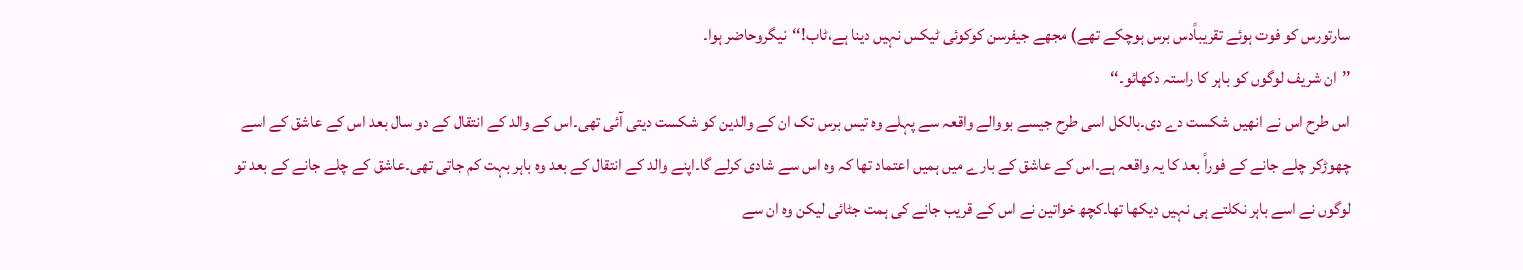سارتورس کو فوت ہوئے تقریباًدس برس ہوچکے تھے) مجھے جیفرسن کوکوئی ٹیکس نہیں دینا ہے،ٹاب!‘‘نیگروحاضر ہوا۔
’’ان شریف لوگوں کو باہر کا راستہ دکھائو۔‘‘
اس طرح اس نے انھیں شکست دے دی۔بالکل اسی طرح جیسے بووالے واقعہ سے پہلے وہ تیس برس تک ان کے والدین کو شکست دیتی آئی تھی۔اس کے والد کے انتقال کے دو سال بعد اس کے عاشق کے اسے چھوڑکر چلے جانے کے فوراً بعد کا یہ واقعہ ہے۔اس کے عاشق کے بارے میں ہمیں اعتماد تھا کہ وہ اس سے شادی کرلے گا۔اپنے والد کے انتقال کے بعد وہ باہر بہت کم جاتی تھی۔عاشق کے چلے جانے کے بعد تو لوگوں نے اسے باہر نکلتے ہی نہیں دیکھا تھا۔کچھ خواتین نے اس کے قریب جانے کی ہمت جٹائی لیکن وہ ان سے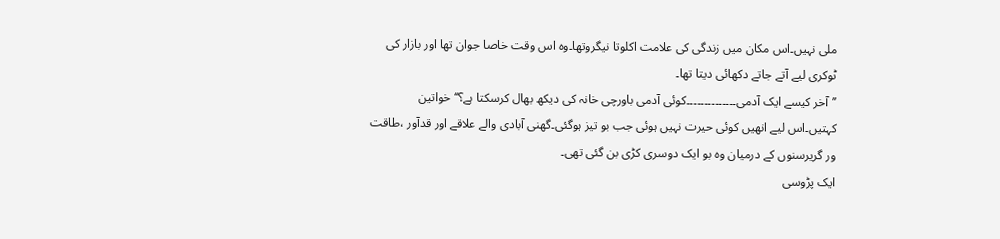ملی نہیں۔اس مکان میں زندگی کی علامت اکلوتا نیگروتھا۔وہ اس وقت خاصا جوان تھا اور بازار کی ٹوکری لیے آتے جاتے دکھائی دیتا تھا۔
’’آخر کیسے ایک آدمی۔۔۔۔۔۔۔۔۔۔۔۔۔۔کوئی آدمی باورچی خانہ کی دیکھ بھال کرسکتا ہے؟‘‘ خواتین کہتیں۔اس لیے انھیں کوئی حیرت نہیں ہوئی جب بو تیز ہوگئی۔گھنی آبادی والے علاقے اور قدآور ،طاقت ور گریرسنوں کے درمیان وہ بو ایک دوسری کڑی بن گئی تھی۔
ایک پڑوسی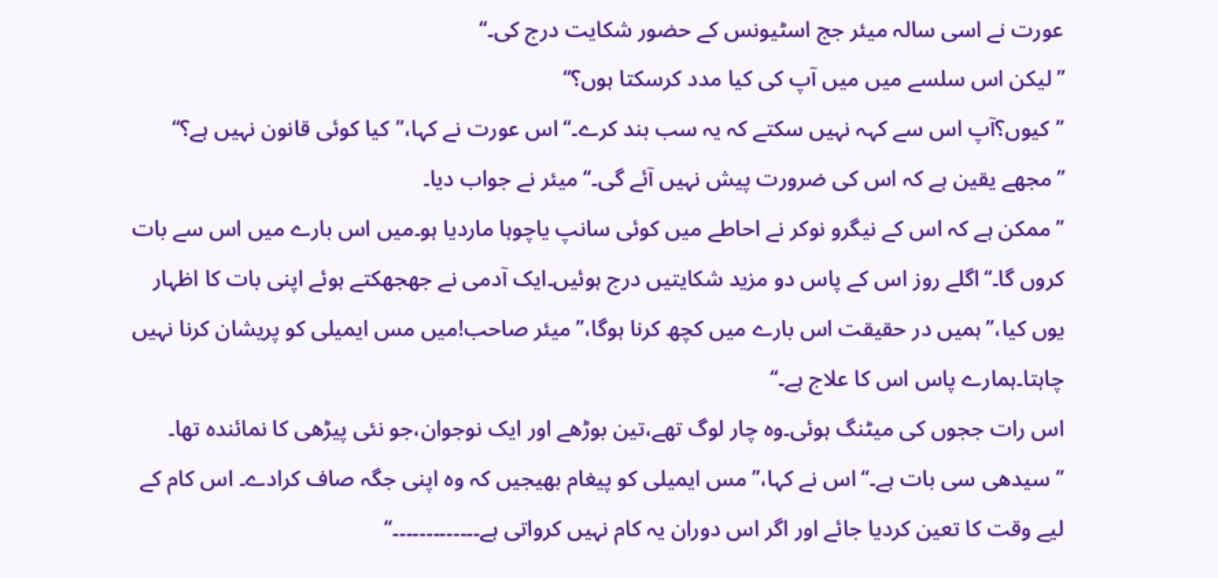عورت نے اسی سالہ میئر جج اسٹیونس کے حضور شکایت درج کی۔‘‘
’’لیکن اس سلسے میں میں آپ کی کیا مدد کرسکتا ہوں؟‘‘
’’کیوں؟آپ اس سے کہہ نہیں سکتے کہ یہ سب بند کرے۔‘‘اس عورت نے کہا،’’کیا کوئی قانون نہیں ہے؟‘‘
’’مجھے یقین ہے کہ اس کی ضرورت پیش نہیں آئے گی۔‘‘میئر نے جواب دیا۔
’’ممکن ہے کہ اس کے نیگرو نوکر نے احاطے میں کوئی سانپ یاچوہا ماردیا ہو۔میں اس بارے میں اس سے بات کروں گا۔‘‘اگلے روز اس کے پاس دو مزید شکایتیں درج ہوئیں۔ایک آدمی نے جھجھکتے ہوئے اپنی بات کا اظہار یوں کیا،’’ہمیں در حقیقت اس بارے میں کچھ کرنا ہوگا،’’میئر صاحب!میں مس ایمیلی کو پریشان کرنا نہیں چاہتا۔ہمارے پاس اس کا علاج ہے۔‘‘
اس رات ججوں کی میٹنگ ہوئی۔وہ چار لوگ تھے،تین بوڑھے اور ایک نوجوان،جو نئی پیڑھی کا نمائندہ تھا۔
’’سیدھی سی بات ہے۔‘‘اس نے کہا،’’مس ایمیلی کو پیغام بھیجیں کہ وہ اپنی جگہ صاف کرادے۔ اس کام کے لیے وقت کا تعین کردیا جائے اور اگر اس دوران یہ کام نہیں کرواتی ہے۔۔۔۔۔۔۔۔۔۔۔۔۔‘‘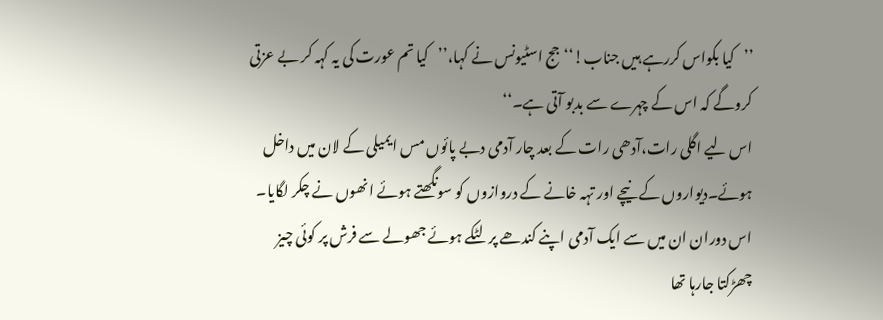’’کیا بکواس کررہے ہیں جناب!‘‘جج اسٹیونس نے کہا،’’کیا تم عورت کی یہ کہہ کر بے عزتی کروگے کہ اس کے چہرے سے بدبو آتی ہے۔‘‘
اس لیے اگلی رات،آدھی رات کے بعد چار آدمی دبے پائوں مس ایمیلی کے لان میں داخل ہوئے۔دیواروں کے نیچے اور تہہ خانے کے دروازوں کو سونگھتے ہوئے انھوں نے چکر لگایا۔ اس دوران ان میں سے ایک آدمی اپنے کندھے پر لٹکے ہوئے جھولے سے فرش پر کوئی چیز چھڑکتا جارہا تھا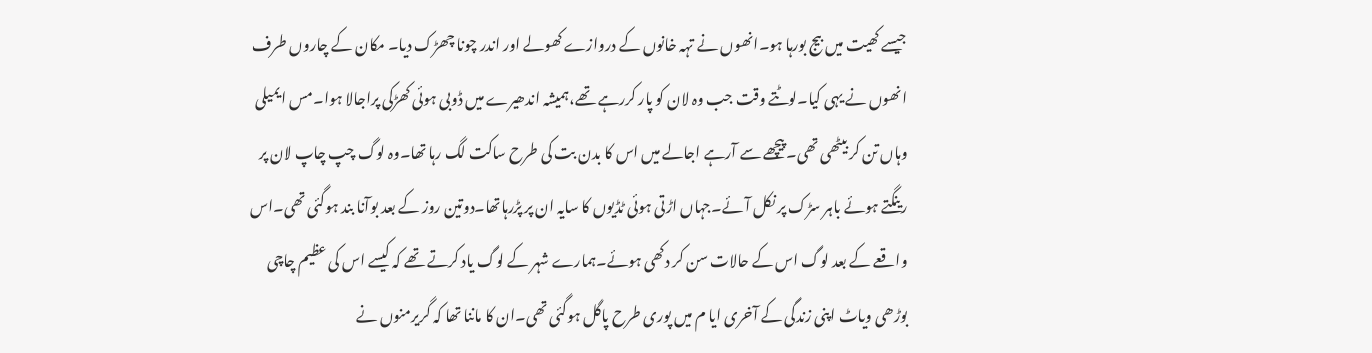جیسے کھیت میں بیج بورہا ہو۔انھوں نے تہہ خانوں کے دروازے کھولے اور اندر چونا چھڑک دیا۔ مکان کے چاروں طرف انھوں نے یہی کیا۔لوٹتے وقت جب وہ لان کو پار کررہے تھے،ہمیشہ اندھیرے میں ڈوبی ہوئی کھڑکی پراجالا ہوا۔مس ایمیلی وہاں تن کر بیٹھی تھی۔پیچھے سے آرہے اجالے میں اس کا بدن بت کی طرح ساکت لگ رہا تھا۔وہ لوگ چپ چاپ لان پر رینگتے ہوئے باہر سڑک پر نکل آئے۔جہاں اڑتی ہوئی ٹڈیوں کا سایہ ان پر پڑرہاتھا۔دوتین روز کے بعد بوآنا بند ہوگئی تھی۔اس واقعے کے بعد لوگ اس کے حالات سن کر دکھی ہوئے۔ہمارے شہر کے لوگ یاد کرتے تھے کہ کیسے اس کی عظیم چاچی بوڑھی ویاٹ اپنی زندگی کے آخری ایا م میں پوری طرح پاگل ہوگئی تھی۔ان کا ماننا تھا کہ گریرمنوں نے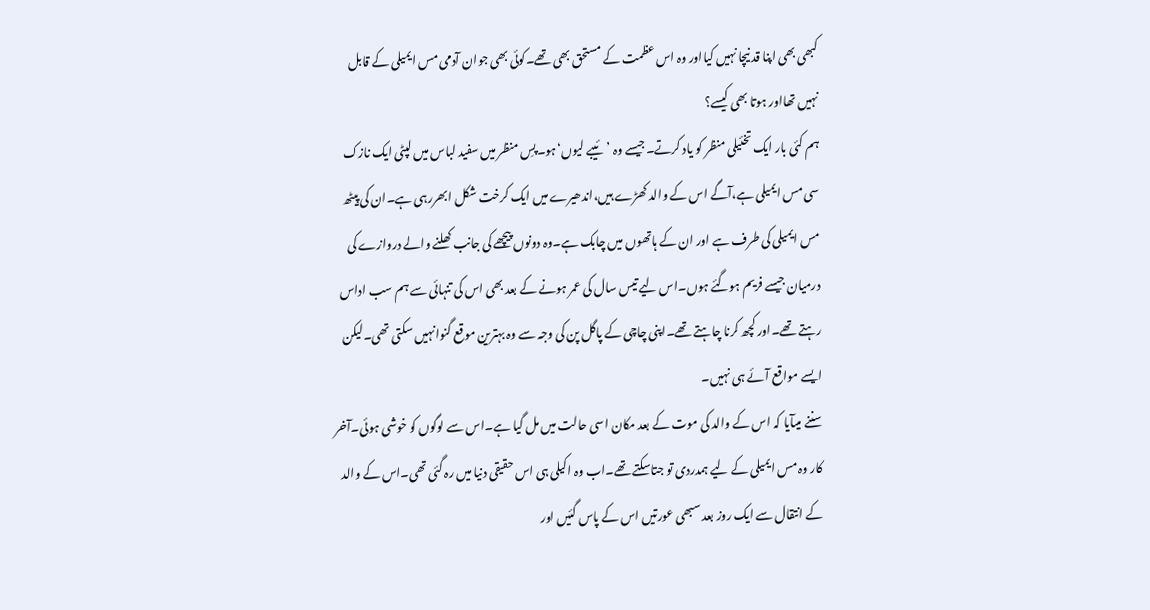کبھی بھی اپنا قد نیچا نہیں کیااور وہ اس عظمت کے مستحق بھی تھے۔کوئی بھی جوان آدمی مس ایمیلی کے قابل نہیں تھااور ہوتا بھی کیسے؟
ہم کئی بار ایک تخئیلی منظر کو یاد کرتے۔جیسے وہ ’ئیبے لیوں‘ہو۔پسِ منظر میں سفید لباس میں لپٹی ایک نازک سی مس ایمیلی ہے،آگے اس کے والد کھڑے ہیں،اندھیرے میں ایک کرخت شکل ابھررہی ہے۔ان کی پیٹھ مس ایمیلی کی طرف ہے اور ان کے ہاتھوں میں چابک ہے۔وہ دونوں پیچھے کی جانب کھلنے والے دروازے کی درمیان جیسے فریم ہوگئے ہوں۔اس لیے تیس سال کی عمر ہونے کے بعد بھی اس کی تنہائی سے ہم سب اداس رہتے تھے۔اور کچھ کرنا چاہتے تھے۔اپنی چاچی کے پاگل پن کی وجہ سے وہ بہترین موقع گنوانہیں سکتی تھی۔لیکن ایسے مواقع آئے ہی نہیں۔
سننے میںآیا کہ اس کے والد کی موت کے بعد مکان اسی حالت میں مل گیا ہے۔اس سے لوگوں کو خوشی ہوئی۔آخر کار وہ مس ایمیلی کے لیے ہمدردی تو جتاسکتے تھے۔اب وہ اکیلی ہی اس حقیقی دنیا میں رہ گئی تھی۔اس کے والد کے انتقال سے ایک روز بعد سبھی عورتیں اس کے پاس گئیں اور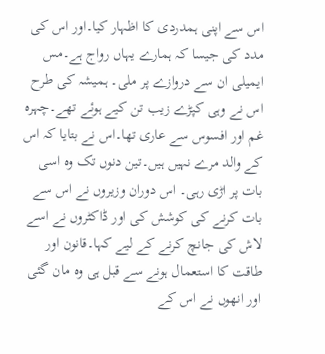اس سے اپنی ہمدردی کا اظہار کیا۔اور اس کی مدد کی جیسا کہ ہمارے یہاں رواج ہے۔مس ایمیلی ان سے دروازے پر ملی۔ ہمیشہ کی طرح اس نے وہی کپڑے زیب تن کیے ہوئے تھے۔چہرہ غم اور افسوس سے عاری تھا۔اس نے بتایا کہ اس کے والد مرے نہیں ہیں۔تین دنوں تک وہ اسی بات پر اڑی رہی۔ اس دوران وزیروں نے اس سے بات کرنے کی کوشش کی اور ڈاکٹروں نے اسے لاش کی جانچ کرنے کے لیے کہا۔قانون اور طاقت کا استعمال ہونے سے قبل ہی وہ مان گئی اور انھوں نے اس کے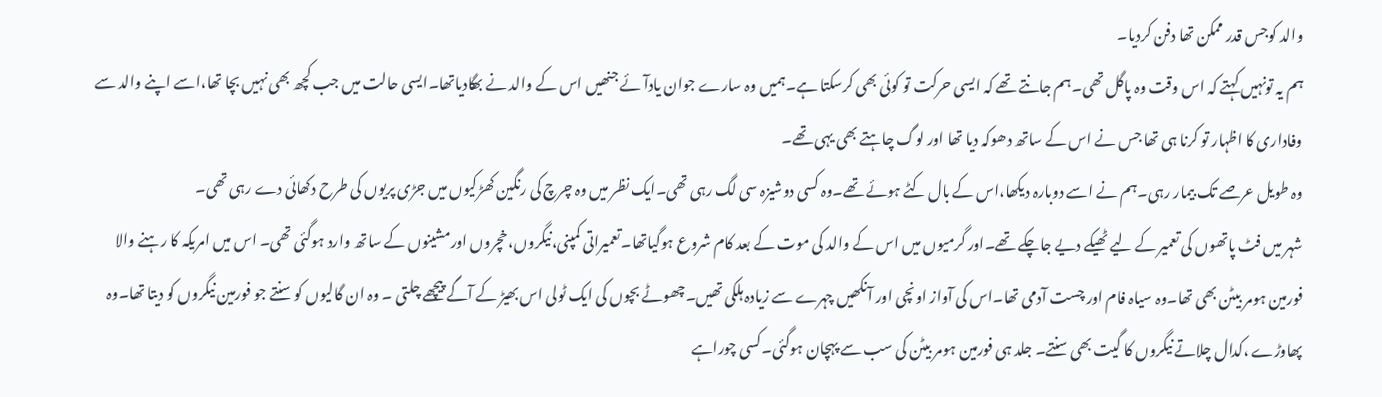والد کوجس قدر ممکن تھا دفن کردیا۔
ہم یہ تونہیں کہتے کہ اس وقت وہ پاگل تھی۔ہم جانتے تھے کہ ایسی حرکت تو کوئی بھی کرسکتا ہے۔ہمیں وہ سارے جوان یادآئے جنھیں اس کے والد نے بھگادیاتھا۔ایسی حالت میں جب کچھ بھی نہیں بچا تھا،اسے اپنے والد سے وفاداری کا اظہار تو کرنا ہی تھا جس نے اس کے ساتھ دھوکہ دیا تھا اور لوگ چاہتے بھی یہی تھے۔
وہ طویل عرصے تک بیمار رہی۔ہم نے اسے دوبارہ دیکھا،اس کے بال کٹے ہوئے تھے۔وہ کسی دوشیزہ سی لگ رہی تھی۔ایک نظر میں وہ چرچ کی رنگین کھڑکیوں میں جڑی پریوں کی طرح دکھائی دے رہی تھی۔
شہر میں فٹ پاتھوں کی تعمیر کے لیے ٹھیکے دیے جاچکے تھے۔اور گرمیوں میں اس کے والد کی موت کے بعد کام شروع ہوگیاتھا۔تعمیراتی کمپنی،نیگروں،خچروں اورمشینوں کے ساتھ وارد ہوگئی تھی۔ اس میں امریکہ کا رہنے والا فورمین ہومر بیٹن بھی تھا۔وہ سیاہ فام اور چست آدمی تھا۔اس کی آواز اونچی اور آنکھیں چہرے سے زیادہ ہلکی تھیں۔چھوٹے بچوں کی ایک ٹولی اس بھیڑ کے آگے پیچھے چلتی ۔ وہ ان گالیوں کو سنتے جو فورمین نیگروں کو دیتا تھا۔وہ پھاوڑے ،کدال چلاتے نیگروں کا گیت بھی سنتے۔ جلد ہی فورمین ہومر بیٹن کی سب سے پہچان ہوگئی۔کسی چوراہے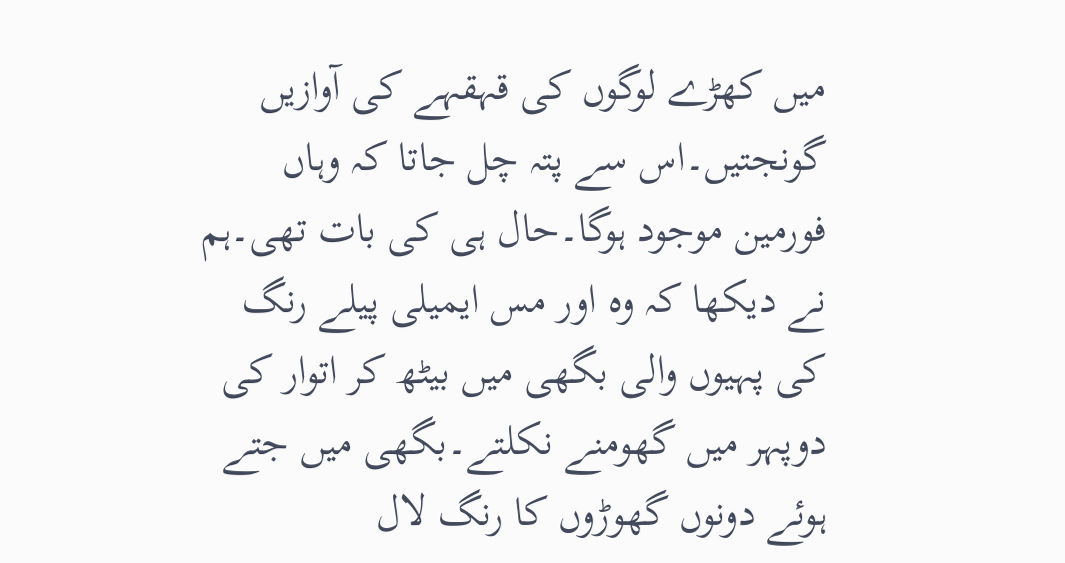میں کھڑے لوگوں کی قہقہے کی آوازیں گونجتیں۔اس سے پتہ چل جاتا کہ وہاں فورمین موجود ہوگا۔حال ہی کی بات تھی۔ہم نے دیکھا کہ وہ اور مس ایمیلی پیلے رنگ کی پہیوں والی بگھی میں بیٹھ کر اتوار کی دوپہر میں گھومنے نکلتے۔بگھی میں جتے ہوئے دونوں گھوڑوں کا رنگ لال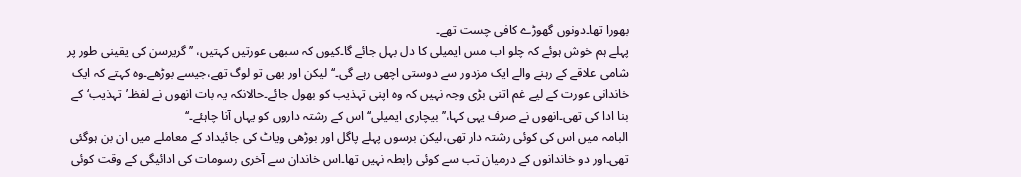بھورا تھا۔دونوں گھوڑے کافی چست تھے۔
پہلے ہم خوش ہوئے کہ چلو اب مس ایمیلی کا دل بہل جائے گا۔کیوں کہ سبھی عورتیں کہتیں، ’’گریرسن کی یقینی طور پر شامی علاقے کے رہنے والے ایک مزدور سے دوستی اچھی رہے گی۔‘‘لیکن اور بھی تو لوگ تھے،جیسے بوڑھے۔وہ کہتے کہ ایک خاندانی عورت کے لیے غم اتنی بڑی وجہ نہیں کہ وہ اپنی تہذیب کو بھول جائے۔حالانکہ یہ بات انھوں نے لفظـ’تہذیب‘کے بنا ادا کی تھی۔انھوں نے صرف یہی کہا،’’بیچاری ایمیلی‘‘اس کے رشتہ داروں کو یہاں آنا چاہئے۔‘‘
البامہ میں اس کی کوئی رشتہ دار تھی،لیکن برسوں پہلے پاگل اور بوڑھی ویاٹ کی جائیداد کے معاملے میں ان بن ہوگئی تھی۔اور دو خاندانوں کے درمیان تب سے کوئی رابطہ نہیں تھا۔اس خاندان سے آخری رسومات کی ادائیگی کے وقت کوئی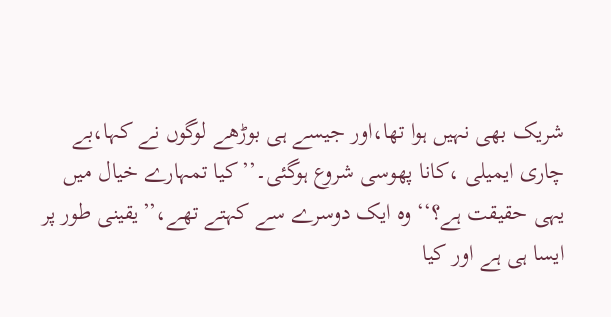شریک بھی نہیں ہوا تھا،اور جیسے ہی بوڑھے لوگوں نے کہا،بے چاری ایمیلی ،کانا پھوسی شروع ہوگئی۔’’کیا تمہارے خیال میں یہی حقیقت ہے؟‘‘ وہ ایک دوسرے سے کہتے تھے،’’یقینی طور پر ایسا ہی ہے اور کیا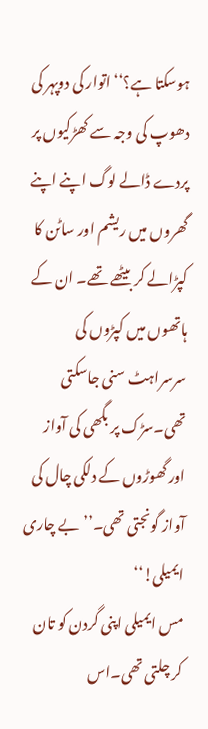ہوسکتا ہے؟‘‘اتوار کی دوپہر کی دھوپ کی وجہ سے کھڑکیوں پر پردے ڈالے لوگ اپنے اپنے گھروں میں ریشم اور ساٹن کا کپڑالے کر بیٹھے تھے۔ ان کے ہاتھوں میں کپڑوں کی سرسراہٹ سنی جاسکتی تھی۔سڑک پر بگھی کی آواز اور گھوڑوں کے دلکی چال کی آواز گونجتی تھی۔’’بے چاری ایمیلی!‘‘
مس ایمیلی اپنی گردن کو تان کر چلتی تھی۔اس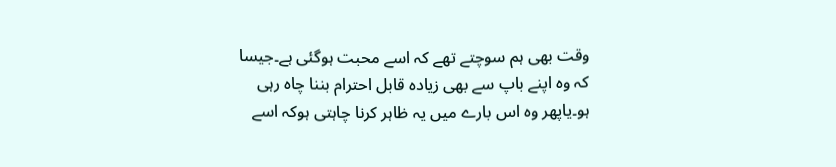وقت بھی ہم سوچتے تھے کہ اسے محبت ہوگئی ہے۔جیسا کہ وہ اپنے باپ سے بھی زیادہ قابل احترام بننا چاہ رہی ہو۔یاپھر وہ اس بارے میں یہ ظاہر کرنا چاہتی ہوکہ اسے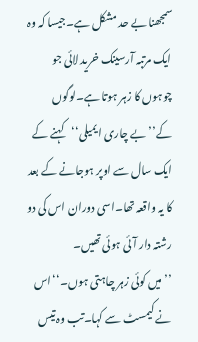سمجھنا بے حد مشکل ہے۔جیسا کہ وہ ایک مرتبہ آرسینک خرید لائی جو چوہوں کا زہر ہوتا ہے۔لوگوں کے’’بے چاری ایمیلی‘‘کہنے کے ایک سال سے اوپر ہوجانے کے بعد کا یہ واقعہ تھا۔اسی دوران اس کی دو رشتہ دار آئی ہوئی تھیں۔
’’میں کوئی زہر چاہتی ہوں۔‘‘اس نے کیمسٹ سے کہا۔تب وہ تیس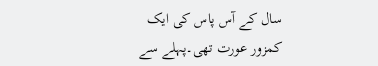سال کے آس پاس کی ایک کمزور عورت تھی۔پہلے سے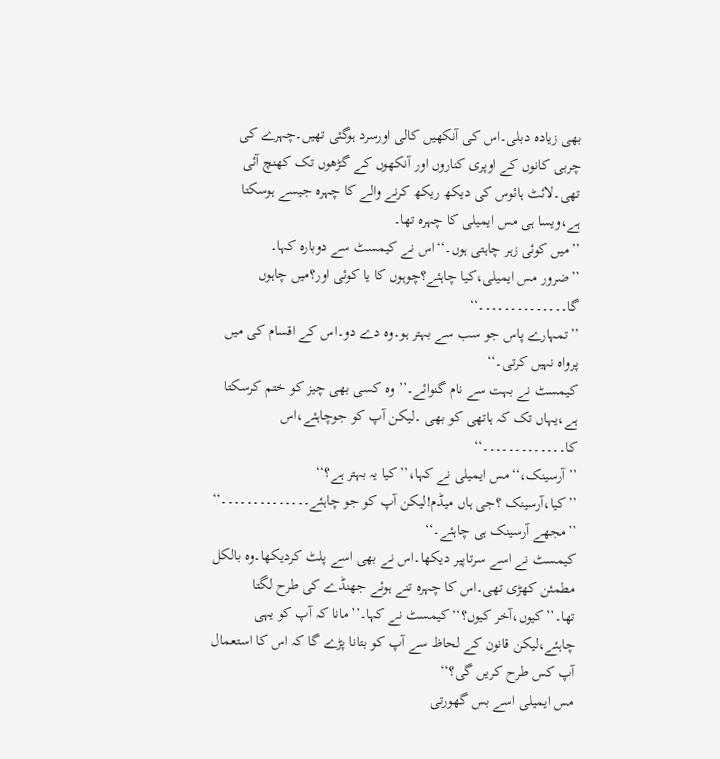بھی زیادہ دبلی۔اس کی آنکھیں کالی اورسرد ہوگئی تھیں۔چہرے کی چربی کانوں کے اوپری کناروں اور آنکھوں کے گڑھوں تک کھنچ آئی تھی۔لائٹ ہائوس کی دیکھ ریکھ کرنے والے کا چہرہ جیسے ہوسکتا ہے،ویسا ہی مس ایمیلی کا چہرہ تھا۔
’’میں کوئی زہر چاہتی ہوں۔‘‘اس نے کیمسٹ سے دوبارہ کہا۔
’’ضرور مس ایمیلی،کیا چاہئے؟چوہوں کا یا کوئی اور؟میں چاہوں گا۔۔۔۔۔۔۔۔۔۔۔۔۔۔‘‘
’’تمہارے پاس جو سب سے بہتر ہو۔وہ دے دو۔اس کے اقسام کی میں پرواہ نہیں کرتی۔‘‘
کیمسٹ نے بہت سے نام گنوائے۔’’وہ کسی بھی چیز کو ختم کرسکتا ہے،یہاں تک کہ ہاتھی کو بھی ۔لیکن آپ کو جوچاہئے،اس کا۔۔۔۔۔۔۔۔۔۔۔۔۔‘‘
’’آرسینک،‘‘مس ایمیلی نے کہا،’’کیا یہ بہتر ہے؟‘‘
’’کیا،آرسینک ؟جی ہاں میڈم!لیکن آپ کو جو چاہئے۔۔۔۔۔۔۔۔۔۔۔۔۔۔‘‘
’’مجھے آرسینک ہی چاہئے۔‘‘
کیمسٹ نے اسے سرتاپیر دیکھا۔اس نے بھی اسے پلٹ کردیکھا۔وہ بالکل مطمئن کھڑی تھی۔اس کا چہرہ تنے ہوئے جھنڈے کی طرح لگتا تھا۔’’کیوں،آخر کیوں؟‘‘کیمسٹ نے کہا۔’’مانا کہ آپ کو یہی چاہئے،لیکن قانون کے لحاظ سے آپ کو بتانا پڑے گا کہ اس کا استعمال آپ کس طرح کریں گی؟‘‘
مس ایمیلی اسے بس گھورتی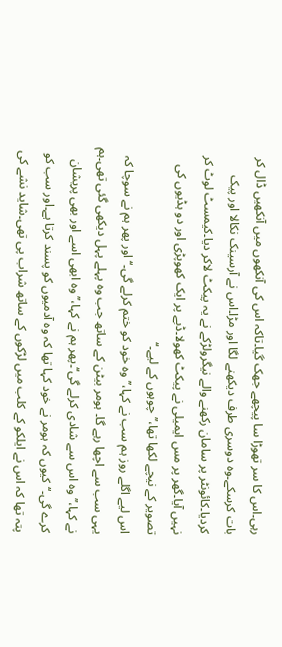رہی۔اس کا سر تھوڑا سا پیچھے جھک گیا۔تاکہ اس کی آنکھوں میں آنکھیں ڈال کر بات کرسکے۔وہ دوسری طرف دیکھنے لگا اور مڑا۔اس نے آرسینک نکالا اور پیک کردیا۔کائونٹر پر سامان رکھنے والے نیگرولڑکے نے یہ پیکٹ لاکر دیا۔کیمسٹ لوٹ کر نہیں آیا۔گھر پر مس ایمیلی نے پیکٹ کھولا۔ڈبے پر ایک کھوپڑی اور دو ہڈیوں کی تصویر کے نیچے لکھا تھا،’’چوہوں کے لیے۔‘‘
اس لیے اگلے روز ہم سب نے کہا،’’وہ خود کو ختم کرلے گی۔‘‘اور پھر ہم نے سوچا کہ یہی سب سے اچھا رہے گا۔ ہومر بیٹن کے ساتھ جب وہ پہلے پہل دیکھی گئی تھی۔ہم نے کہا،’’وہ اس سے شادی کرلے گی‘‘۔پھر ہم نے کہا،’’وہ ابھی اسے اور بھی پریشان کرے گی۔‘‘کیوں کہ ہومر نے خود کہا تھا کہ وہ آدمیوں کو پسند کرتا ہے۔اور سب کو پتہ تھا کہ اس نے ایلکو کے کلب میں لڑکوں کے ساتھ شراب پی تھی۔شاید نشے کی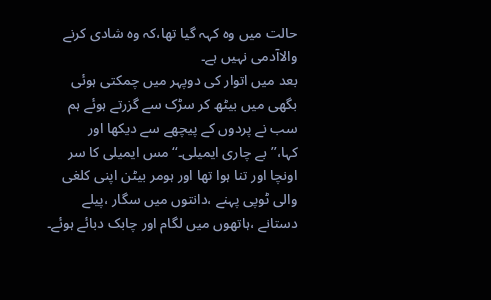حالت میں وہ کہہ گیا تھا،کہ وہ شادی کرنے والاآدمی نہیں ہے۔
بعد میں اتوار کی دوپہر میں چمکتی ہوئی بگھی میں بیٹھ کر سڑک سے گزرتے ہوئے ہم سب نے پردوں کے پیچھے سے دیکھا اور کہا،’’بے چاری ایمیلی۔‘‘مس ایمیلی کا سر اونچا اور تنا ہوا تھا اور ہومر بیٹن اپنی کلغی والی ٹوپی پہنے ،دانتوں میں سگار ،پیلے دستانے ،ہاتھوں میں لگام اور چابک دبائے ہوئے۔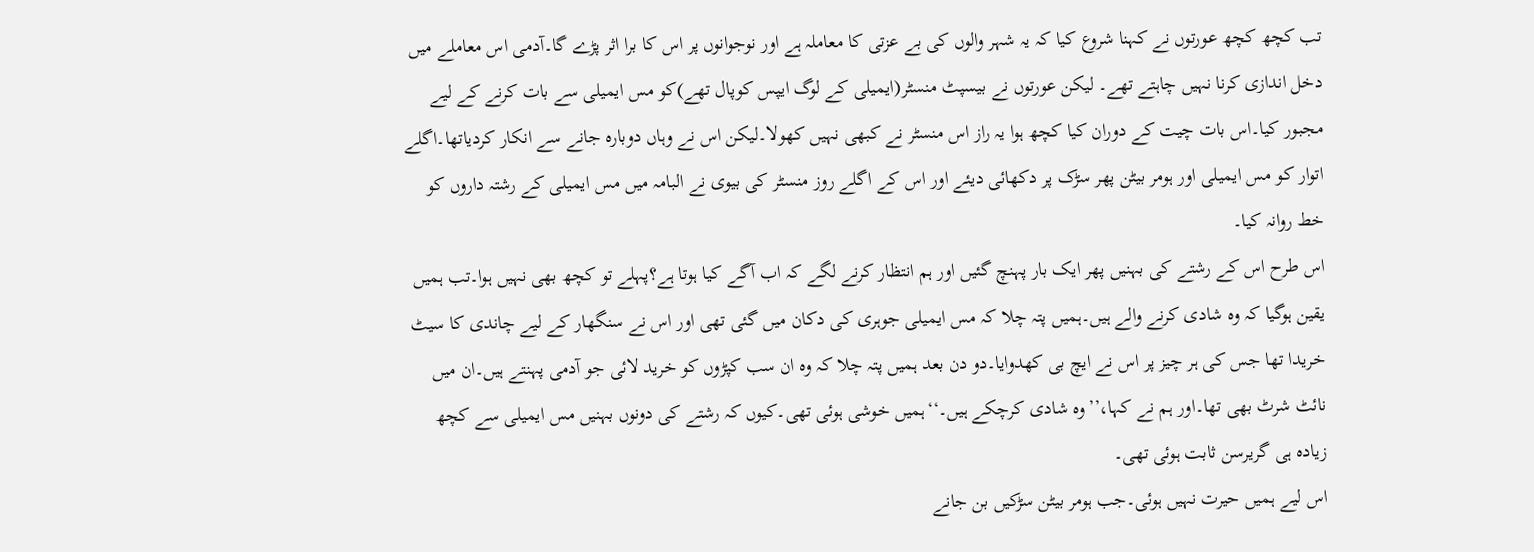تب کچھ کچھ عورتوں نے کہنا شروع کیا کہ یہ شہر والوں کی بے عزتی کا معاملہ ہے اور نوجوانوں پر اس کا برا اثر پڑے گا۔آدمی اس معاملے میں دخل اندازی کرنا نہیں چاہتے تھے۔ لیکن عورتوں نے بیسپٹ منسٹر(ایمیلی کے لوگ ایپس کوپال تھے)کو مس ایمیلی سے بات کرنے کے لیے مجبور کیا۔اس بات چیت کے دوران کیا کچھ ہوا یہ راز اس منسٹر نے کبھی نہیں کھولا۔لیکن اس نے وہاں دوبارہ جانے سے انکار کردیاتھا۔اگلے اتوار کو مس ایمیلی اور ہومر بیٹن پھر سڑک پر دکھائی دیئے اور اس کے اگلے روز منسٹر کی بیوی نے البامہ میں مس ایمیلی کے رشتہ داروں کو خط روانہ کیا۔
اس طرح اس کے رشتے کی بہنیں پھر ایک بار پہنچ گئیں اور ہم انتظار کرنے لگے کہ اب آگے کیا ہوتا ہے؟پہلے تو کچھ بھی نہیں ہوا۔تب ہمیں یقین ہوگیا کہ وہ شادی کرنے والے ہیں۔ہمیں پتہ چلا کہ مس ایمیلی جوہری کی دکان میں گئی تھی اور اس نے سنگھار کے لیے چاندی کا سیٹ خریدا تھا جس کی ہر چیز پر اس نے ایچ بی کھدوایا۔دو دن بعد ہمیں پتہ چلا کہ وہ ان سب کپڑوں کو خرید لائی جو آدمی پہنتے ہیں۔ان میں نائٹ شرٹ بھی تھا۔اور ہم نے کہا،’’وہ شادی کرچکے ہیں۔‘‘ہمیں خوشی ہوئی تھی۔کیوں کہ رشتے کی دونوں بہنیں مس ایمیلی سے کچھ زیادہ ہی گریرسن ثابت ہوئی تھی۔
اس لیے ہمیں حیرت نہیں ہوئی۔جب ہومر بیٹن سڑکیں بن جانے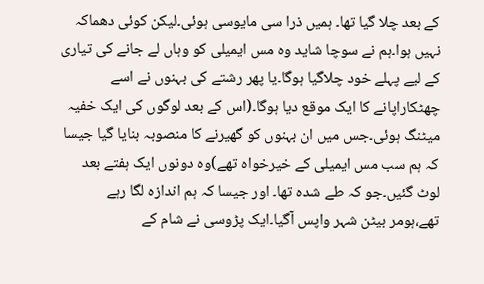کے بعد چلا گیا تھا۔ ہمیں ذرا سی مایوسی ہوئی۔لیکن کوئی دھماکہ نہیں ہوا۔ہم نے سوچا شاید وہ مس ایمیلی کو وہاں لے جانے کی تیاری کے لیے پہلے خود چلاگیا ہوگا۔یا پھر رشتے کی بہنوں نے اسے چھٹکاراپانے کا ایک موقع دیا ہوگا۔(اس کے بعد لوگوں کی ایک خفیہ میٹنگ ہوئی۔جس میں ان بہنوں کو گھیرنے کا منصوبہ بنایا گیا جیسا کہ ہم سب مس ایمیلی کے خیرخواہ تھے)وہ دونوں ایک ہفتے بعد لوٹ گئیں۔جو کہ طے شدہ تھا۔ اور جیسا کہ ہم اندازہ لگا رہے تھے،ہومر بیٹن شہر واپس آگیا۔ایک پڑوسی نے شام کے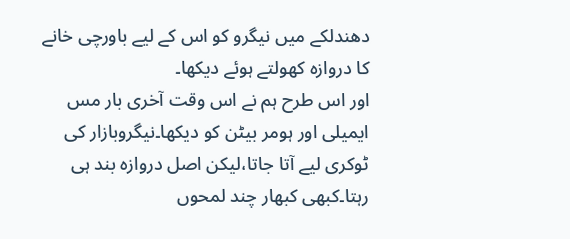دھندلکے میں نیگرو کو اس کے لیے باورچی خانے کا دروازہ کھولتے ہوئے دیکھا۔
اور اس طرح ہم نے اس وقت آخری بار مس ایمیلی اور ہومر بیٹن کو دیکھا۔نیگروبازار کی ٹوکری لیے آتا جاتا،لیکن اصل دروازہ بند ہی رہتا۔کبھی کبھار چند لمحوں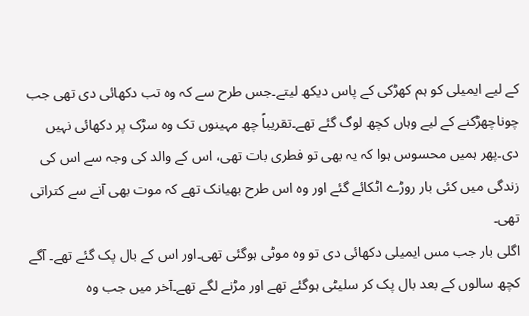کے لیے ایمیلی کو ہم کھڑکی کے پاس دیکھ لیتے۔جس طرح سے کہ وہ تب دکھائی دی تھی جب چوناچھڑکنے کے لیے وہاں کچھ لوگ گئے تھے۔تقریباً چھ مہینوں تک وہ سڑک پر دکھائی نہیں دی۔پھر ہمیں محسوس ہوا کہ یہ بھی تو فطری بات تھی، اس کے والد کی وجہ سے اس کی زندگی میں کئی بار روڑے اٹکائے گئے اور وہ اس طرح بھیانک تھے کہ موت بھی آنے سے کتراتی تھی۔
اگلی بار جب مس ایمیلی دکھائی دی تو وہ موٹی ہوگئی تھی۔اور اس کے بال پک گئے تھے۔ آگے کچھ سالوں کے بعد بال پک کر سلیٹی ہوگئے تھے اور مڑنے لگے تھے۔آخر میں جب وہ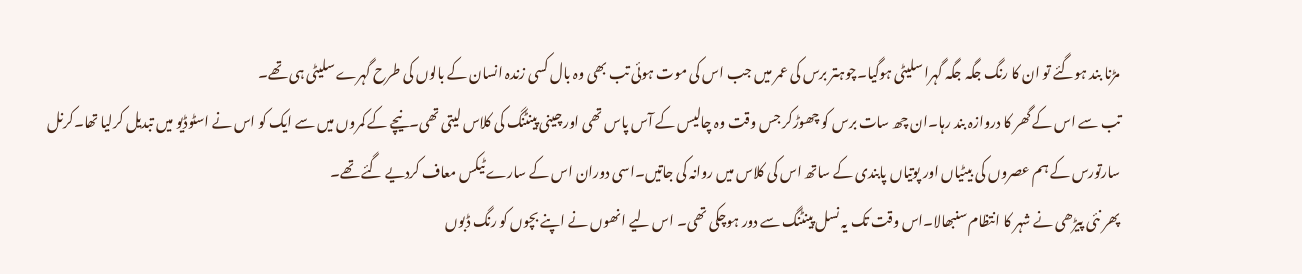مڑنا بند ہوگئے تو ان کا رنگ جگہ جگہ گہرا سلیٹی ہوگیا۔چوہتر برس کی عمر میں جب اس کی موت ہوئی تب بھی وہ بال کسی زندہ انسان کے بالوں کی طرح گہرے سلیٹی ہی تھے۔
تب سے اس کے گھر کا دروازہ بند رہا۔ان چھ سات برس کو چھوڑکر جس وقت وہ چالیس کے آس پاس تھی اور چینی پینٹنگ کی کلاس لیتی تھی۔نیچے کے کمروں میں سے ایک کو اس نے اسٹوڈیو میں تبدیل کرلیا تھا۔کرنل سارتورس کے ہم عصروں کی بیٹیاں اور پوتیاں پابندی کے ساتھ اس کی کلاس میں روانہ کی جاتیں۔اسی دوران اس کے سارے ٹیکس معاف کردیے گئے تھے۔
پھر نئی پیڑھی نے شہر کا انتظام سنبھالا۔اس وقت تک یہ نسل پینٹنگ سے دور ہوچکی تھی۔ اس لیے انھوں نے اپنے بچوں کو رنگ ڈبوں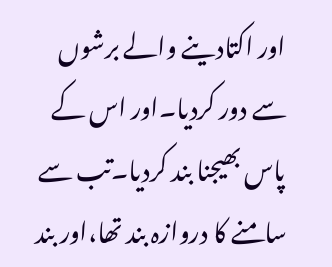اور اکتادینے والے برشوں سے دور کردیا۔اور اس کے پاس بھیجنا بند کردیا۔تب سے سامنے کا دروازہ بند تھا،اور بند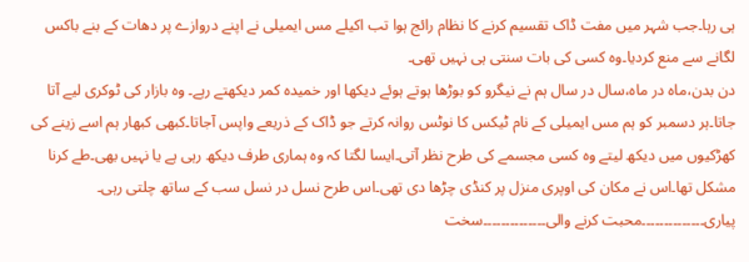ہی رہا۔جب شہر میں مفت ڈاک تقسیم کرنے کا نظام رائج ہوا تب اکیلے مس ایمیلی نے اپنے دروازے پر دھات کے بنے باکس لگانے سے منع کردیا۔وہ کسی کی بات سنتی ہی نہیں تھی۔
دن بدن،ماہ در ماہ،سال در سال ہم نے نیگرو کو بوڑھا ہوتے ہوئے دیکھا اور خمیدہ کمر دیکھتے رہے۔ وہ بازار کی ٹوکری لیے آتا جاتا۔ہر دسمبر کو ہم مس ایمیلی کے نام ٹیکس کا نوٹس روانہ کرتے جو ڈاک کے ذریعے واپس آجاتا۔کبھی کبھار ہم اسے زینے کی کھڑکیوں میں دیکھ لیتے وہ کسی مجسمے کی طرح نظر آتی۔ایسا لگتا کہ وہ ہماری طرف دیکھ رہی ہے یا نہیں بھی۔طے کرنا مشکل تھا۔اس نے مکان کی اوپری منزل پر کنڈی چڑھا دی تھی۔اس طرح نسل در نسل سب کے ساتھ چلتی رہی۔ پیاری۔۔۔۔۔۔۔۔۔۔۔۔۔۔محبت کرنے والی۔۔۔۔۔۔۔۔۔۔۔۔۔۔سخت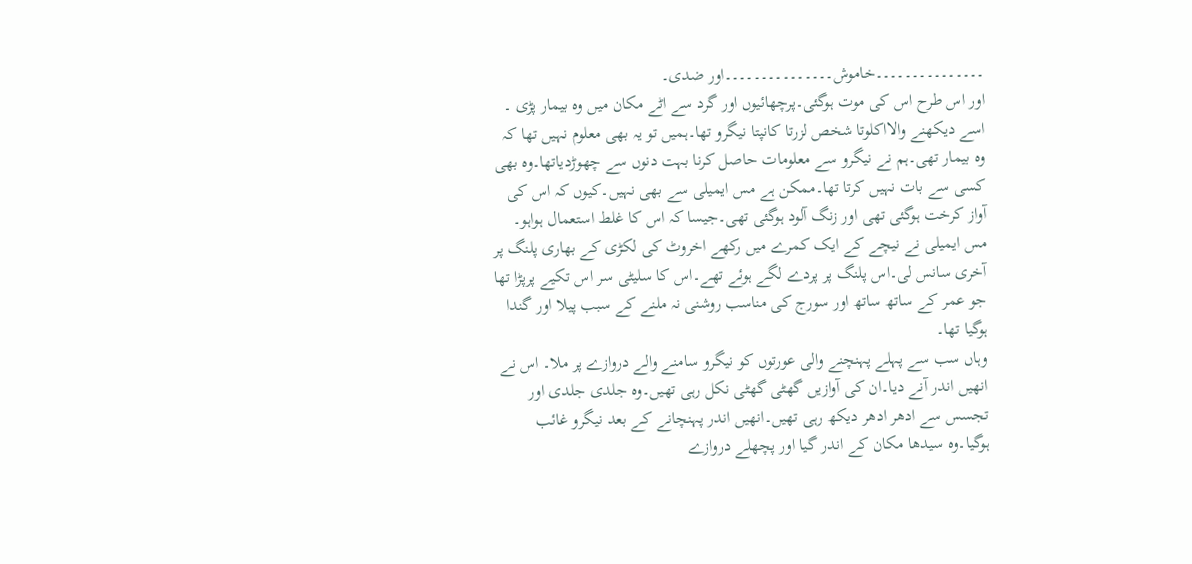۔۔۔۔۔۔۔۔۔۔۔۔۔۔۔خاموش۔۔۔۔۔۔۔۔۔۔۔۔۔۔۔اور ضدی۔
اور اس طرح اس کی موت ہوگئی۔پرچھائیوں اور گرد سے اٹے مکان میں وہ بیمار پڑی ۔ اسے دیکھنے والااکلوتا شخص لزرتا کانپتا نیگرو تھا۔ہمیں تو یہ بھی معلوم نہیں تھا کہ وہ بیمار تھی۔ہم نے نیگرو سے معلومات حاصل کرنا بہت دنوں سے چھوڑدیاتھا۔وہ بھی کسی سے بات نہیں کرتا تھا۔ممکن ہے مس ایمیلی سے بھی نہیں۔کیوں کہ اس کی آواز کرخت ہوگئی تھی اور زنگ آلود ہوگئی تھی۔جیسا کہ اس کا غلط استعمال ہواہو۔
مس ایمیلی نے نیچے کے ایک کمرے میں رکھے اخروٹ کی لکڑی کے بھاری پلنگ پر آخری سانس لی۔اس پلنگ پر پردے لگے ہوئے تھے۔اس کا سلیٹی سر اس تکیے پرپڑا تھا جو عمر کے ساتھ ساتھ اور سورج کی مناسب روشنی نہ ملنے کے سبب پیلا اور گندا ہوگیا تھا۔
وہاں سب سے پہلے پہنچنے والی عورتوں کو نیگرو سامنے والے دروازے پر ملا۔ اس نے انھیں اندر آنے دیا۔ان کی آوازیں گھٹی گھٹی نکل رہی تھیں۔وہ جلدی جلدی اور تجسس سے ادھر ادھر دیکھ رہی تھیں۔انھیں اندر پہنچانے کے بعد نیگرو غائب ہوگیا۔وہ سیدھا مکان کے اندر گیا اور پچھلے دروازے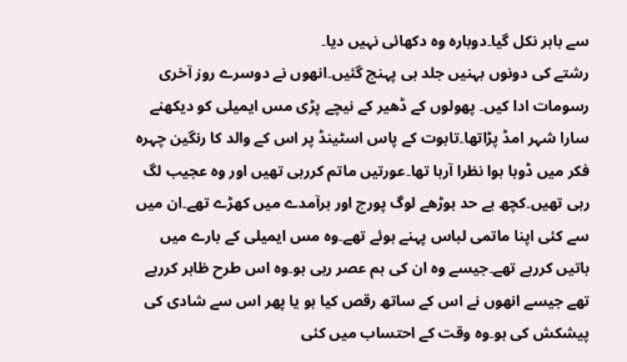سے باہر نکل گیا۔دوبارہ وہ دکھائی نہیں دیا۔
رشتے کی دونوں بہنیں جلد ہی پہنچ گئیں۔انھوں نے دوسرے روز آخری رسومات ادا کیں۔ پھولوں کے ڈھیر کے نیچے پڑی مس ایمیلی کو دیکھنے سارا شہر امڈ پڑاتھا۔تابوت کے پاس اسٹینڈ پر اس کے والد کا رنگین چہرہ فکر میں ڈوبا ہوا نظرا آرہا تھا۔عورتیں ماتم کررہی تھیں اور وہ عجیب لگ رہی تھیں۔کچھ بے حد بوڑھے لوگ پورچ اور برآمدے میں کھڑے تھے۔ان میں سے کئی اپنا ماتمی لباس پہنے ہوئے تھے۔وہ مس ایمیلی کے بارے میں باتیں کررہے تھے۔جیسے وہ ان کی ہم عصر رہی ہو۔وہ اس طرح ظاہر کررہے تھے جیسے انھوں نے اس کے ساتھ رقص کیا ہو یا پھر اس سے شادی کی پیشکش کی ہو۔وہ وقت کے احتساب میں کئی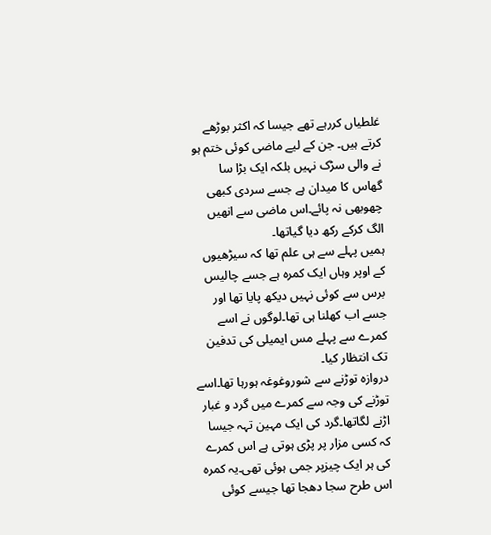غلطیاں کررہے تھے جیسا کہ اکثر بوڑھے کرتے ہیں۔ جن کے لیے ماضی کوئی ختم ہو نے والی سڑک نہیں بلکہ ایک بڑا سا گھاس کا میدان ہے جسے سردی کبھی چھوبھی نہ پائے۔اس ماضی سے انھیں الگ کرکے رکھ دیا گیاتھا۔
ہمیں پہلے سے ہی علم تھا کہ سیڑھیوں کے اوپر وہاں ایک کمرہ ہے جسے چالیس برس سے کوئی نہیں دیکھ پایا تھا اور جسے اب کھلنا ہی تھا۔لوگوں نے اسے کمرے سے پہلے مس ایمیلی کی تدفین تک انتظار کیا۔
دروازہ توڑنے سے شوروغوغہ ہورہا تھا۔اسے توڑنے کی وجہ سے کمرے میں گرد و غبار اڑنے لگاتھا۔گرد کی ایک مہین تہہ جیسا کہ کسی مزار پر پڑی ہوتی ہے اس کمرے کی ہر ایک چیزپر جمی ہوئی تھی۔یہ کمرہ اس طرح سجا دھجا تھا جیسے کوئی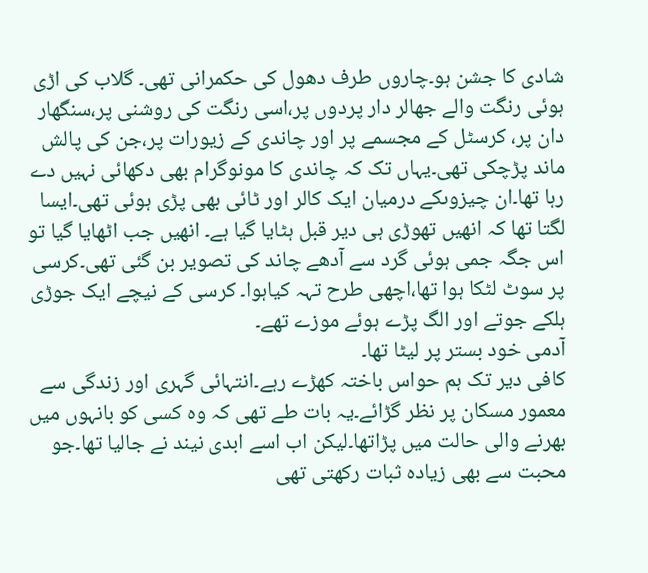شادی کا جشن ہو۔چاروں طرف دھول کی حکمرانی تھی۔ گلاب کی اڑی ہوئی رنگت والے جھالر دار پردوں پر،اسی رنگت کی روشنی پر،سنگھار دان پر، کرسٹل کے مجسمے پر اور چاندی کے زیورات پر،جن کی پالش ماند پڑچکی تھی۔یہاں تک کہ چاندی کا مونوگرام بھی دکھائی نہیں دے رہا تھا۔ان چیزوںکے درمیان ایک کالر اور ٹائی بھی پڑی ہوئی تھی۔ایسا لگتا تھا کہ انھیں تھوڑی ہی دیر قبل ہٹایا گیا ہے۔ انھیں جب اٹھایا گیا تو اس جگہ جمی ہوئی گرد سے آدھے چاند کی تصویر بن گئی تھی۔کرسی پر سوٹ لٹکا ہوا تھا،اچھی طرح تہہ کیاہوا۔ کرسی کے نیچے ایک جوڑی ہلکے جوتے اور الگ پڑے ہوئے موزے تھے۔
آدمی خود بستر پر لیٹا تھا۔
کافی دیر تک ہم حواس باختہ کھڑے رہے۔انتہائی گہری اور زندگی سے معمور مسکان پر نظر گڑائے۔یہ بات طے تھی کہ وہ کسی کو بانہوں میں بھرنے والی حالت میں پڑاتھا۔لیکن اب اسے ابدی نیند نے جالیا تھا۔جو محبت سے بھی زیادہ ثبات رکھتی تھی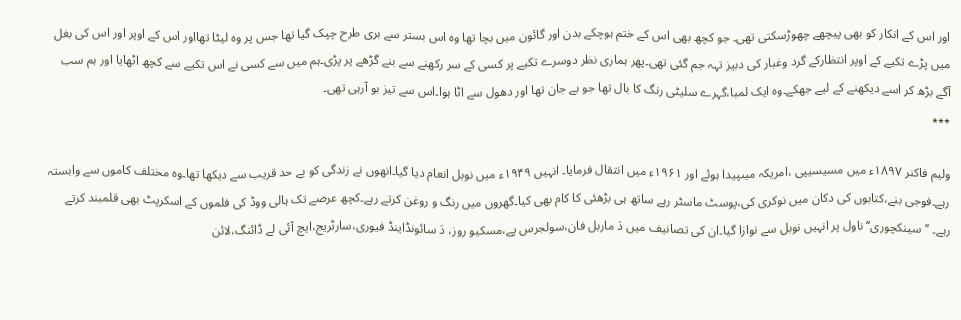اور اس کے انکار کو بھی پیچھے چھوڑسکتی تھی۔ جو کچھ بھی اس کے ختم ہوچکے بدن اور گائون میں بچا تھا وہ اس بستر سے بری طرح چپک گیا تھا جس پر وہ لیٹا تھااور اس کے اوپر اور اس کی بغل میں پڑے تکیے کے اوپر انتظارکے گرد وغبار کی دبیز تہہ جم گئی تھی۔پھر ہماری نظر دوسرے تکیے پر کسی کے سر رکھنے سے بنے گڑھے پر پڑی۔ہم میں سے کسی نے اس تکیے سے کچھ اٹھایا اور ہم سب آگے بڑھ کر اسے دیکھنے کے لیے جھکے۔وہ ایک لمبا،گہرے سلیٹی رنگ کا بال تھا جو بے جان تھا اور دھول سے اٹا ہوا۔اس سے تیز بو آرہی تھی۔
٭٭٭

ولیم فاکنر ۱۸۹۷ء میں مسیسیپی ،امریکہ میںپیدا ہوئے اور ۱۹۶۱ء میں انتقال فرمایا۔ انہیں ۱۹۴۹ء میں نوبل انعام دیا گیا۔انھوں نے زندگی کو بے حد قریب سے دیکھا تھا۔وہ مختلف کاموں سے وابستہ رہے۔فوجی بنے،کتابوں کی دکان میں نوکری کی،پوسٹ ماسٹر رہے ساتھ ہی بڑھئی کا کام بھی کیا۔گھروں میں رنگ و روغن کرتے رہے۔کچھ عرصے تک ہالی ووڈ کی فلموں کے اسکرپٹ بھی قلمبند کرتے رہے۔ ’’سینکچوری‘‘ناول پر انہیں نوبل سے نوازا گیا۔ان کی تصانیف میں دَ ماربل فان،سولجرس پے،مسکیو روز، دَ سائونڈاینڈ فیوری،سارٹریج،ایچ آئی لے ڈائنگ،لائن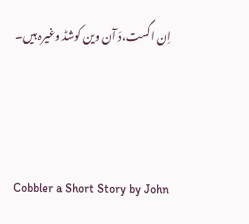اِن اگست،دَ آن وین کوشڈ وغیرہ ہیں۔



Cobbler a Short Story by John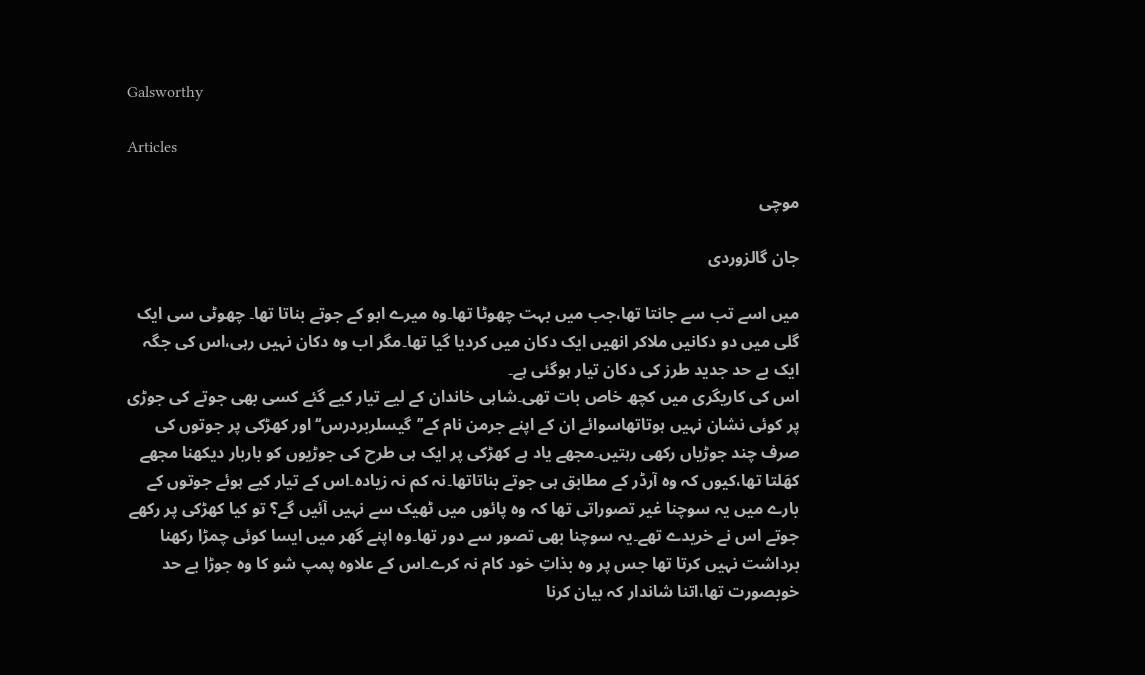Galsworthy

Articles

موچی

جان گالزوردی

میں اسے تب سے جانتا تھا،جب میں بہت چھوٹا تھا۔وہ میرے ابو کے جوتے بناتا تھا۔ چھوٹی سی ایک گلی میں دو دکانیں ملاکر انھیں ایک دکان میں کردیا گیا تھا۔مگر اب وہ دکان نہیں رہی،اس کی جگہ ایک بے حد جدید طرز کی دکان تیار ہوگئی ہے۔
اس کی کاریگری میں کچھ خاص بات تھی۔شاہی خاندان کے لیے تیار کیے گئے کسی بھی جوتے کی جوڑی پر کوئی نشان نہیں ہوتاتھاسوائے ان کے اپنے جرمن نام کے’’گیسلربردرس‘‘ اور کھڑکی پر جوتوں کی صرف چند جوڑیاں رکھی رہتیں۔مجھے یاد ہے کھڑکی پر ایک ہی طرح کی جوڑیوں کو باربار دیکھنا مجھے کھَلتا تھا،کیوں کہ وہ آرڈر کے مطابق ہی جوتے بناتاتھا۔نہ کم نہ زیادہ۔اس کے تیار کیے ہوئے جوتوں کے بارے میں یہ سوچنا غیر تصوراتی تھا کہ وہ پائوں میں ٹھیک سے نہیں آئیں گے؟ تو کیا کھڑکی پر رکھے جوتے اس نے خریدے تھے۔یہ سوچنا بھی تصور سے دور تھا۔وہ اپنے گھر میں ایسا کوئی چمڑا رکھنا برداشت نہیں کرتا تھا جس پر وہ بذاتِ خود کام نہ کرے۔اس کے علاوہ پمپ شو کا وہ جوڑا بے حد خوبصورت تھا،اتنا شاندار کہ بیان کرنا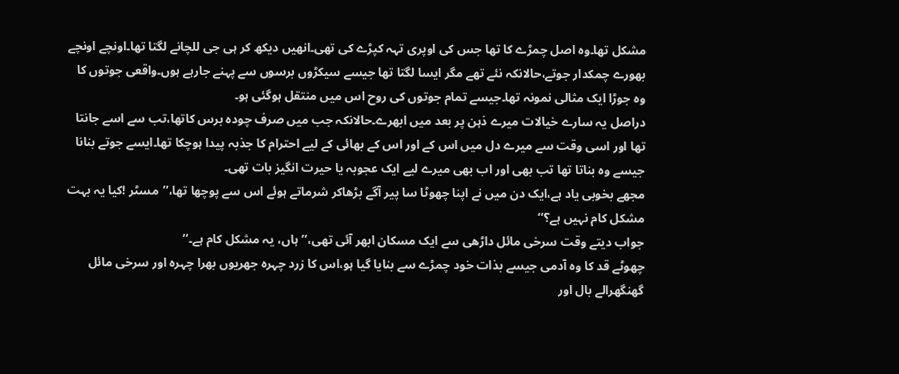مشکل تھا۔وہ اصل چمڑے کا تھا جس کی اوپری تہہ کپڑے کی تھی۔انھیں دیکھ کر ہی جی للچانے لگتا تھا۔اونچے اونچے بھورے چمکدار جوتے،حالانکہ نئے تھے مگر ایسا لگتا تھا جیسے سیکڑوں برسوں سے پہنے جارہے ہوں۔واقعی جوتوں کا وہ جوڑا ایک مثالی نمونہ تھا۔جیسے تمام جوتوں کی روح اس میں منتقل ہوگئی ہو۔
دراصل یہ سارے خیالات میرے ذہن پر بعد میں ابھرے۔حالانکہ جب میں صرف چودہ برس کاتھا،تب سے اسے جانتا تھا اور اسی وقت سے میرے دل میں اس کے اور اس کے بھائی کے لیے احترام کا جذبہ پیدا ہوچکا تھا۔ایسے جوتے بنانا جیسے وہ بناتا تھا تب بھی اور اب بھی میرے لیے ایک عجوبہ یا حیرت انگیز بات تھی۔
مجھے بخوبی یاد ہے،ایک دن میں نے اپنا چھوٹا سا پیر آگے بڑھاکر شرماتے ہوئے اس سے پوچھا تھا،’’مسٹر !کیا یہ بہت مشکل کام نہیں ہے؟‘‘
جواب دیتے وقت سرخی مائل داڑھی سے ایک مسکان ابھر آئی تھی،’’ہاں، یہ مشکل کام ہے۔‘‘
چھوٹے قد کا وہ آدمی جیسے بذات خود چمڑے سے بنایا گیا ہو،اس کا زرد چہرہ جھریوں بھرا چہرہ اور سرخی مائل گھنگھرالے بال اور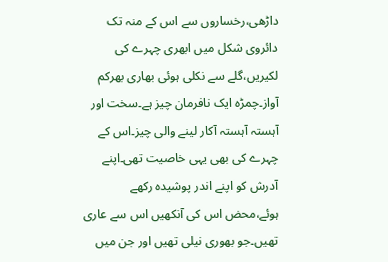داڑھی،رخساروں سے اس کے منہ تک دائروی شکل میں ابھری چہرے کی لکیریں،گلے سے نکلی ہوئی بھاری بھرکم آواز۔چمڑہ ایک نافرمان چیز ہے۔سخت اور آہستہ آہستہ آکار لینے والی چیز۔اس کے چہرے کی بھی یہی خاصیت تھی۔اپنے آدرش کو اپنے اندر پوشیدہ رکھے ہوئے،محض اس کی آنکھیں اس سے عاری تھیں۔جو بھوری نیلی تھیں اور جن میں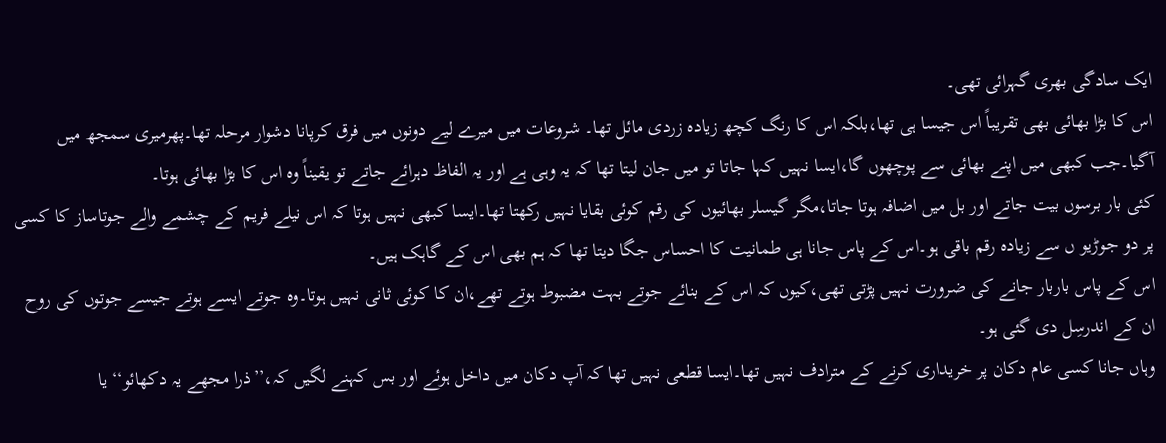ایک سادگی بھری گہرائی تھی۔
اس کا بڑا بھائی بھی تقریباً اس جیسا ہی تھا،بلکہ اس کا رنگ کچھ زیادہ زردی مائل تھا۔ شروعات میں میرے لیے دونوں میں فرق کرپانا دشوار مرحلہ تھا۔پھرمیری سمجھ میں آگیا۔جب کبھی میں اپنے بھائی سے پوچھوں گا،ایسا نہیں کہا جاتا تو میں جان لیتا تھا کہ یہ وہی ہے اور یہ الفاظ دہرائے جاتے تو یقیناً وہ اس کا بڑا بھائی ہوتا۔
کئی بار برسوں بیت جاتے اور بل میں اضافہ ہوتا جاتا،مگر گیسلر بھائیوں کی رقم کوئی بقایا نہیں رکھتا تھا۔ایسا کبھی نہیں ہوتا کہ اس نیلے فریم کے چشمے والے جوتاساز کا کسی پر دو جوڑیو ں سے زیادہ رقم باقی ہو۔اس کے پاس جانا ہی طمانیت کا احساس جگا دیتا تھا کہ ہم بھی اس کے گاہک ہیں۔
اس کے پاس باربار جانے کی ضرورت نہیں پڑتی تھی،کیوں کہ اس کے بنائے جوتے بہت مضبوط ہوتے تھے،ان کا کوئی ثانی نہیں ہوتا۔وہ جوتے ایسے ہوتے جیسے جوتوں کی روح ان کے اندرسِل دی گئی ہو۔
وہاں جانا کسی عام دکان پر خریداری کرنے کے مترادف نہیں تھا۔ایسا قطعی نہیں تھا کہ آپ دکان میں داخل ہوئے اور بس کہنے لگیں کہ،’’ذرا مجھے یہ دکھائو‘‘ یا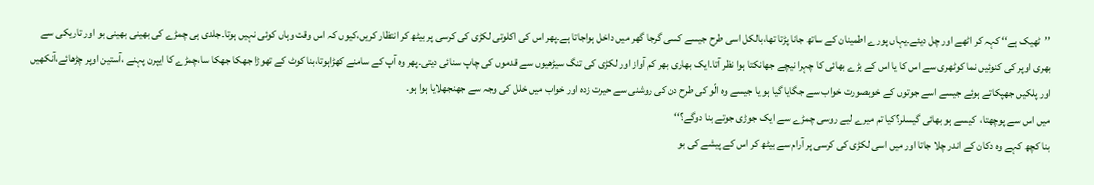’’ٹھیک ہے‘‘ کہہ کر اٹھے اور چل دیئے۔یہاں پورے اطمینان کے ساتھ جانا پڑتا تھا،بالکل اسی طرح جیسے کسی گرجا گھر میں داخل ہواجاتا ہے۔پھر اس کی اکلوتی لکڑی کی کرسی پر بیٹھ کر انتظار کریں،کیوں کہ اس وقت وہاں کوئی نہیں ہوتا۔جلدی ہی چمڑے کی بھینی بھینی بو اور تاریکی سے بھری اوپر کی کنوئیں نما کوٹھری سے اس کا یا اس کے بڑے بھائی کا چہرا نیچے جھانکتا ہوا نظر آتا۔ایک بھاری بھر کم آواز اور لکڑی کی تنگ سیڑھیوں سے قدموں کی چاپ سنائی دیتی۔پھر وہ آپ کے سامنے کھڑاہوتا،بنا کوٹ کے تھوڑا جھکا جھکا سا،چمڑے کا ایپرن پہنے ،آستین اوپر چڑھائے،آنکھیں اور پلکیں جھپکاتے ہوئے جیسے اسے جوتوں کے خوبصورت خواب سے جگایا گیا ہو یا جیسے وہ الّو کی طرح دن کی روشنی سے حیرت زدہ اور خواب میں خلل کی وجہ سے جھنجھلایا ہوا ہو۔
میں اس سے پوچھتا،  کیسے ہو بھائی گیسلر؟کیا تم میرے لیے روسی چمڑے سے ایک جوڑی جوتے بنا دوگے؟‘‘
بنا کچھ کہے وہ دکان کے اندر چلا جاتا اور میں اسی لکڑی کی کرسی پر آرام سے بیٹھ کر اس کے پیشے کی بو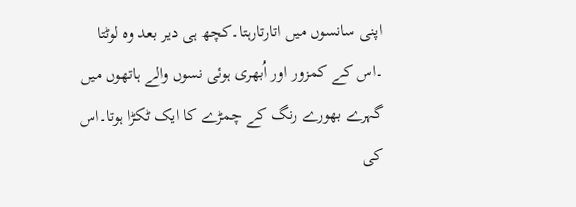اپنی سانسوں میں اتارتارہتا۔کچھ ہی دیر بعد وہ لوٹتا ۔اس کے کمزور اور اُبھری ہوئی نسوں والے ہاتھوں میں گہرے بھورے رنگ کے چمڑے کا ایک ٹکڑا ہوتا۔اس کی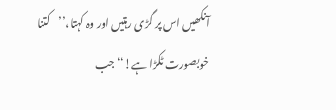آنکھیں اس پر گڑی رہتیں اور وہ کہتا،’’کتنا خوبصورت ٹکڑا ہے!‘‘جب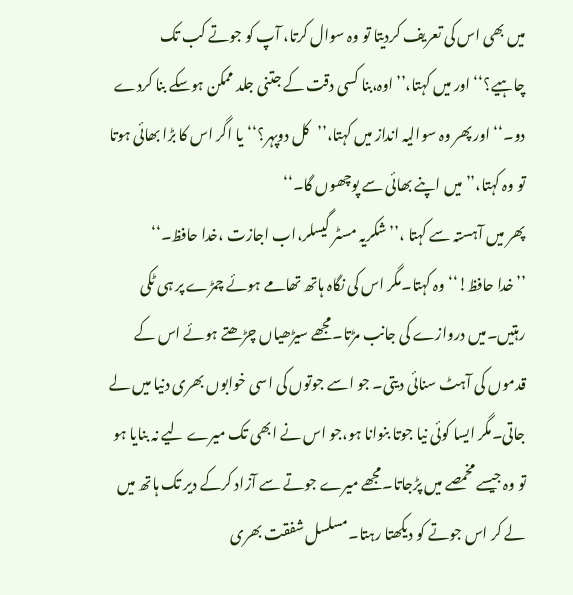میں بھی اس کی تعریف کردیتا تو وہ سوال کرتا، آپ کو جوتے کب تک چاہیے؟‘‘اور میں کہتا،’’اوہ،بنا کسی دقت کے جتنی جلد ممکن ہوسکے بنا کردے دو۔‘‘ اور پھر وہ سوالیہ انداز میں کہتا،’’کل دوپہر؟‘‘یا اگر اس کا بڑا بھائی ہوتا تو وہ کہتا،’’میں اپنے بھائی سے پوچھوں گا۔‘‘
پھر میں آہستہ سے کہتا ،’’شکریہ مسٹر گیسلر،اب اجازت ،خدا حافظ۔‘‘
’’خدا حافظ!‘‘وہ کہتا۔مگر اس کی نگاہ ہاتھ تھامے ہوئے چمڑے پر ہی ٹکی رہتیں۔میں دروازے کی جانب مڑتا۔مجھے سیڑھیاں چڑھتے ہوئے اس کے قدموں کی آہٹ سنائی دیتی۔ جو اسے جوتوں کی اسی خوابوں بھری دنیا میں لے جاتی۔مگر ایسا کوئی نیا جوتا بنوانا ہو،جو اس نے ابھی تک میرے لیے نہ بنایا ہو تو وہ جیسے مخمصے میں پڑجاتا۔مجھے میرے جوتے سے آزاد کرکے دیر تک ہاتھ میں لے کر اس جوتے کو دیکھتا رہتا۔مسلسل شفقت بھری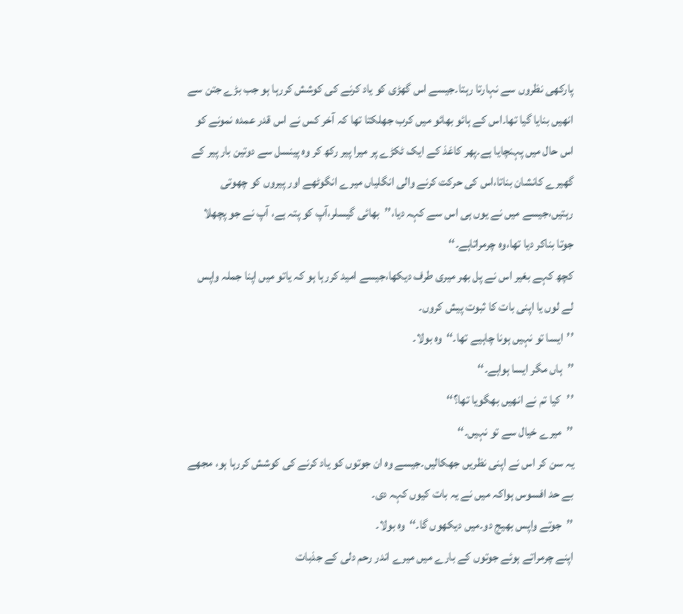پارکھی نظروں سے نہارتا رہتا۔جیسے اس گھڑی کو یاد کرنے کی کوشش کررہا ہو جب بڑے جتن سے انھیں بنایا گیا تھا۔اس کے ہائو بھائو میں کرب جھلکتا تھا کہ آخر کس نے اس قدر عمدہ نمونے کو اس حال میں پہنچایا ہے۔پھر کاغذ کے ایک ٹکڑے پر میرا پیر رکھ کر وہ پینسل سے دوتین بار پیر کے گھیرے کانشان بناتا،اس کی حرکت کرنے والی انگلیاں میرے انگوٹھے اور پیروں کو چھوتی رہتیں،جیسے میں نے یوں ہی اس سے کہہ دیا،’’بھائی گیسلر،آپ کو پتہ ہے، آپ نے جو پچھلا جوتا بناکر دیا تھا،وہ چرمراتاہے۔‘‘
کچھ کہے بغیر اس نے پل بھر میری طرف دیکھا،جیسے امید کررہا ہو کہ یاتو میں اپنا جملہ واپس لے لوں یا اپنی بات کا ثبوت پیش کروں۔
’’ایسا تو نہیں ہونا چاہیے تھا۔‘‘وہ بولا۔
’’ہاں مگر ایسا ہواہے۔‘‘
’’کیا تم نے انھیں بھگویا تھا؟‘‘
’’میرے خیال سے تو نہیں۔‘‘
یہ سن کر اس نے اپنی نظریں جھکالیں۔جیسے وہ ان جوتوں کو یاد کرنے کی کوشش کررہا ہو، مجھے بے حد افسوس ہواکہ میں نے یہ بات کیوں کہہ دی۔
’’جوتے واپس بھیج دو۔میں دیکھوں گا۔‘‘وہ بولا۔
اپنے چرمراتے ہوئے جوتوں کے بارے میں میرے اندر رحم دلی کے جذبات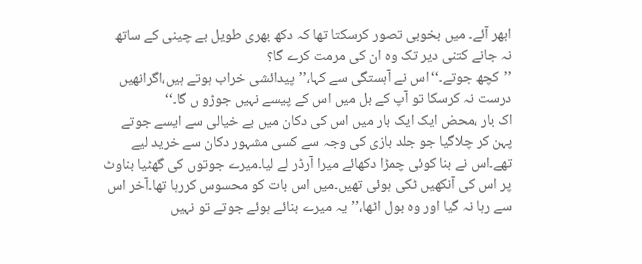ابھر آئے۔ میں بخوبی تصور کرسکتا تھا کہ دکھ بھری طویل بے چینی کے ساتھ نہ جانے کتنی دیر تک وہ ان کی مرمت کرے گا؟
’’کچھ جوتے۔‘‘اس نے آہستگی سے کہا،’’پیدائشی خراب ہوتے ہیں،اگرانھیں درست نہ کرسکا تو آپ کے بل میں اس کے پیسے نہیں جوڑو ں گا۔‘‘
اک بار ،محض ایک ایک بار میں اس کی دکان میں بے خیالی سے ایسے جوتے پہن کر چلاگیا جو جلد بازی کی وجہ سے کسی مشہور دکان سے خرید لیے تھے۔اس نے بنا کوئی چمڑا دکھائے میرا آرڈر لے لیا۔میرے جوتوں کی گھٹیا بناوٹ پر اس کی آنکھیں ٹکی ہوئی تھیں۔میں اس بات کو محسوس کررہا تھا۔آخر اس سے رہا نہ گیا اور وہ بول اٹھا،’’یہ میرے بنائے ہوئے جوتے تو نہیں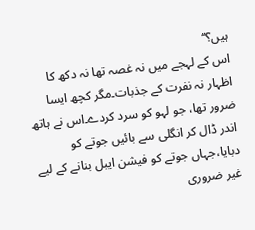ہیں؟‘‘
اس کے لہجے میں نہ غصہ تھا نہ دکھ کا اظہار نہ نفرت کے جذبات۔مگر کچھ ایسا ضرور تھا، جو لہو کو سرد کردے۔اس نے ہاتھ اندر ڈال کر انگلی سے بائیں جوتے کو دبایا،جہاں جوتے کو فیشن ایبل بنانے کے لیے غیر ضروری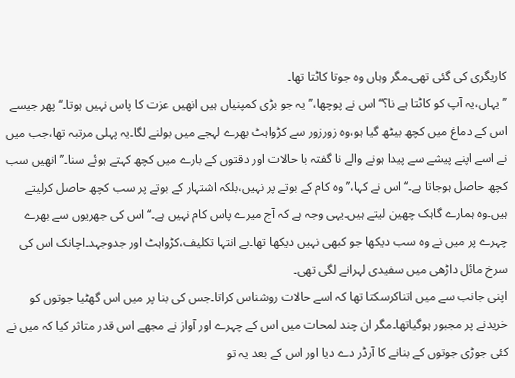کاریگری کی گئی تھی۔مگر وہاں وہ جوتا کاٹتا تھا۔
’’یہاں،یہ آپ کو کاٹتا ہے نا؟‘‘اس نے پوچھا،’’یہ جو بڑی کمپنیاں ہیں انھیں عزت کا پاس نہیں ہوتا۔‘‘پھر جیسے اس کے دماغ میں کچھ بیٹھ گیا ہو،وہ زورزور سے کڑواہٹ بھرے لہجے میں بولنے لگا۔یہ پہلی مرتبہ تھا،جب میں نے اسے اپنے پیشے سے پیدا ہونے والے نا گفتہ با حالات اور دقتوں کے بارے میں کچھ کہتے ہوئے سنا۔’’انھیں سب کچھ حاصل ہوجاتا ہے۔‘‘اس نے کہا،’’ وہ کام کے بوتے پر نہیں،بلکہ اشتہار کے بوتے پر سب کچھ حاصل کرلیتے ہیں۔وہ ہمارے گاہک چھین لیتے ہیں۔یہی وجہ ہے کہ آج میرے پاس کام نہیں ہے۔‘‘اس کی جھریوں سے بھرے چہرے پر میں نے وہ سب دیکھا جو کبھی نہیں دیکھا تھا۔بے انتہا تکلیف،کڑواہٹ اور جدوجہد۔اچانک اس کی سرخ مائل داڑھی میں سفیدی لہرانے لگی تھی۔
اپنی جانب سے میں اتناکرسکتا تھا کہ اسے حالات روشناس کراتا۔جس کی بنا پر میں اس گھٹیا جوتوں کو خریدنے پر مجبور ہوگیاتھا۔مگر ان چند لمحات میں اس کے چہرے اور آواز نے مجھے اس قدر متاثر کیا کہ میں نے کئی جوڑی جوتوں کے بنانے کا آرڈر دے دیا اور اس کے بعد یہ تو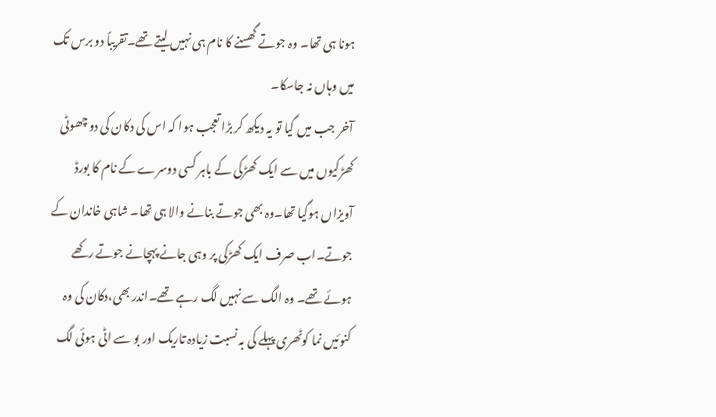ہونا ہی تھا۔ وہ جوتے گھسنے کا نام ہی نہیں لیتے تھے۔تقریباً دو برس تک میں وہاں نہ جاسکا۔
آخر جب میں گیا تو یہ دیکھ کر بڑا تعجب ہوا کہ اس کی دکان کی دو چھوٹی کھڑکیوں میں سے ایک کھڑکی کے باہر کسی دوسرے کے نام کا بورڈ آویزاں ہوگیا تھا۔وہ بھی جوتے بنانے والا ہی تھا۔ شاہی خاندان کے جوتے۔اب صرف ایک کھڑکی پر وہی جانے پہچانے جوتے رکھے ہوئے تھے۔ وہ الگ سے نہیں لگ رہے تھے۔اندر بھی،دکان کی وہ کنوئیں نما کوٹھری پہلے کی بہ نسبت زیادہ تاریک اور بو سے اٹی ہوئی لگ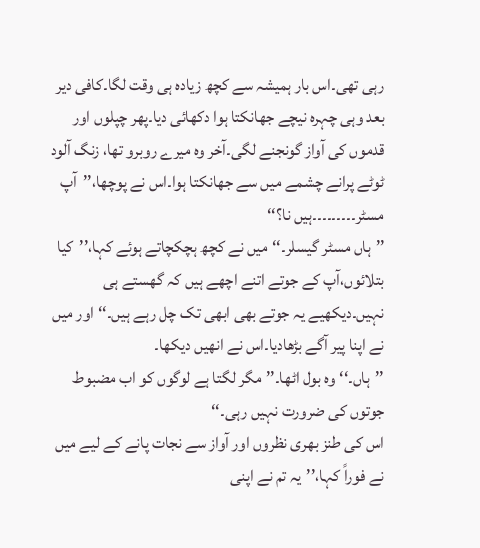رہی تھی۔اس بار ہمیشہ سے کچھ زیادہ ہی وقت لگا۔کافی دیر بعد وہی چہرہ نیچے جھانکتا ہوا دکھائی دیا۔پھر چپلوں اور قدموں کی آواز گونجنے لگی۔آخر وہ میرے روبرو تھا، زنگ آلود ٹوٹے پرانے چشمے میں سے جھانکتا ہوا۔اس نے پوچھا،’’آپ مسٹر۔۔۔۔۔۔۔۔۔ہیں نا؟‘‘
’’ہاں مسٹر گیسلر۔‘‘میں نے کچھ ہچکچاتے ہوئے کہا،’’کیا بتلائوں،آپ کے جوتے اتنے اچھے ہیں کہ گھستے ہی نہیں۔دیکھیے یہ جوتے بھی ابھی تک چل رہے ہیں۔‘‘اور میں نے اپنا پیر آگے بڑھادیا۔اس نے انھیں دیکھا۔
’’ہاں۔‘‘وہ بول اٹھا۔’’مگر لگتا ہے لوگوں کو اب مضبوط جوتوں کی ضرورت نہیں رہی۔‘‘
اس کی طنز بھری نظروں اور آواز سے نجات پانے کے لیے میں نے فوراً کہا،’’یہ تم نے اپنی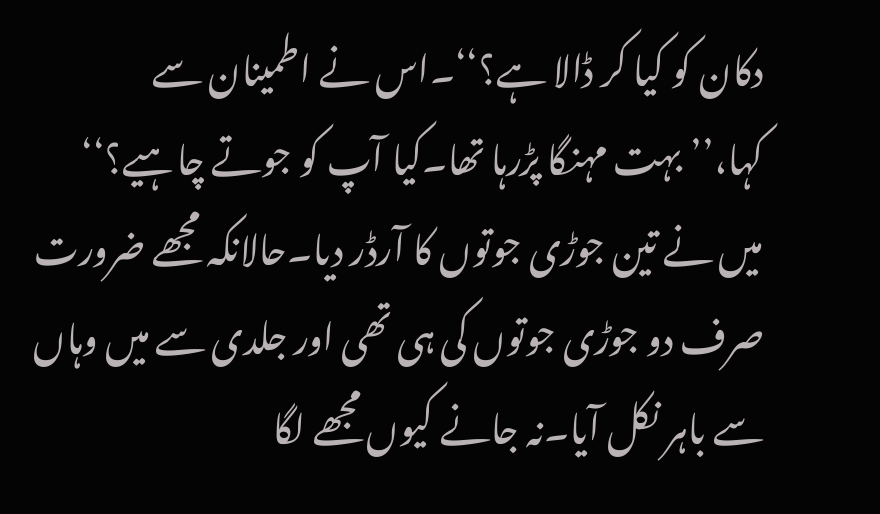دکان کو کیا کر ڈالا ہے؟‘‘۔اس نے اطمینان سے کہا،’’بہت مہنگا پڑرہا تھا۔کیا آپ کو جوتے چاہیے؟‘‘
میں نے تین جوڑی جوتوں کا آرڈر دیا۔حالانکہ مجھے ضرورت صرف دو جوڑی جوتوں کی ہی تھی اور جلدی سے میں وہاں سے باہر نکل آیا۔نہ جانے کیوں مجھے لگا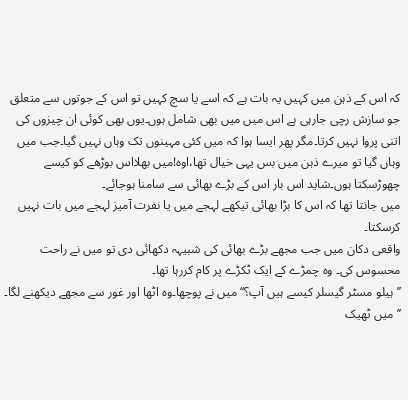کہ اس کے ذہن میں کہیں یہ بات ہے کہ اسے یا سچ کہیں تو اس کے جوتوں سے متعلق جو سازش رچی جارہی ہے اس میں میں بھی شامل ہوں۔یوں بھی کوئی ان چیزوں کی اتنی پروا نہیں کرتا۔مگر پھر ایسا ہوا کہ میں کئی مہینوں تک وہاں نہیں گیا۔جب میں وہاں گیا تو میرے ذہن میں بس یہی خیال تھا،اوہ!میں بھلااس بوڑھے کو کیسے چھوڑسکتا ہوں۔شاید اس بار اس کے بڑے بھائی سے سامنا ہوجائے۔
میں جانتا تھا کہ اس کا بڑا بھائی تیکھے لہجے میں یا نفرت آمیز لہجے میں بات نہیں کرسکتا۔
واقعی دکان میں جب مجھے بڑے بھائی کی شبیہہ دکھائی دی تو میں نے راحت محسوس کی۔ وہ چمڑے کے ایک ٹکڑے پر کام کررہا تھا۔
’’ہیلو مسٹر گیسلر کیسے ہیں آپ؟‘‘میں نے پوچھا۔وہ اٹھا اور غور سے مجھے دیکھنے لگا۔
’’میں ٹھیک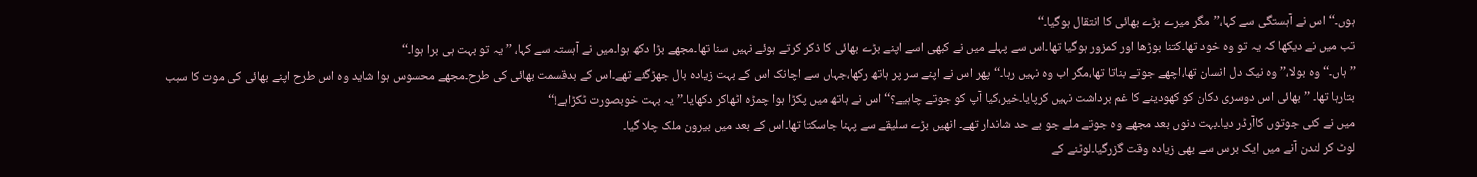ہوں۔‘‘اس نے آہستگی سے کہا،’’مگر میرے بڑے بھائی کا انتقال ہوگیا۔‘‘
تب میں نے دیکھا کہ یہ تو وہ خود تھا۔کتنا بوڑھا اور کمزور ہوگیا تھا۔اس سے پہلے میں نے کبھی اسے اپنے بڑے بھائی کا ذکر کرتے ہوئے نہیں سنا تھا۔مجھے بڑا دکھ ہوا۔میں نے آہستہ سے کہا، ’’یہ تو بہت ہی برا ہوا۔‘‘
’’ہاں۔‘‘وہ بولا،’’وہ نیک دل انسان تھا،اچھے جوتے بناتا تھا،مگر اب وہ نہیں رہا۔‘‘پھر اس نے اپنے سر پر ہاتھ رکھا،جہاں سے اچانک اس کے بہت زیادہ بال جھڑگئے تھے۔اس کے بدقسمت بھائی کی طرح۔مجھے محسوس ہوا شاید وہ اس طرح اپنے بھائی کی موت کا سبب بتارہا تھا۔ ’’بھائی اس دوسری دکان کو کھودینے کا غم برداشت نہیں کرپایا۔خیر،کیا آپ کو جوتے چاہیے؟‘‘ اس نے ہاتھ میں پکڑا ہوا چمڑہ اٹھاکر دکھایا۔’’یہ بہت خوبصورت ٹکڑاہے!‘‘
میں نے کئی جوتوں کاآرڈر دیا۔بہت دنوں بعد مجھے وہ جوتے ملے جو بے حد شاندار تھے۔ انھیں بڑے سلیقے سے پہنا جاسکتا تھا۔اس کے بعد میں بیرون ملک چلا گیا۔
لوٹ کر لندن آنے میں ایک برس سے بھی زیادہ وقت گزرگیا۔لوٹنے کے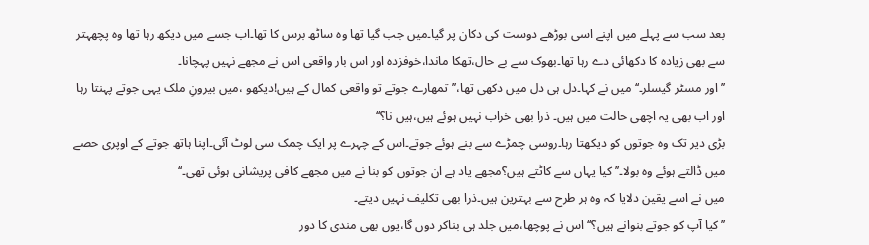بعد سب سے پہلے میں اپنے اسی بوڑھے دوست کی دکان پر گیا۔میں جب گیا تھا وہ ساٹھ برس کا تھا۔اب جسے میں دیکھ رہا تھا وہ پچھہتر سے بھی زیادہ کا دکھائی دے رہا تھا۔بھوک سے بے حال،تھکا ماندا،خوفزدہ اور اس بار واقعی اس نے مجھے نہیں پہچانا۔
’’اور مسٹر گیسلر۔‘‘میں نے کہا۔دل ہی دل میں دکھی تھا،’’تمھارے جوتے تو واقعی کمال کے ہیں!دیکھو ،میں بیرونِ ملک یہی جوتے پہنتا رہا اور اب بھی یہ اچھی حالت میں ہیں۔ ذرا بھی خراب نہیں ہوئے ہیں،ہیں نا؟‘‘
بڑی دیر تک وہ جوتوں کو دیکھتا رہا۔روسی چمڑے سے بنے ہوئے جوتے۔اس کے چہرے پر ایک چمک سی لوٹ آئی۔اپنا ہاتھ جوتے کے اوپری حصے میں ڈالتے ہوئے وہ بولا۔’’کیا یہاں سے کاٹتے ہیں؟مجھے یاد ہے ان جوتوں کو بنا نے میں مجھے کافی پریشانی ہوئی تھی۔‘‘
میں نے اسے یقین دلایا کہ وہ ہر طرح سے بہترین ہیں۔ذرا بھی تکلیف نہیں دیتے۔
’’کیا آپ کو جوتے بنوانے ہیں؟‘‘اس نے پوچھا،میں جلد ہی بناکر دوں گا،یوں بھی مندی کا دور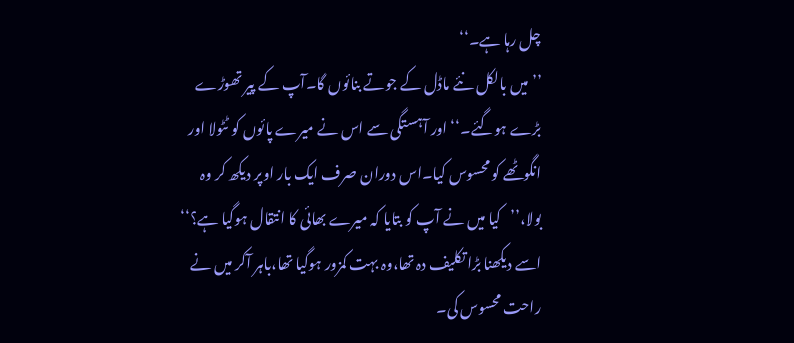چل رہا ہے۔‘‘
’’میں بالکل نئے ماڈل کے جوتے بنائوں گا۔آپ کے پیر تھوڑے بڑے ہوگئے۔‘‘ اور آہستگی سے اس نے میرے پائوں کو ٹٹولا اور انگوٹھے کو محسوس کیا۔اس دوران صرف ایک بار اوپر دیکھ کر وہ بولا،’’کیا میں نے آپ کو بتایا کہ میرے بھائی کا انتقال ہوگیا ہے؟‘‘
اسے دیکھنا بڑا تکلیف دہ تھا،وہ بہت کمزور ہوگیا تھا،باہر آکر میں نے راحت محسوس کی۔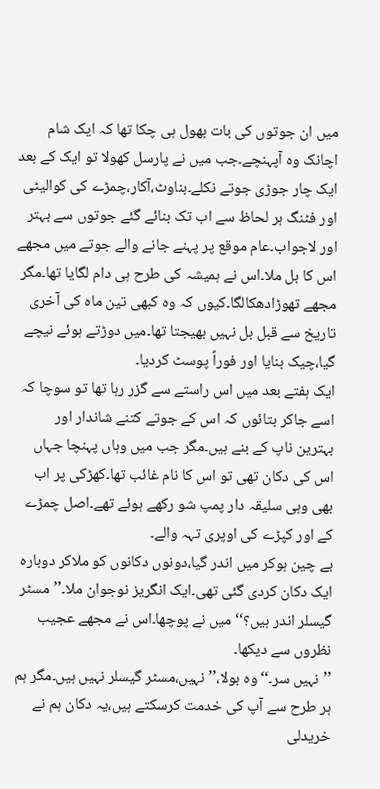میں ان جوتوں کی بات بھول ہی چکا تھا کہ ایک شام اچانک وہ آپہنچے۔جب میں نے پارسل کھولا تو ایک کے بعد ایک چار جوڑی جوتے نکلے۔بناوٹ،آکار،چمڑے کی کوالیٹی اور فٹنگ ہر لحاظ سے اب تک بنائے گئے جوتوں سے بہتر اور لاجواب۔عام موقع پر پہنے جانے والے جوتے میں مجھے اس کا بل ملا۔اس نے ہمیشہ کی طرح ہی دام لگایا تھا۔مگر مجھے تھوڑادھکالگا۔کیوں کہ وہ کبھی تین ماہ کی آخری تاریخ سے قبل بل نہیں بھیجتا تھا۔میں دوڑتے ہوئے نیچے گیا،چیک بنایا اور فوراً پوسٹ کردیا۔
ایک ہفتے بعد میں اس راستے سے گزر رہا تھا تو سوچا کہ اسے جاکر بتائوں کہ اس کے جوتے کتنے شاندار اور بہترین ناپ کے بنے ہیں۔مگر جب میں وہاں پہنچا جہاں اس کی دکان تھی تو اس کا نام غائب تھا۔کھڑکی پر اب بھی وہی سلیقہ دار پمپ شو رکھے ہوئے تھے۔اصل چمڑے کے اور کپڑے کی اوپری تہہ والے۔
بے چین ہوکر میں اندر گیا،دونوں دکانوں کو ملاکر دوبارہ ایک دکان کردی گئی تھی۔ایک انگریز نوجوان ملا۔’’مسٹر گیسلر اندر ہیں؟‘‘ میں نے پوچھا۔اس نے مجھے عجیب نظروں سے دیکھا۔
’’نہیں سر۔‘‘وہ بولا،’’نہیں،مسٹر گیسلر نہیں ہیں۔مگر ہم ہر طرح سے آپ کی خدمت کرسکتے ہیں،یہ دکان ہم نے خریدلی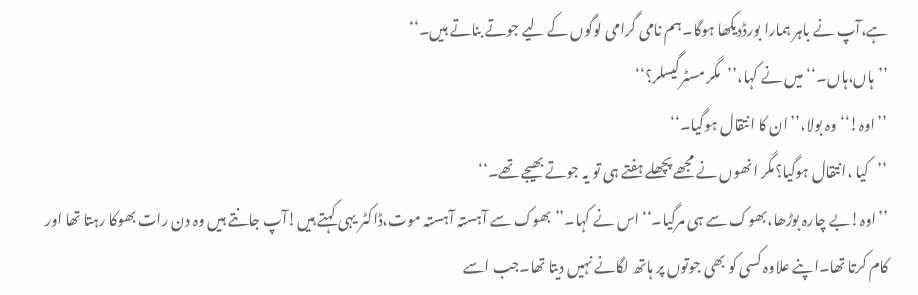ہے،آپ نے باہر ہمارا بورڈدیکھا ہوگا۔ہم نامی گرامی لوگوں کے لیے جوتے بناتے ہیں۔‘‘
’’ہاں،ہاں۔‘‘میں نے کہا،’’مگر مسٹرگیسلر؟‘‘
’’اوہ!‘‘وہ بولا،’’ان کا انتقال ہوگیا۔‘‘
’’کیا ،انتقال ہوگیا؟مگر انھوں نے مجھے پچھلے ہفتے ہی تو یہ جوتے بھیجے تھے۔‘‘
’’اوہ!بے چارہ بوڑھا،بھوک سے ہی مرگیا۔‘‘اس نے کہا۔’’بھوک سے آہستہ آہستہ موت،ڈاکٹر یہی کہتے ہیں!آپ جانتے ہیں وہ دن رات بھوکا رہتا تھا اور کام کرتا تھا۔اپنے علاوہ کسی کو بھی جوتوں پر ہاتھ لگانے نہیں دیتا تھا۔جب اسے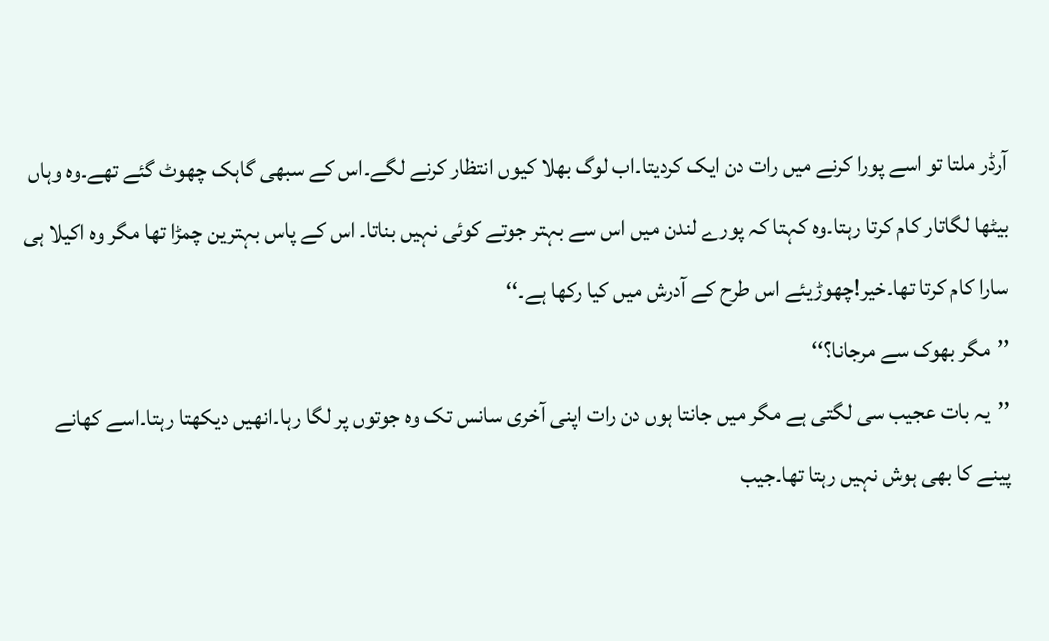آرڈر ملتا تو اسے پورا کرنے میں رات دن ایک کردیتا۔اب لوگ بھلا کیوں انتظار کرنے لگے۔اس کے سبھی گاہک چھوٹ گئے تھے۔وہ وہاں بیٹھا لگاتار کام کرتا رہتا۔وہ کہتا کہ پورے لندن میں اس سے بہتر جوتے کوئی نہیں بناتا۔ اس کے پاس بہترین چمڑا تھا مگر وہ اکیلا ہی سارا کام کرتا تھا۔خیر!چھوڑیئے اس طرح کے آدرش میں کیا رکھا ہے۔‘‘
’’مگر بھوک سے مرجانا؟‘‘
’’یہ بات عجیب سی لگتی ہے مگر میں جانتا ہوں دن رات اپنی آخری سانس تک وہ جوتوں پر لگا رہا۔انھیں دیکھتا رہتا۔اسے کھانے پینے کا بھی ہوش نہیں رہتا تھا۔جیب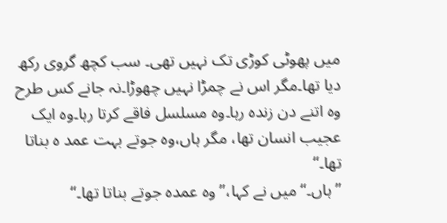میں پھوٹی کوڑی تک نہیں تھی۔ سب کچھ گروی رکھ دیا تھا۔مگر اس نے چمڑا نہیں چھوڑا۔نہ جانے کس طرح وہ اتنے دن زندہ رہا۔وہ مسلسل فاقے کرتا رہا۔وہ ایک عجیب انسان تھا، مگر ہاں،وہ جوتے بہت عمد ہ بناتا تھا۔‘‘
’’ہاں۔‘‘میں نے کہا،’’وہ عمدہ جوتے بناتا تھا۔‘‘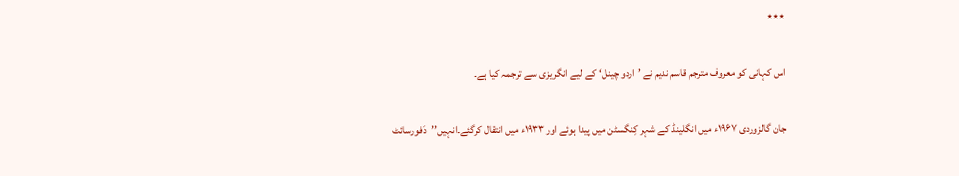٭٭٭

اس کہانی کو معروف مترجم قاسم ندیم نے ’اردو چینل‘ کے لیے انگریزی سے ترجمہ کیا ہے۔

جان گالزوردی ۱۹۶۷ء میں انگلینڈ کے شہر کِنگسٹن میں پیدا ہوئے اور ۱۹۳۳ء میں انتقال کرگئے۔انہیں’’دَفورسائٹ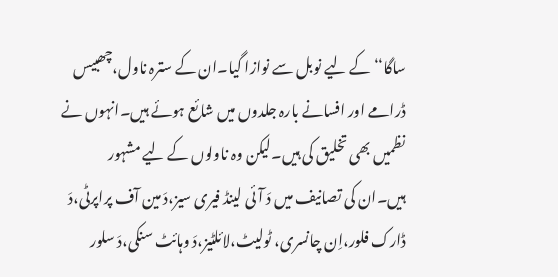ساگا‘‘کے لیے نوبل سے نوازا گیا۔ان کے سترہ ناول،چھبیس ڈرامے اور افسانے بارہ جلدوں میں شائع ہوئے ہیں۔انہوں نے نظمیں بھی تخلیق کی ہیں۔لیکن وہ ناولوں کے لیے مشہور ہیں۔ان کی تصانیف میں دَ آئی لینڈ فیری سیز،دَ مین آف پراپرٹی،دَ ڈارک فلور،اِن چانسری، ٹولیٹ،لائلٹیز،دَ وہائٹ سنکی،دَ سلور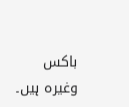باکس وغیرہ ہیں۔